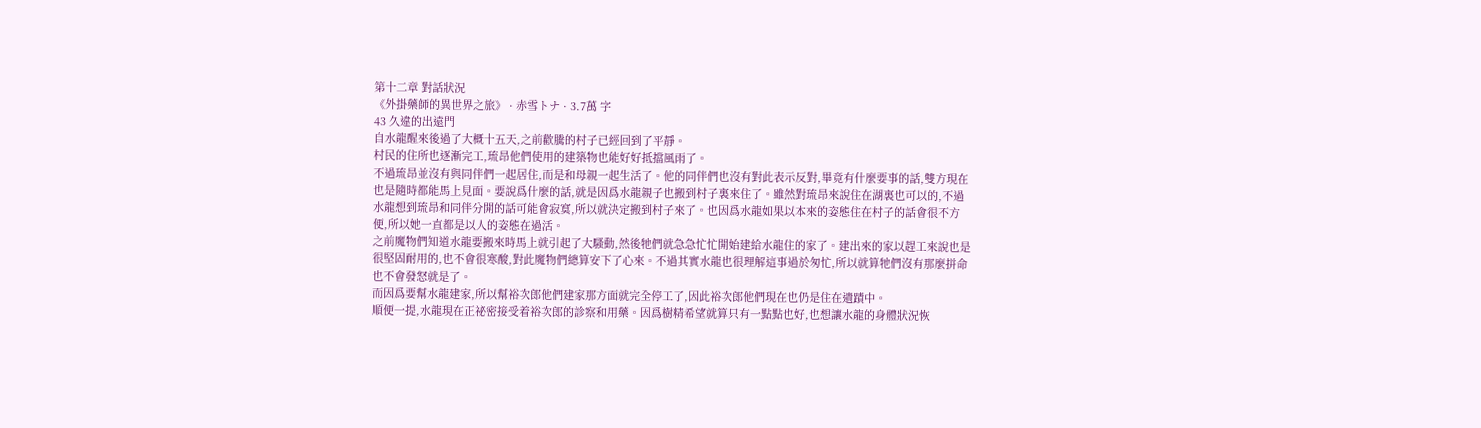第十二章 對話狀況
《外掛藥師的異世界之旅》 · 赤雪トナ · 3.7萬 字
43 久違的出遠門
自水龍醒來後過了大概十五天,之前歡騰的村子已經回到了平靜。
村民的住所也逐漸完工,琉昂他們使用的建築物也能好好抵擋風雨了。
不過琉昂並沒有與同伴們一起居住,而是和母親一起生活了。他的同伴們也沒有對此表示反對,畢竟有什麼要事的話,雙方現在也是隨時都能馬上見面。要說爲什麼的話,就是因爲水龍親子也搬到村子裏來住了。雖然對琉昂來說住在湖裏也可以的,不過水龍想到琉昂和同伴分開的話可能會寂寞,所以就決定搬到村子來了。也因爲水龍如果以本來的姿態住在村子的話會很不方便,所以她一直都是以人的姿態在過活。
之前魔物們知道水龍要搬來時馬上就引起了大騷動,然後牠們就急急忙忙開始建給水龍住的家了。建出來的家以趕工來說也是很堅固耐用的,也不會很寒酸,對此魔物們總算安下了心來。不過其實水龍也很理解這事過於匆忙,所以就算牠們沒有那麼拼命也不會發怒就是了。
而因爲要幫水龍建家,所以幫裕次郎他們建家那方面就完全停工了,因此裕次郎他們現在也仍是住在遺蹟中。
順便一提,水龍現在正祕密接受着裕次郎的診察和用藥。因爲樹精希望就算只有一點點也好,也想讓水龍的身體狀況恢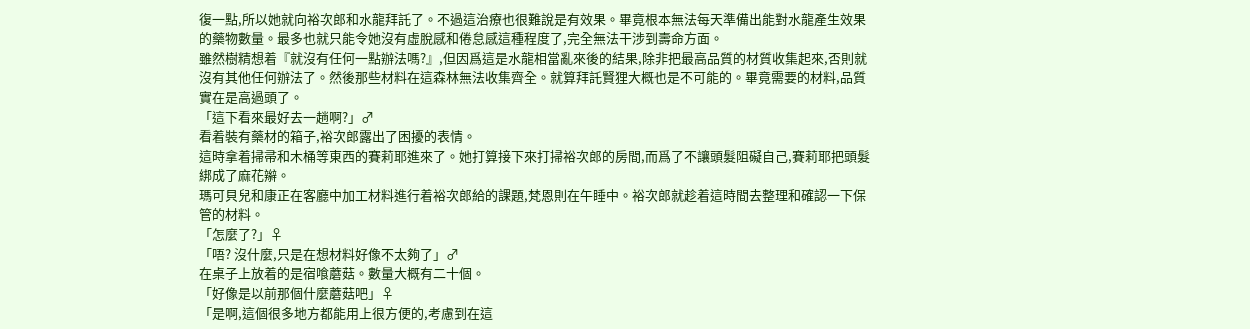復一點,所以她就向裕次郎和水龍拜託了。不過這治療也很難說是有效果。畢竟根本無法每天準備出能對水龍產生效果的藥物數量。最多也就只能令她沒有虛脫感和倦怠感這種程度了,完全無法干涉到壽命方面。
雖然樹精想着『就沒有任何一點辦法嗎?』,但因爲這是水龍相當亂來後的結果,除非把最高品質的材質收集起來,否則就沒有其他任何辦法了。然後那些材料在這森林無法收集齊全。就算拜託賢狸大概也是不可能的。畢竟需要的材料,品質實在是高過頭了。
「這下看來最好去一趟啊?」♂
看着裝有藥材的箱子,裕次郎露出了困擾的表情。
這時拿着掃帚和木桶等東西的賽莉耶進來了。她打算接下來打掃裕次郎的房間,而爲了不讓頭髮阻礙自己,賽莉耶把頭髮綁成了麻花辮。
瑪可貝兒和康正在客廳中加工材料進行着裕次郎給的課題,梵恩則在午睡中。裕次郎就趁着這時間去整理和確認一下保管的材料。
「怎麼了?」♀
「唔? 沒什麼,只是在想材料好像不太夠了」♂
在桌子上放着的是宿喰蘑菇。數量大概有二十個。
「好像是以前那個什麼蘑菇吧」♀
「是啊,這個很多地方都能用上很方便的,考慮到在這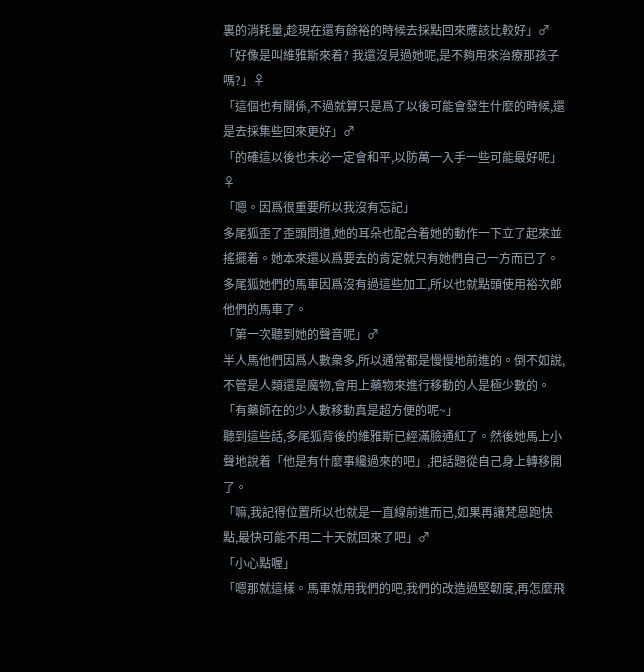裏的消耗量,趁現在還有餘裕的時候去採點回來應該比較好」♂
「好像是叫維雅斯來着? 我還沒見過她呢,是不夠用來治療那孩子嗎?」♀
「這個也有關係,不過就算只是爲了以後可能會發生什麼的時候,還是去採集些回來更好」♂
「的確這以後也未必一定會和平,以防萬一入手一些可能最好呢」♀
「嗯。因爲很重要所以我沒有忘記」
多尾狐歪了歪頭問道,她的耳朵也配合着她的動作一下立了起來並搖擺着。她本來還以爲要去的肯定就只有她們自己一方而已了。
多尾狐她們的馬車因爲沒有過這些加工,所以也就點頭使用裕次郎他們的馬車了。
「第一次聽到她的聲音呢」♂
半人馬他們因爲人數衆多,所以通常都是慢慢地前進的。倒不如說,不管是人類還是魔物,會用上藥物來進行移動的人是極少數的。
「有藥師在的少人數移動真是超方便的呢~」
聽到這些話,多尾狐背後的維雅斯已經滿臉通紅了。然後她馬上小聲地說着「他是有什麼事纔過來的吧」,把話題從自己身上轉移開了。
「嘛,我記得位置所以也就是一直線前進而已,如果再讓梵恩跑快點,最快可能不用二十天就回來了吧」♂
「小心點喔」
「嗯那就這樣。馬車就用我們的吧,我們的改造過堅韌度,再怎麼飛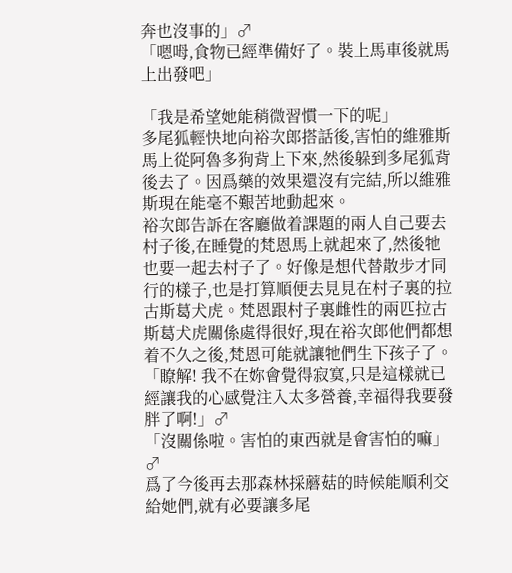奔也沒事的」♂
「嗯呣,食物已經準備好了。裝上馬車後就馬上出發吧」

「我是希望她能稍微習慣一下的呢」
多尾狐輕快地向裕次郎搭話後,害怕的維雅斯馬上從阿魯多狗背上下來,然後躲到多尾狐背後去了。因爲藥的效果還沒有完結,所以維雅斯現在能毫不艱苦地動起來。
裕次郎告訴在客廳做着課題的兩人自己要去村子後,在睡覺的梵恩馬上就起來了,然後牠也要一起去村子了。好像是想代替散步才同行的樣子,也是打算順便去見見在村子裏的拉古斯葛犬虎。梵恩跟村子裏雌性的兩匹拉古斯葛犬虎關係處得很好,現在裕次郎他們都想着不久之後,梵恩可能就讓牠們生下孩子了。
「瞭解! 我不在妳會覺得寂寞,只是這樣就已經讓我的心感覺注入太多營養,幸福得我要發胖了啊!」♂
「沒關係啦。害怕的東西就是會害怕的嘛」♂
爲了今後再去那森林採蘑菇的時候能順利交給她們,就有必要讓多尾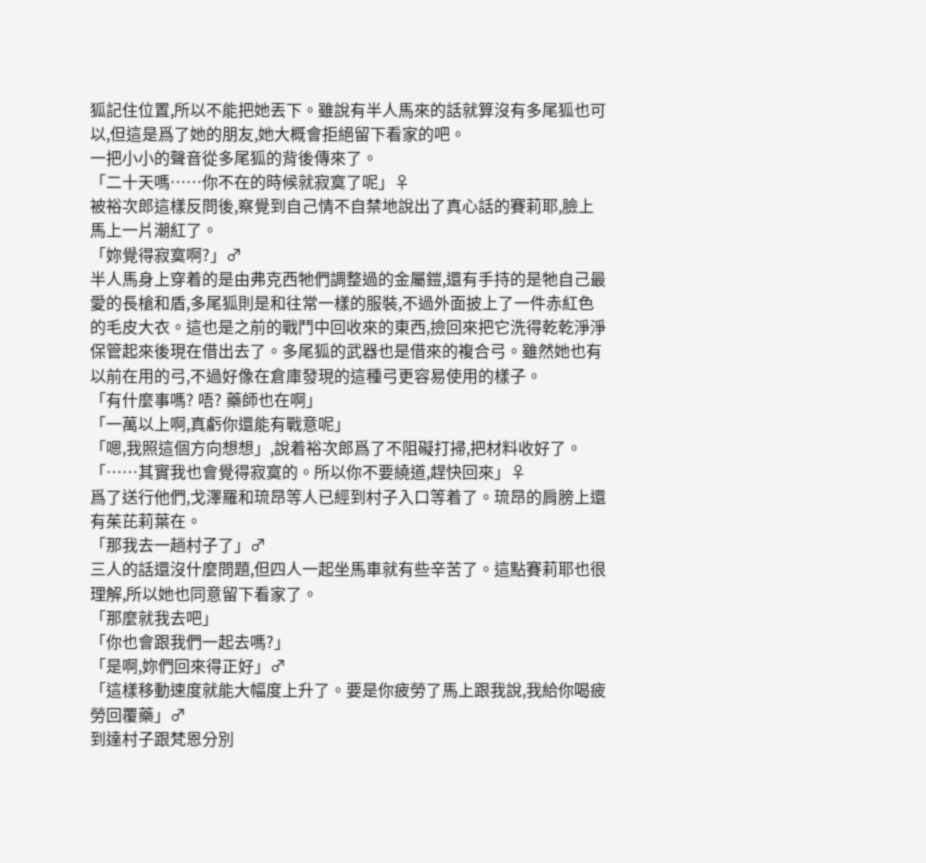狐記住位置,所以不能把她丟下。雖說有半人馬來的話就算沒有多尾狐也可以,但這是爲了她的朋友,她大概會拒絕留下看家的吧。
一把小小的聲音從多尾狐的背後傳來了。
「二十天嗎……你不在的時候就寂寞了呢」♀
被裕次郎這樣反問後,察覺到自己情不自禁地說出了真心話的賽莉耶,臉上馬上一片潮紅了。
「妳覺得寂寞啊?」♂
半人馬身上穿着的是由弗克西牠們調整過的金屬鎧,還有手持的是牠自己最愛的長槍和盾,多尾狐則是和往常一樣的服裝,不過外面披上了一件赤紅色的毛皮大衣。這也是之前的戰鬥中回收來的東西,撿回來把它洗得乾乾淨淨保管起來後現在借出去了。多尾狐的武器也是借來的複合弓。雖然她也有以前在用的弓,不過好像在倉庫發現的這種弓更容易使用的樣子。
「有什麼事嗎? 唔? 藥師也在啊」
「一萬以上啊,真虧你還能有戰意呢」
「嗯,我照這個方向想想」,說着裕次郎爲了不阻礙打掃,把材料收好了。
「……其實我也會覺得寂寞的。所以你不要繞道,趕快回來」♀
爲了送行他們,戈澤羅和琉昂等人已經到村子入口等着了。琉昂的肩膀上還有茱芘莉葉在。
「那我去一趟村子了」♂
三人的話還沒什麼問題,但四人一起坐馬車就有些辛苦了。這點賽莉耶也很理解,所以她也同意留下看家了。
「那麼就我去吧」
「你也會跟我們一起去嗎?」
「是啊,妳們回來得正好」♂
「這樣移動速度就能大幅度上升了。要是你疲勞了馬上跟我說,我給你喝疲勞回覆藥」♂
到達村子跟梵恩分別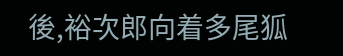後,裕次郎向着多尾狐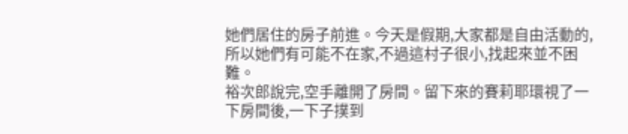她們居住的房子前進。今天是假期,大家都是自由活動的,所以她們有可能不在家,不過這村子很小,找起來並不困難。
裕次郎說完,空手離開了房間。留下來的賽莉耶環視了一下房間後,一下子撲到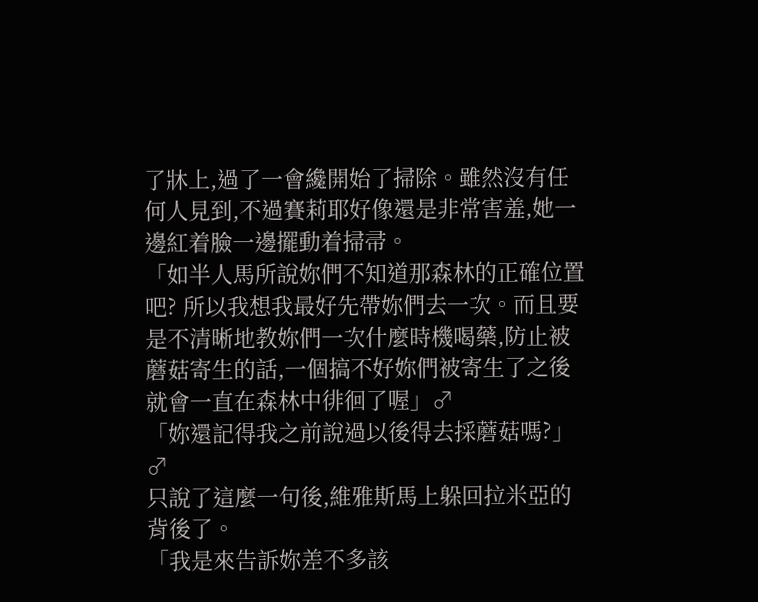了牀上,過了一會纔開始了掃除。雖然沒有任何人見到,不過賽莉耶好像還是非常害羞,她一邊紅着臉一邊擺動着掃帚。
「如半人馬所說妳們不知道那森林的正確位置吧? 所以我想我最好先帶妳們去一次。而且要是不清晰地教妳們一次什麼時機喝藥,防止被蘑菇寄生的話,一個搞不好妳們被寄生了之後就會一直在森林中徘徊了喔」♂
「妳還記得我之前說過以後得去採蘑菇嗎?」♂
只說了這麼一句後,維雅斯馬上躲回拉米亞的背後了。
「我是來告訴妳差不多該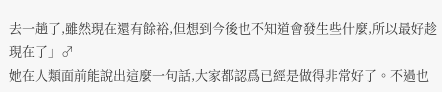去一趟了,雖然現在還有餘裕,但想到今後也不知道會發生些什麼,所以最好趁現在了」♂
她在人類面前能說出這麼一句話,大家都認爲已經是做得非常好了。不過也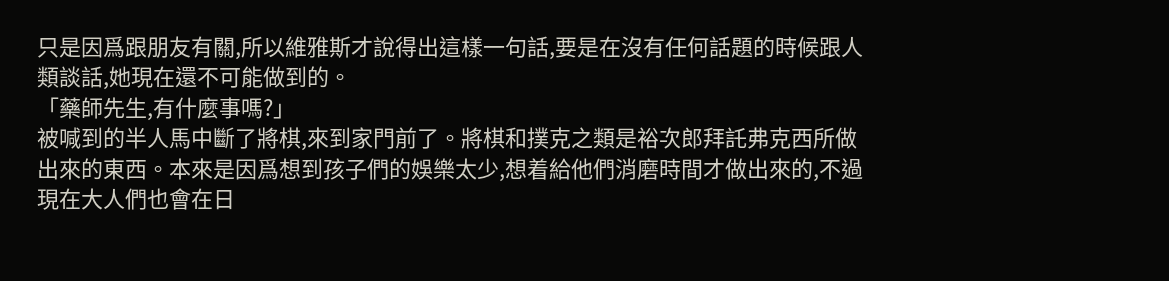只是因爲跟朋友有關,所以維雅斯才說得出這樣一句話,要是在沒有任何話題的時候跟人類談話,她現在還不可能做到的。
「藥師先生,有什麼事嗎?」
被喊到的半人馬中斷了將棋,來到家門前了。將棋和撲克之類是裕次郎拜託弗克西所做出來的東西。本來是因爲想到孩子們的娛樂太少,想着給他們消磨時間才做出來的,不過現在大人們也會在日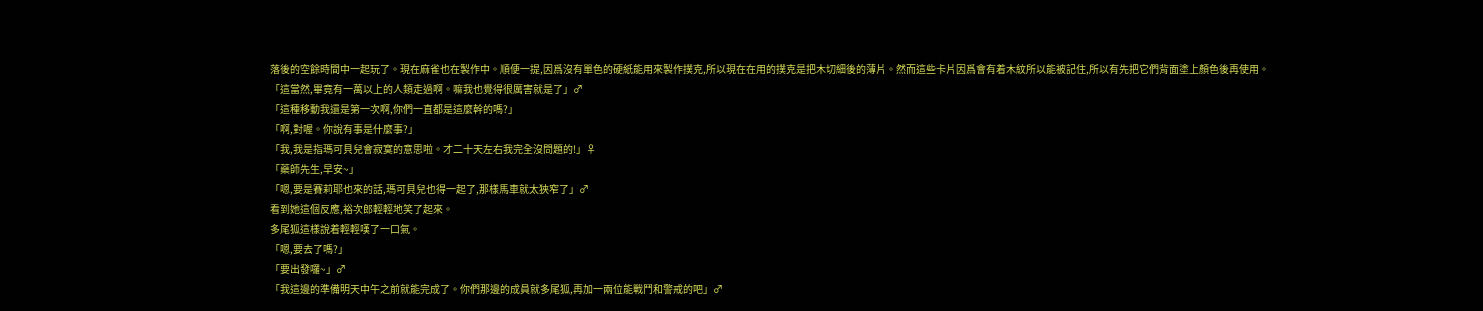落後的空餘時間中一起玩了。現在麻雀也在製作中。順便一提,因爲沒有單色的硬紙能用來製作撲克,所以現在在用的撲克是把木切細後的薄片。然而這些卡片因爲會有着木紋所以能被記住,所以有先把它們背面塗上顏色後再使用。
「這當然,畢竟有一萬以上的人類走過啊。嘛我也覺得很厲害就是了」♂
「這種移動我還是第一次啊,你們一直都是這麼幹的嗎?」
「啊,對喔。你說有事是什麼事?」
「我,我是指瑪可貝兒會寂寞的意思啦。才二十天左右我完全沒問題的!」♀
「藥師先生,早安~」
「嗯,要是賽莉耶也來的話,瑪可貝兒也得一起了,那樣馬車就太狹窄了」♂
看到她這個反應,裕次郎輕輕地笑了起來。
多尾狐這樣說着輕輕嘆了一口氣。
「嗯,要去了嗎?」
「要出發囉~」♂
「我這邊的準備明天中午之前就能完成了。你們那邊的成員就多尾狐,再加一兩位能戰鬥和警戒的吧」♂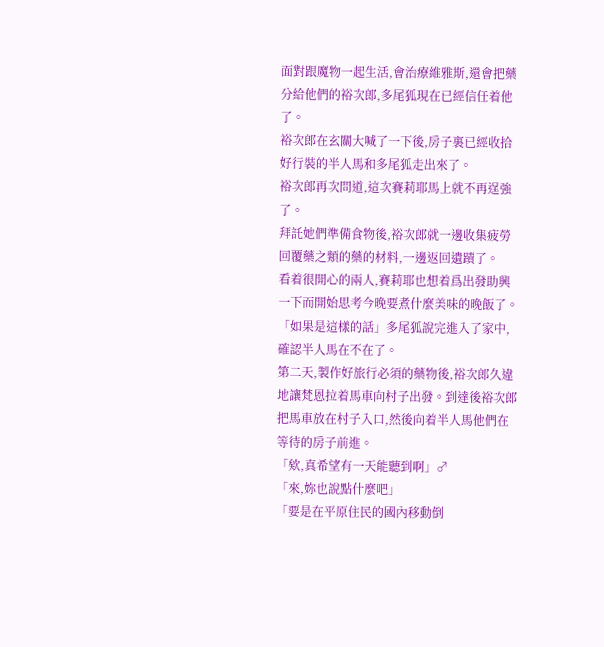面對跟魔物一起生活,會治療維雅斯,還會把藥分給他們的裕次郎,多尾狐現在已經信任着他了。
裕次郎在玄關大喊了一下後,房子裏已經收拾好行裝的半人馬和多尾狐走出來了。
裕次郎再次問道,這次賽莉耶馬上就不再逞強了。
拜託她們準備食物後,裕次郎就一邊收集疲勞回覆藥之類的藥的材料,一邊返回遺蹟了。
看着很開心的兩人,賽莉耶也想着爲出發助興一下而開始思考今晚要煮什麼美味的晚飯了。
「如果是這樣的話」多尾狐說完進入了家中,確認半人馬在不在了。
第二天,製作好旅行必須的藥物後,裕次郎久違地讓梵恩拉着馬車向村子出發。到達後裕次郎把馬車放在村子入口,然後向着半人馬他們在等待的房子前進。
「欸,真希望有一天能聽到啊」♂
「來,妳也說點什麼吧」
「要是在平原住民的國內移動倒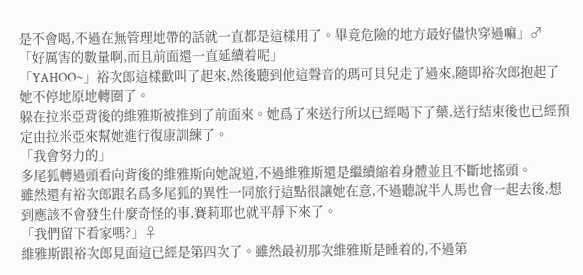是不會喝,不過在無管理地帶的話就一直都是這樣用了。畢竟危險的地方最好儘快穿過嘛」♂
「好厲害的數量啊,而且前面還一直延續着呢」
「YAHOO~」裕次郎這樣歡叫了起來,然後聽到他這聲音的瑪可貝兒走了過來,隨即裕次郎抱起了她不停地原地轉圈了。
躲在拉米亞背後的維雅斯被推到了前面來。她爲了來送行所以已經喝下了藥,送行結束後也已經預定由拉米亞來幫她進行復康訓練了。
「我會努力的」
多尾狐轉過頭看向背後的維雅斯向她說道,不過維雅斯還是繼續縮着身體並且不斷地搖頭。
雖然還有裕次郎跟名爲多尾狐的異性一同旅行這點很讓她在意,不過聽說半人馬也會一起去後,想到應該不會發生什麼奇怪的事,賽莉耶也就平靜下來了。
「我們留下看家嗎?」♀
維雅斯跟裕次郎見面這已經是第四次了。雖然最初那次維雅斯是睡着的,不過第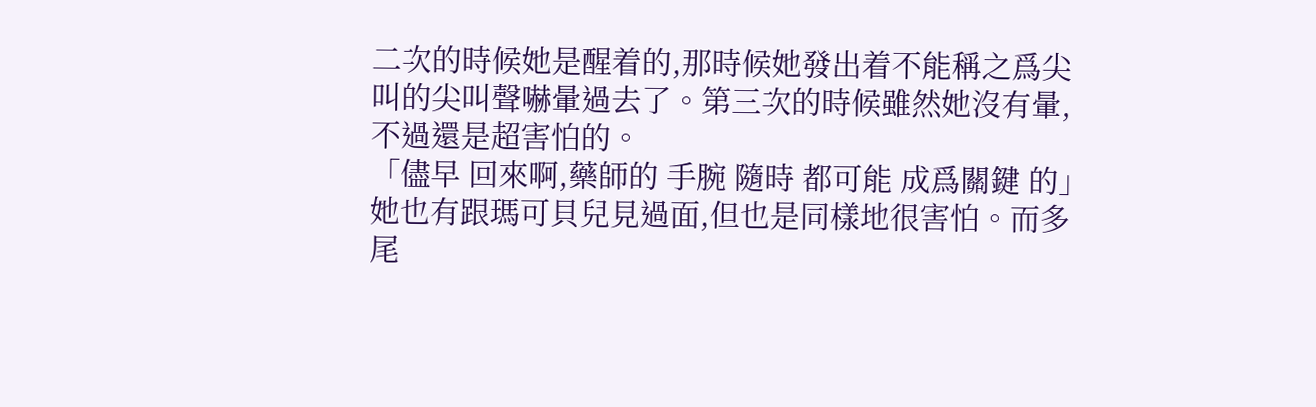二次的時候她是醒着的,那時候她發出着不能稱之爲尖叫的尖叫聲嚇暈過去了。第三次的時候雖然她沒有暈,不過還是超害怕的。
「儘早 回來啊,藥師的 手腕 隨時 都可能 成爲關鍵 的」
她也有跟瑪可貝兒見過面,但也是同樣地很害怕。而多尾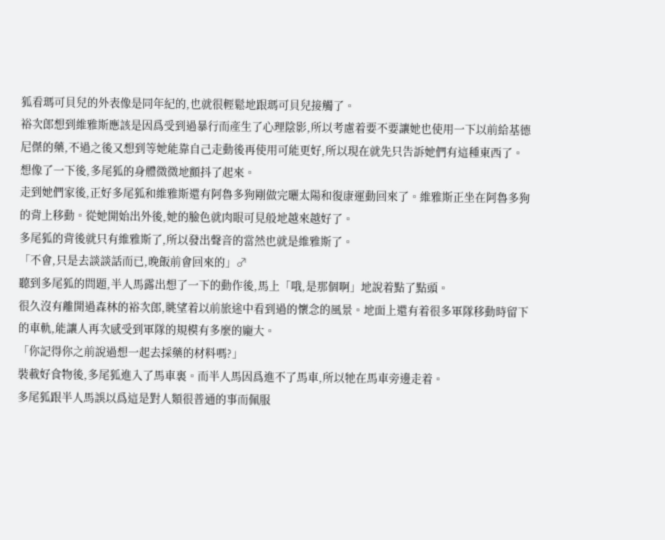狐看瑪可貝兒的外表像是同年紀的,也就很輕鬆地跟瑪可貝兒接觸了。
裕次郎想到維雅斯應該是因爲受到過暴行而產生了心理陰影,所以考慮着要不要讓她也使用一下以前給基德尼傑的藥,不過之後又想到等她能靠自己走動後再使用可能更好,所以現在就先只告訴她們有這種東西了。
想像了一下後,多尾狐的身體微微地顫抖了起來。
走到她們家後,正好多尾狐和維雅斯還有阿魯多狗剛做完曬太陽和復康運動回來了。維雅斯正坐在阿魯多狗的背上移動。從她開始出外後,她的臉色就肉眼可見般地越來越好了。
多尾狐的背後就只有維雅斯了,所以發出聲音的當然也就是維雅斯了。
「不會,只是去談談話而已,晚飯前會回來的」♂
聽到多尾狐的問題,半人馬露出想了一下的動作後,馬上「哦,是那個啊」地說着點了點頭。
很久沒有離開過森林的裕次郎,眺望着以前旅途中看到過的懷念的風景。地面上還有着很多軍隊移動時留下的車軌,能讓人再次感受到軍隊的規模有多麼的龐大。
「你記得你之前說過想一起去採藥的材料嗎?」
裝載好食物後,多尾狐進入了馬車裏。而半人馬因爲進不了馬車,所以牠在馬車旁邊走着。
多尾狐跟半人馬誤以爲這是對人類很普通的事而佩服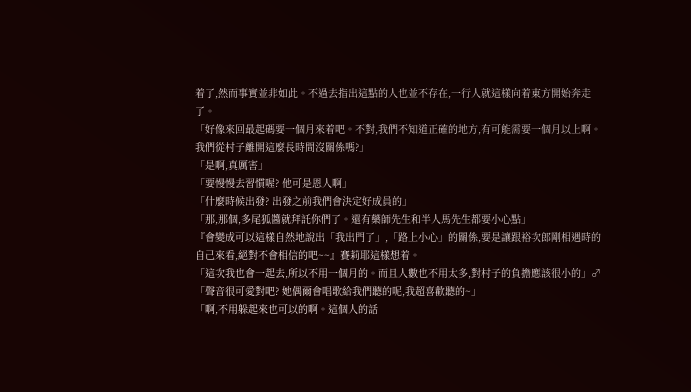着了,然而事實並非如此。不過去指出這點的人也並不存在,一行人就這樣向着東方開始奔走了。
「好像來回最起碼要一個月來着吧。不對,我們不知道正確的地方,有可能需要一個月以上啊。我們從村子離開這麼長時間沒關係嗎?」
「是啊,真厲害」
「要慢慢去習慣喔? 他可是恩人啊」
「什麼時候出發? 出發之前我們會決定好成員的」
「那,那個,多尾狐醬就拜託你們了。還有藥師先生和半人馬先生都要小心點」
『會變成可以這樣自然地說出「我出門了」,「路上小心」的關係,要是讓跟裕次郎剛相遇時的自己來看,絕對不會相信的吧~~』賽莉耶這樣想着。
「這次我也會一起去,所以不用一個月的。而且人數也不用太多,對村子的負擔應該很小的」♂
「聲音很可愛對吧? 她偶爾會唱歌給我們聽的呢,我超喜歡聽的~」
「啊,不用躲起來也可以的啊。這個人的話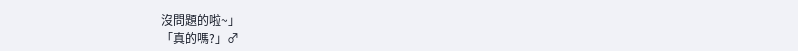沒問題的啦~」
「真的嗎?」♂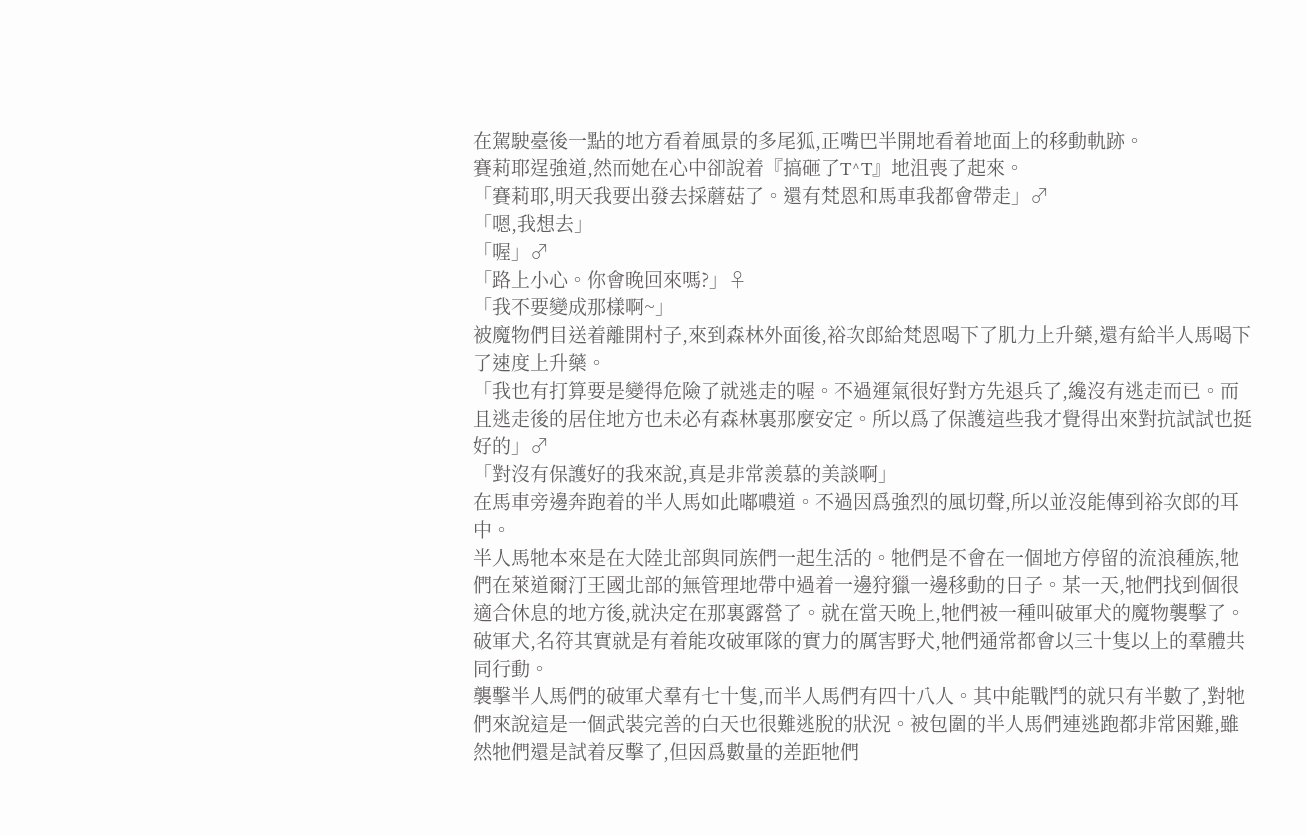在駕駛臺後一點的地方看着風景的多尾狐,正嘴巴半開地看着地面上的移動軌跡。
賽莉耶逞強道,然而她在心中卻說着『搞砸了T^T』地沮喪了起來。
「賽莉耶,明天我要出發去採蘑菇了。還有梵恩和馬車我都會帶走」♂
「嗯,我想去」
「喔」♂
「路上小心。你會晚回來嗎?」♀
「我不要變成那樣啊~」
被魔物們目送着離開村子,來到森林外面後,裕次郎給梵恩喝下了肌力上升藥,還有給半人馬喝下了速度上升藥。
「我也有打算要是變得危險了就逃走的喔。不過運氣很好對方先退兵了,纔沒有逃走而已。而且逃走後的居住地方也未必有森林裏那麼安定。所以爲了保護這些我才覺得出來對抗試試也挺好的」♂
「對沒有保護好的我來說,真是非常羨慕的美談啊」
在馬車旁邊奔跑着的半人馬如此嘟噥道。不過因爲強烈的風切聲,所以並沒能傳到裕次郎的耳中。
半人馬牠本來是在大陸北部與同族們一起生活的。牠們是不會在一個地方停留的流浪種族,牠們在萊道爾汀王國北部的無管理地帶中過着一邊狩獵一邊移動的日子。某一天,牠們找到個很適合休息的地方後,就決定在那裏露營了。就在當天晚上,牠們被一種叫破軍犬的魔物襲擊了。
破軍犬,名符其實就是有着能攻破軍隊的實力的厲害野犬,牠們通常都會以三十隻以上的羣體共同行動。
襲擊半人馬們的破軍犬羣有七十隻,而半人馬們有四十八人。其中能戰鬥的就只有半數了,對牠們來說這是一個武裝完善的白天也很難逃脫的狀況。被包圍的半人馬們連逃跑都非常困難,雖然牠們還是試着反擊了,但因爲數量的差距牠們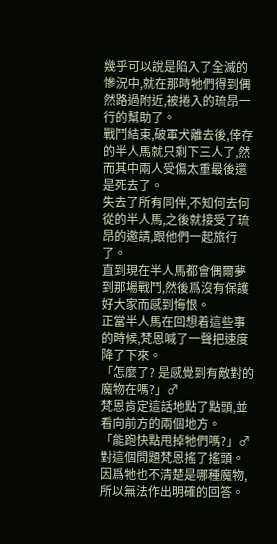幾乎可以說是陷入了全滅的慘況中,就在那時牠們得到偶然路過附近,被捲入的琉昂一行的幫助了。
戰鬥結束,破軍犬離去後,倖存的半人馬就只剩下三人了,然而其中兩人受傷太重最後還是死去了。
失去了所有同伴,不知何去何從的半人馬,之後就接受了琉昂的邀請,跟他們一起旅行了。
直到現在半人馬都會偶爾夢到那場戰鬥,然後爲沒有保護好大家而感到悔恨。
正當半人馬在回想着這些事的時候,梵恩喊了一聲把速度降了下來。
「怎麼了? 是感覺到有敵對的魔物在嗎?」♂
梵恩肯定這話地點了點頭,並看向前方的兩個地方。
「能跑快點甩掉牠們嗎?」♂
對這個問題梵恩搖了搖頭。因爲牠也不清楚是哪種魔物,所以無法作出明確的回答。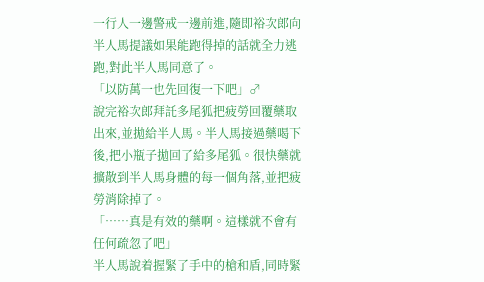一行人一邊警戒一邊前進,隨即裕次郎向半人馬提議如果能跑得掉的話就全力逃跑,對此半人馬同意了。
「以防萬一也先回復一下吧」♂
說完裕次郎拜託多尾狐把疲勞回覆藥取出來,並拋給半人馬。半人馬接過藥喝下後,把小瓶子拋回了給多尾狐。很快藥就擴散到半人馬身體的每一個角落,並把疲勞消除掉了。
「……真是有效的藥啊。這樣就不會有任何疏忽了吧」
半人馬說着握緊了手中的槍和盾,同時緊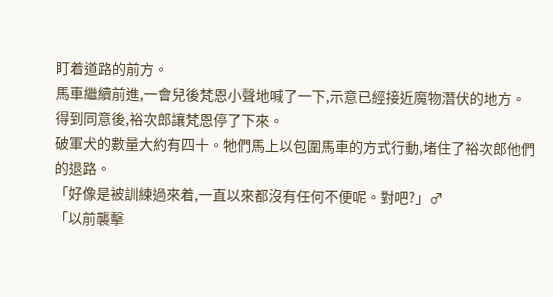盯着道路的前方。
馬車繼續前進,一會兒後梵恩小聲地喊了一下,示意已經接近魔物潛伏的地方。
得到同意後,裕次郎讓梵恩停了下來。
破軍犬的數量大約有四十。牠們馬上以包圍馬車的方式行動,堵住了裕次郎他們的退路。
「好像是被訓練過來着,一直以來都沒有任何不便呢。對吧?」♂
「以前襲擊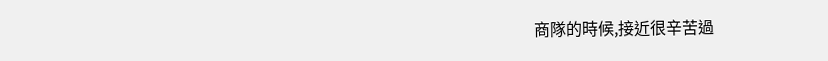商隊的時候,接近很辛苦過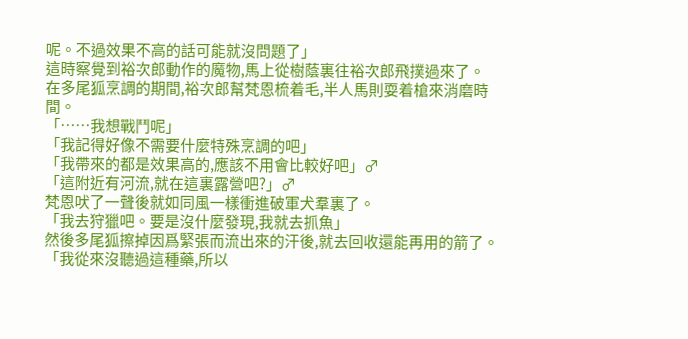呢。不過效果不高的話可能就沒問題了」
這時察覺到裕次郎動作的魔物,馬上從樹蔭裏往裕次郎飛撲過來了。
在多尾狐烹調的期間,裕次郎幫梵恩梳着毛,半人馬則耍着槍來消磨時間。
「……我想戰鬥呢」
「我記得好像不需要什麼特殊烹調的吧」
「我帶來的都是效果高的,應該不用會比較好吧」♂
「這附近有河流,就在這裏露營吧?」♂
梵恩吠了一聲後就如同風一樣衝進破軍犬羣裏了。
「我去狩獵吧。要是沒什麼發現,我就去抓魚」
然後多尾狐擦掉因爲緊張而流出來的汗後,就去回收還能再用的箭了。
「我從來沒聽過這種藥,所以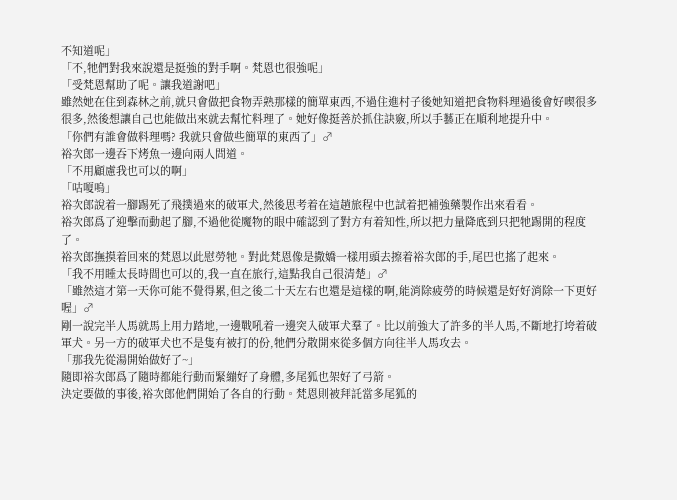不知道呢」
「不,牠們對我來說還是挺強的對手啊。梵恩也很強呢」
「受梵恩幫助了呢。讓我道謝吧」
雖然她在住到森林之前,就只會做把食物弄熟那樣的簡單東西,不過住進村子後她知道把食物料理過後會好喫很多很多,然後想讓自己也能做出來就去幫忙料理了。她好像挺善於抓住訣竅,所以手藝正在順利地提升中。
「你們有誰會做料理嗎? 我就只會做些簡單的東西了」♂
裕次郎一邊吞下烤魚一邊向兩人問道。
「不用顧慮我也可以的啊」
「咕嗄嗚」
裕次郎說着一腳踢死了飛撲過來的破軍犬,然後思考着在這趟旅程中也試着把補強藥製作出來看看。
裕次郎爲了迎擊而動起了腳,不過他從魔物的眼中確認到了對方有着知性,所以把力量降底到只把牠踢開的程度了。
裕次郎撫摸着回來的梵恩以此慰勞牠。對此梵恩像是撒嬌一樣用頭去擦着裕次郎的手,尾巴也搖了起來。
「我不用睡太長時間也可以的,我一直在旅行,這點我自己很清楚」♂
「雖然這才第一天你可能不覺得累,但之後二十天左右也還是這樣的啊,能消除疲勞的時候還是好好消除一下更好喔」♂
剛一說完半人馬就馬上用力踏地,一邊戰吼着一邊突入破軍犬羣了。比以前強大了許多的半人馬,不斷地打垮着破軍犬。另一方的破軍犬也不是隻有被打的份,牠們分散開來從多個方向往半人馬攻去。
「那我先從湯開始做好了~」
隨即裕次郎爲了隨時都能行動而緊繃好了身體,多尾狐也架好了弓箭。
決定要做的事後,裕次郎他們開始了各自的行動。梵恩則被拜託當多尾狐的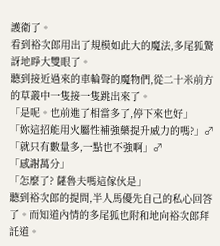護衛了。
看到裕次郎用出了規模如此大的魔法,多尾狐驚訝地睜大雙眼了。
聽到接近過來的車輪聲的魔物們,從二十米前方的草叢中一隻接一隻跳出來了。
「是呢。也前進了相當多了,停下來也好」
「妳這招能用火屬性補強藥提升威力的嗎?」♂
「就只有數量多,一點也不強啊」♂
「感謝萬分」
「怎麼了? 薩魯夫嗎這傢伙是」
聽到裕次郎的提問,半人馬優先自己的私心回答了。而知道內情的多尾狐也附和地向裕次郎拜託道。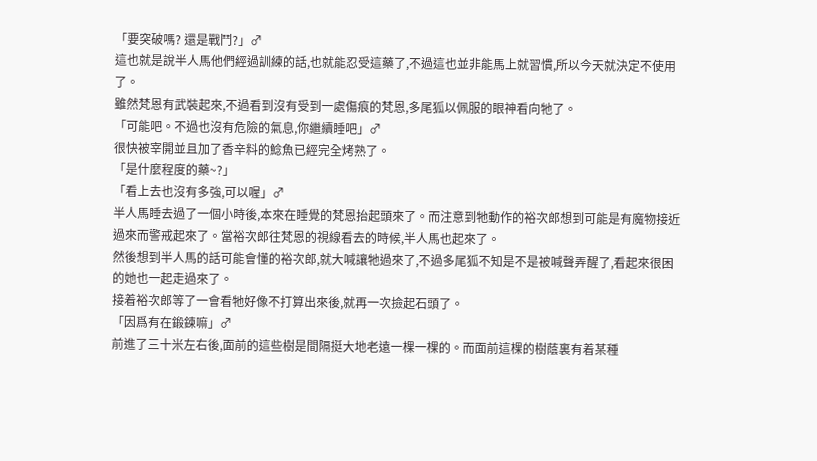「要突破嗎? 還是戰鬥?」♂
這也就是說半人馬他們經過訓練的話,也就能忍受這藥了,不過這也並非能馬上就習慣,所以今天就決定不使用了。
雖然梵恩有武裝起來,不過看到沒有受到一處傷痕的梵恩,多尾狐以佩服的眼神看向牠了。
「可能吧。不過也沒有危險的氣息,你繼續睡吧」♂
很快被宰開並且加了香辛料的鯰魚已經完全烤熟了。
「是什麼程度的藥~?」
「看上去也沒有多強,可以喔」♂
半人馬睡去過了一個小時後,本來在睡覺的梵恩抬起頭來了。而注意到牠動作的裕次郎想到可能是有魔物接近過來而警戒起來了。當裕次郎往梵恩的視線看去的時候,半人馬也起來了。
然後想到半人馬的話可能會懂的裕次郎,就大喊讓牠過來了,不過多尾狐不知是不是被喊聲弄醒了,看起來很困的她也一起走過來了。
接着裕次郎等了一會看牠好像不打算出來後,就再一次撿起石頭了。
「因爲有在鍛鍊嘛」♂
前進了三十米左右後,面前的這些樹是間隔挺大地老遠一棵一棵的。而面前這棵的樹蔭裏有着某種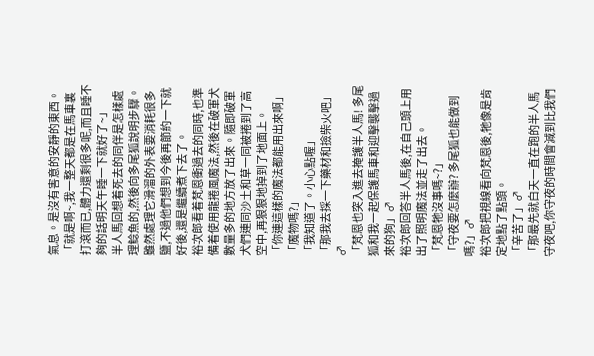氣息。是沒有害意的安靜的東西。
「就是啊~,我一整天都是在馬車裏打滾而已,體力還剩很多呢,而且睡不夠的話明天午睡一下就好了~」
半人馬回想着死去的同伴是怎樣處理鯰魚的,然後向多尾狐說明步驟。雖然處理它滑溜的外表要消耗很多鹽,不過他們想到今後再節約一下就好後,還是繼續煮下去了。
裕次郎看着梵恩衝過去的同時,也準備着使用龍捲風魔法,然後在破軍犬數量多的地方放了出來。隨即破軍犬們連同沙土和草一同被捲到了高空中,再狠狠地掉到了地面上。
「你連這樣的魔法都能用出來啊」
「魔物嗎?」
「我知道了。小心點喔」
「那我去採一下藥材和撿柴火吧」♂
「梵恩也突入進去掩護半人馬! 多尾狐和我一起保護馬車和迎擊襲擊過來的狗」♂
裕次郎回答半人馬後,在自己頭上用出了照明魔法並走了出去。
「梵恩牠沒事嗎~?」
「守夜要怎麼辦? 多尾狐也能做到嗎?」♂
裕次郎把視線看向梵恩後,牠像是肯定地點了點頭。
「辛苦了」♂
「那最先就白天一直在跑的半人馬守夜吧,你守夜的時間會減到比我們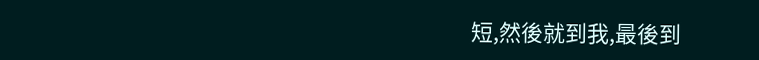短,然後就到我,最後到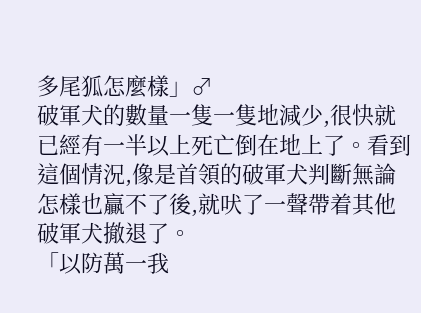多尾狐怎麼樣」♂
破軍犬的數量一隻一隻地減少,很快就已經有一半以上死亡倒在地上了。看到這個情況,像是首領的破軍犬判斷無論怎樣也贏不了後,就吠了一聲帶着其他破軍犬撤退了。
「以防萬一我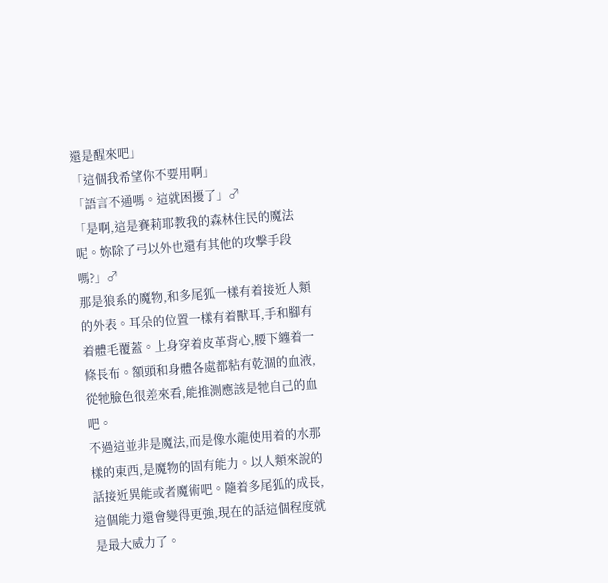還是醒來吧」
「這個我希望你不要用啊」
「語言不通嗎。這就困擾了」♂
「是啊,這是賽莉耶教我的森林住民的魔法呢。妳除了弓以外也還有其他的攻撃手段嗎?」♂
那是狼系的魔物,和多尾狐一樣有着接近人類的外表。耳朵的位置一樣有着獸耳,手和腳有着體毛覆蓋。上身穿着皮革背心,腰下纏着一條長布。額頭和身體各處都粘有乾涸的血液,從牠臉色很差來看,能推測應該是牠自己的血吧。
不過這並非是魔法,而是像水龍使用着的水那樣的東西,是魔物的固有能力。以人類來說的話接近異能或者魔術吧。隨着多尾狐的成長,這個能力還會變得更強,現在的話這個程度就是最大威力了。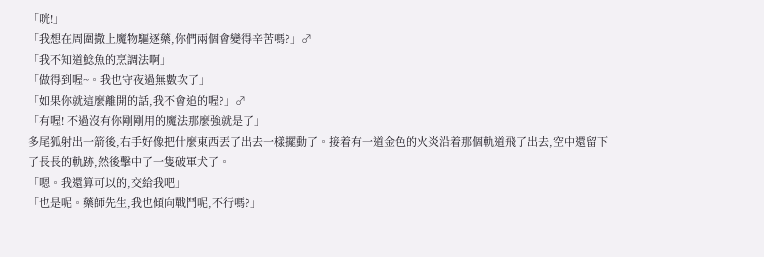「咣!」
「我想在周圍撒上魔物驅逐藥,你們兩個會變得辛苦嗎?」♂
「我不知道鯰魚的烹調法啊」
「做得到喔~。我也守夜過無數次了」
「如果你就這麼離開的話,我不會追的喔?」♂
「有喔! 不過沒有你剛剛用的魔法那麼強就是了」
多尾狐射出一箭後,右手好像把什麼東西丟了出去一樣擺動了。接着有一道金色的火炎沿着那個軌道飛了出去,空中還留下了長長的軌跡,然後擊中了一隻破軍犬了。
「嗯。我還算可以的,交給我吧」
「也是呢。藥師先生,我也傾向戰鬥呢,不行嗎?」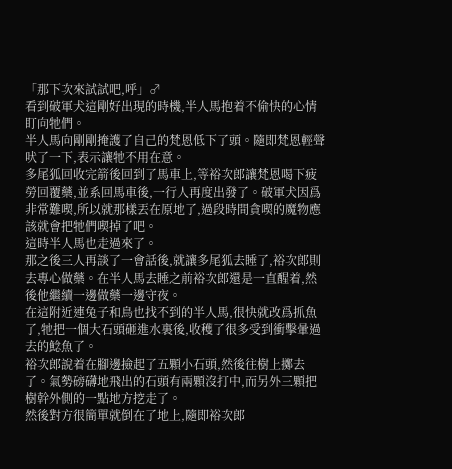「那下次來試試吧,呼」♂
看到破軍犬這剛好出現的時機,半人馬抱着不偷快的心情盯向牠們。
半人馬向剛剛掩護了自己的梵恩低下了頭。隨即梵恩輕聲吠了一下,表示讓牠不用在意。
多尾狐回收完箭後回到了馬車上,等裕次郎讓梵恩喝下疲勞回覆藥,並系回馬車後,一行人再度出發了。破軍犬因爲非常難喫,所以就那樣丟在原地了,過段時間貪喫的魔物應該就會把牠們喫掉了吧。
這時半人馬也走過來了。
那之後三人再談了一會話後,就讓多尾狐去睡了,裕次郎則去專心做藥。在半人馬去睡之前裕次郎還是一直醒着,然後他繼續一邊做藥一邊守夜。
在這附近連兔子和鳥也找不到的半人馬,很快就改爲抓魚了,牠把一個大石頭砸進水裏後,收穫了很多受到衝擊暈過去的鯰魚了。
裕次郎說着在腳邊撿起了五顆小石頭,然後往樹上擲去了。氣勢磅礴地飛出的石頭有兩顆沒打中,而另外三顆把樹幹外側的一點地方挖走了。
然後對方很簡單就倒在了地上,隨即裕次郎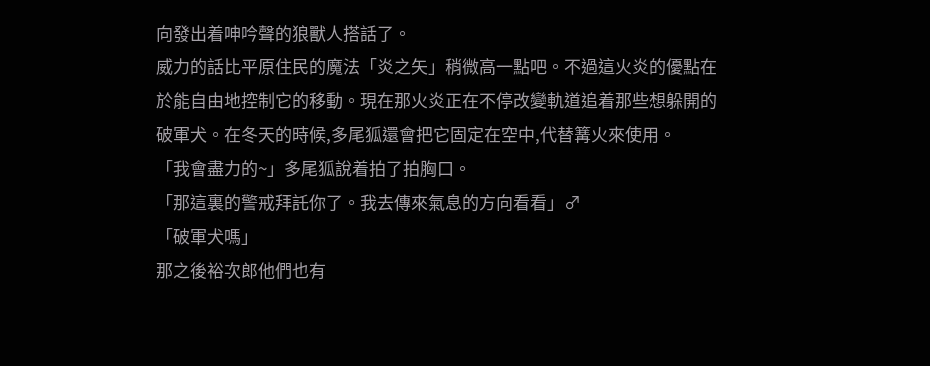向發出着呻吟聲的狼獸人搭話了。
威力的話比平原住民的魔法「炎之矢」稍微高一點吧。不過這火炎的優點在於能自由地控制它的移動。現在那火炎正在不停改變軌道追着那些想躲開的破軍犬。在冬天的時候,多尾狐還會把它固定在空中,代替篝火來使用。
「我會盡力的~」多尾狐說着拍了拍胸口。
「那這裏的警戒拜託你了。我去傳來氣息的方向看看」♂
「破軍犬嗎」
那之後裕次郎他們也有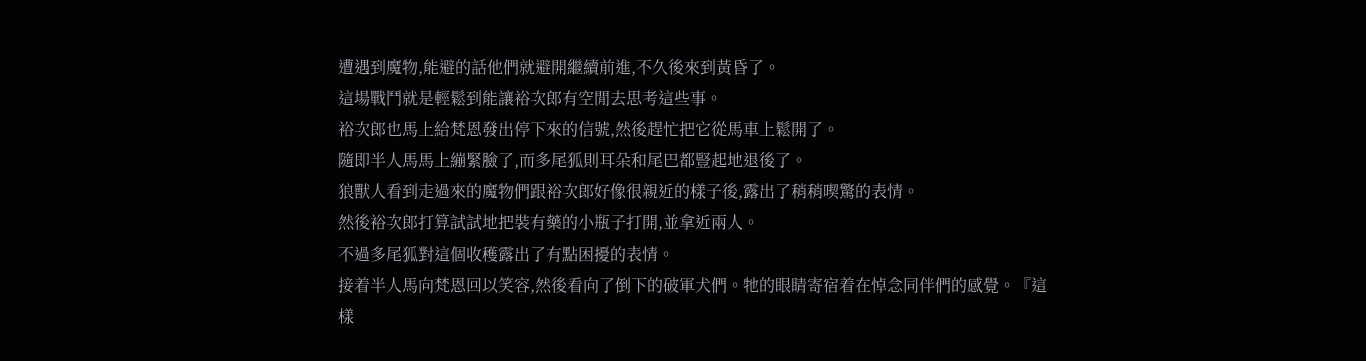遭遇到魔物,能避的話他們就避開繼續前進,不久後來到黃昏了。
這場戰鬥就是輕鬆到能讓裕次郎有空閒去思考這些事。
裕次郎也馬上給梵恩發出停下來的信號,然後趕忙把它從馬車上鬆開了。
隨即半人馬馬上繃緊臉了,而多尾狐則耳朵和尾巴都豎起地退後了。
狼獸人看到走過來的魔物們跟裕次郎好像很親近的樣子後,露出了稍稍喫驚的表情。
然後裕次郎打算試試地把裝有藥的小瓶子打開,並拿近兩人。
不過多尾狐對這個收穫露出了有點困擾的表情。
接着半人馬向梵恩回以笑容,然後看向了倒下的破軍犬們。牠的眼睛寄宿着在悼念同伴們的感覺。『這樣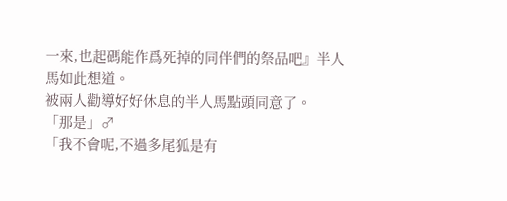一來,也起碼能作爲死掉的同伴們的祭品吧』半人馬如此想道。
被兩人勸導好好休息的半人馬點頭同意了。
「那是」♂
「我不會呢,不過多尾狐是有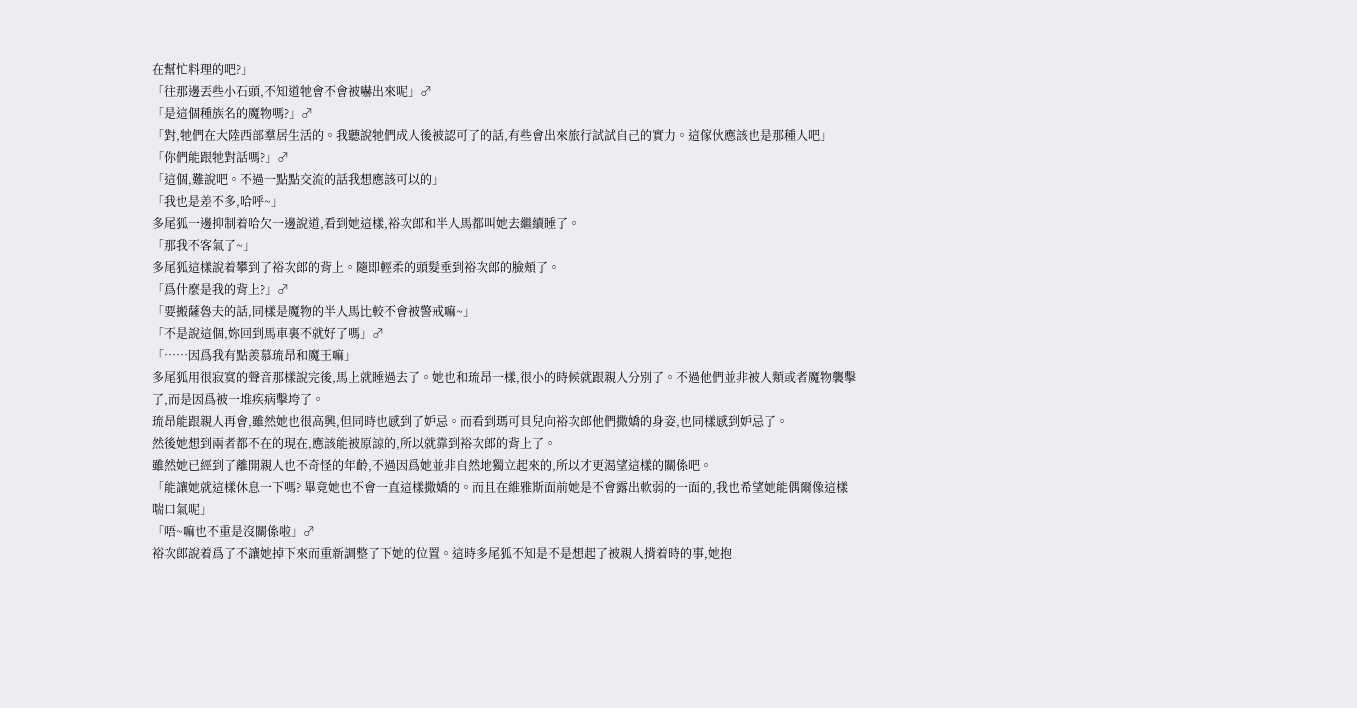在幫忙料理的吧?」
「往那邊丟些小石頭,不知道牠會不會被嚇出來呢」♂
「是這個種族名的魔物嗎?」♂
「對,牠們在大陸西部羣居生活的。我聽說牠們成人後被認可了的話,有些會出來旅行試試自己的實力。這傢伙應該也是那種人吧」
「你們能跟牠對話嗎?」♂
「這個,難說吧。不過一點點交流的話我想應該可以的」
「我也是差不多,哈呼~」
多尾狐一邊抑制着哈欠一邊說道,看到她這樣,裕次郎和半人馬都叫她去繼續睡了。
「那我不客氣了~」
多尾狐這樣說着攀到了裕次郎的背上。隨即輕柔的頭髮垂到裕次郎的臉頰了。
「爲什麼是我的背上?」♂
「要搬薩魯夫的話,同樣是魔物的半人馬比較不會被警戒嘛~」
「不是說這個,妳回到馬車裏不就好了嗎」♂
「……因爲我有點羨慕琉昂和魔王嘛」
多尾狐用很寂寞的聲音那樣說完後,馬上就睡過去了。她也和琉昂一樣,很小的時候就跟親人分別了。不過他們並非被人類或者魔物襲擊了,而是因爲被一堆疾病擊垮了。
琉昂能跟親人再會,雖然她也很高興,但同時也感到了妒忌。而看到瑪可貝兒向裕次郎他們撒嬌的身姿,也同樣感到妒忌了。
然後她想到兩者都不在的現在,應該能被原諒的,所以就靠到裕次郎的背上了。
雖然她已經到了離開親人也不奇怪的年齡,不過因爲她並非自然地獨立起來的,所以才更渴望這樣的關係吧。
「能讓她就這樣休息一下嗎? 畢竟她也不會一直這樣撒嬌的。而且在維雅斯面前她是不會露出軟弱的一面的,我也希望她能偶爾像這樣喘口氣呢」
「唔~嘛也不重是沒關係啦」♂
裕次郎說着爲了不讓她掉下來而重新調整了下她的位置。這時多尾狐不知是不是想起了被親人揹着時的事,她抱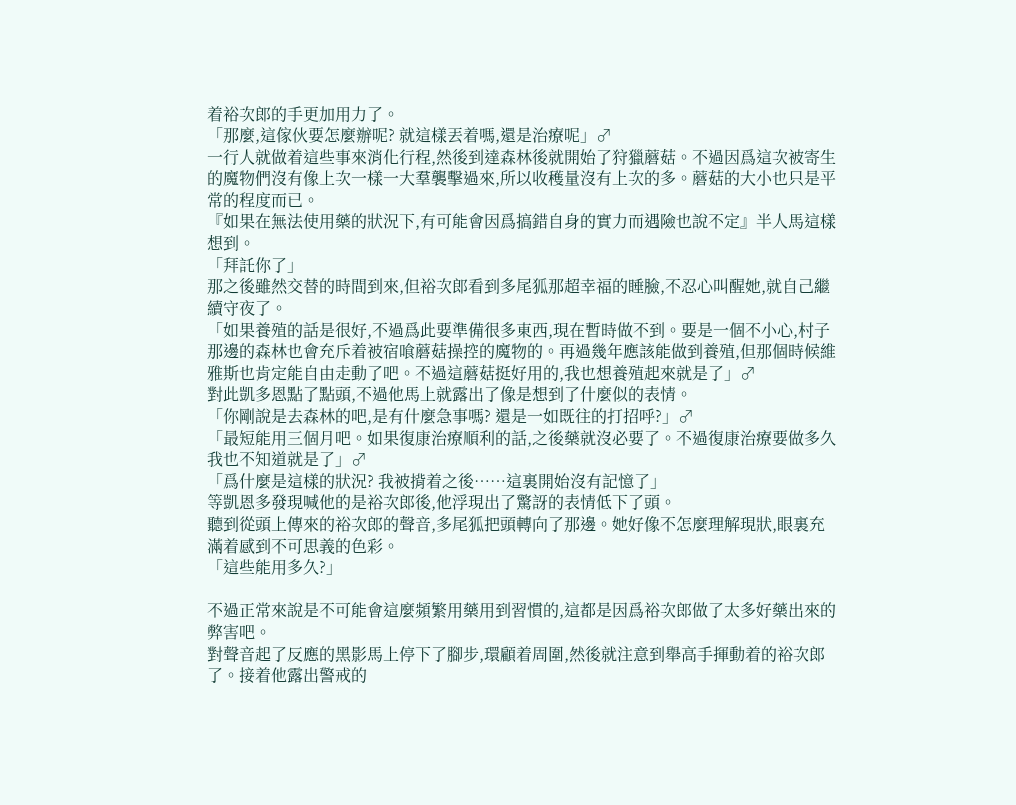着裕次郎的手更加用力了。
「那麼,這傢伙要怎麼辦呢? 就這樣丟着嗎,還是治療呢」♂
一行人就做着這些事來消化行程,然後到達森林後就開始了狩獵蘑菇。不過因爲這次被寄生的魔物們沒有像上次一樣一大羣襲擊過來,所以收穫量沒有上次的多。蘑菇的大小也只是平常的程度而已。
『如果在無法使用藥的狀況下,有可能會因爲搞錯自身的實力而遇險也說不定』半人馬這樣想到。
「拜託你了」
那之後雖然交替的時間到來,但裕次郎看到多尾狐那超幸福的睡臉,不忍心叫醒她,就自己繼續守夜了。
「如果養殖的話是很好,不過爲此要準備很多東西,現在暫時做不到。要是一個不小心,村子那邊的森林也會充斥着被宿喰蘑菇操控的魔物的。再過幾年應該能做到養殖,但那個時候維雅斯也肯定能自由走動了吧。不過這蘑菇挺好用的,我也想養殖起來就是了」♂
對此凱多恩點了點頭,不過他馬上就露出了像是想到了什麼似的表情。
「你剛說是去森林的吧,是有什麼急事嗎? 還是一如既往的打招呼?」♂
「最短能用三個月吧。如果復康治療順利的話,之後藥就沒必要了。不過復康治療要做多久我也不知道就是了」♂
「爲什麼是這樣的狀況? 我被揹着之後……這裏開始沒有記憶了」
等凱恩多發現喊他的是裕次郎後,他浮現出了驚訝的表情低下了頭。
聽到從頭上傳來的裕次郎的聲音,多尾狐把頭轉向了那邊。她好像不怎麼理解現狀,眼裏充滿着感到不可思義的色彩。
「這些能用多久?」

不過正常來說是不可能會這麼頻繁用藥用到習慣的,這都是因爲裕次郎做了太多好藥出來的弊害吧。
對聲音起了反應的黑影馬上停下了腳步,環顧着周圍,然後就注意到舉高手揮動着的裕次郎了。接着他露出警戒的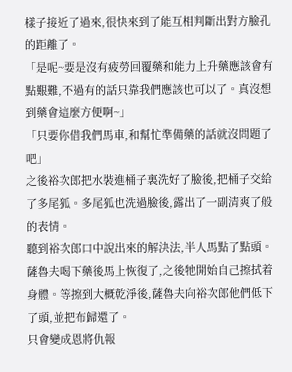樣子接近了過來,很快來到了能互相判斷出對方臉孔的距離了。
「是呢~要是沒有疲勞回覆藥和能力上升藥應該會有點艱難,不過有的話只靠我們應該也可以了。真沒想到藥會這麼方便啊~」
「只要你借我們馬車,和幫忙準備藥的話就沒問題了吧」
之後裕次郎把水裝進桶子裏洗好了臉後,把桶子交給了多尾狐。多尾狐也洗過臉後,露出了一副清爽了般的表情。
聽到裕次郎口中說出來的解決法,半人馬點了點頭。
薩魯夫喝下藥後馬上恢復了,之後牠開始自己擦拭着身體。等擦到大概乾淨後,薩魯夫向裕次郎他們低下了頭,並把布歸還了。
只會變成恩將仇報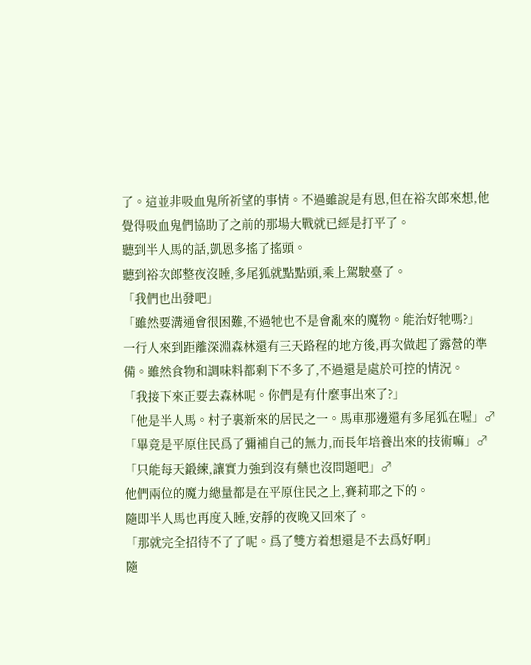了。這並非吸血鬼所祈望的事情。不過雖說是有恩,但在裕次郎來想,他覺得吸血鬼們協助了之前的那場大戰就已經是打平了。
聽到半人馬的話,凱恩多搖了搖頭。
聽到裕次郎整夜沒睡,多尾狐就點點頭,乘上駕駛臺了。
「我們也出發吧」
「雖然要溝通會很困難,不過牠也不是會亂來的魔物。能治好牠嗎?」
一行人來到距離深淵森林還有三天路程的地方後,再次做起了露營的準備。雖然食物和調味料都剩下不多了,不過還是處於可控的情況。
「我接下來正要去森林呢。你們是有什麼事出來了?」
「他是半人馬。村子裏新來的居民之一。馬車那邊還有多尾狐在喔」♂
「畢竟是平原住民爲了彌補自己的無力,而長年培養出來的技術嘛」♂
「只能每天鍛練,讓實力強到沒有藥也沒問題吧」♂
他們兩位的魔力總量都是在平原住民之上,賽莉耶之下的。
隨即半人馬也再度入睡,安靜的夜晚又回來了。
「那就完全招待不了了呢。爲了雙方着想還是不去爲好啊」
隨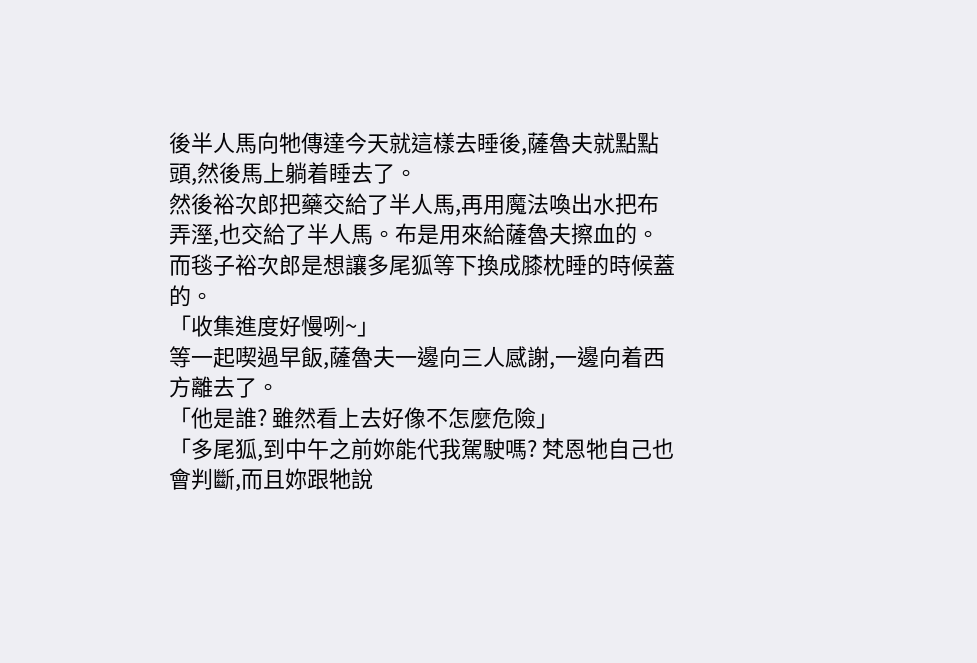後半人馬向牠傳達今天就這樣去睡後,薩魯夫就點點頭,然後馬上躺着睡去了。
然後裕次郎把藥交給了半人馬,再用魔法喚出水把布弄溼,也交給了半人馬。布是用來給薩魯夫擦血的。而毯子裕次郎是想讓多尾狐等下換成膝枕睡的時候蓋的。
「收集進度好慢咧~」
等一起喫過早飯,薩魯夫一邊向三人感謝,一邊向着西方離去了。
「他是誰? 雖然看上去好像不怎麼危險」
「多尾狐,到中午之前妳能代我駕駛嗎? 梵恩牠自己也會判斷,而且妳跟牠說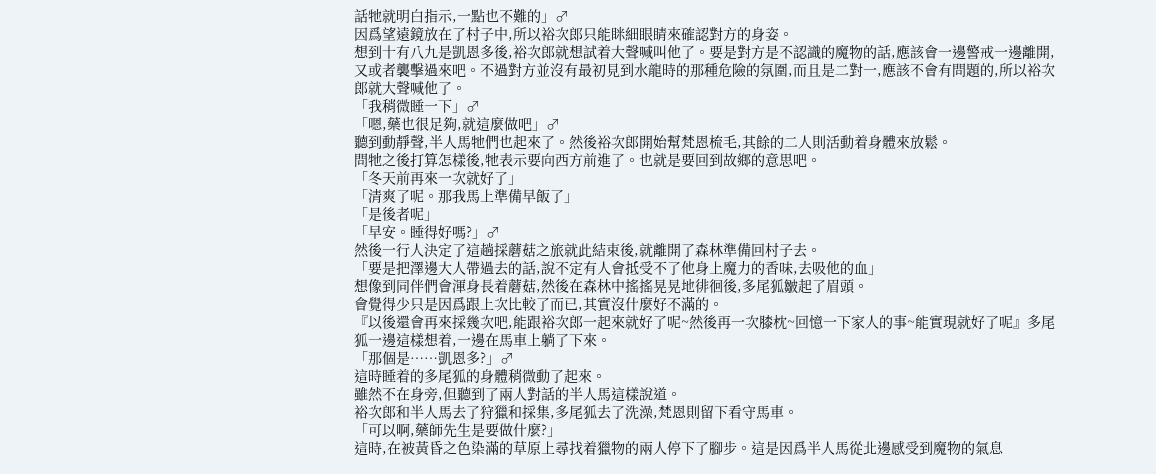話牠就明白指示,一點也不難的」♂
因爲望遠鏡放在了村子中,所以裕次郎只能眯細眼睛來確認對方的身姿。
想到十有八九是凱恩多後,裕次郎就想試着大聲喊叫他了。要是對方是不認識的魔物的話,應該會一邊警戒一邊離開,又或者襲擊過來吧。不過對方並沒有最初見到水龍時的那種危險的氛圍,而且是二對一,應該不會有問題的,所以裕次郎就大聲喊他了。
「我稍微睡一下」♂
「嗯,藥也很足夠,就這麼做吧」♂
聽到動靜聲,半人馬牠們也起來了。然後裕次郎開始幫梵恩梳毛,其餘的二人則活動着身體來放鬆。
問牠之後打算怎樣後,牠表示要向西方前進了。也就是要回到故鄉的意思吧。
「冬天前再來一次就好了」
「清爽了呢。那我馬上準備早飯了」
「是後者呢」
「早安。睡得好嗎?」♂
然後一行人決定了這趟採蘑菇之旅就此結束後,就離開了森林準備回村子去。
「要是把澤邊大人帶過去的話,說不定有人會抵受不了他身上魔力的香味,去吸他的血」
想像到同伴們會渾身長着蘑菇,然後在森林中搖搖晃晃地徘徊後,多尾狐皺起了眉頭。
會覺得少只是因爲跟上次比較了而已,其實沒什麼好不滿的。
『以後還會再來採幾次吧,能跟裕次郎一起來就好了呢~然後再一次膝枕~回憶一下家人的事~能實現就好了呢』多尾狐一邊這樣想着,一邊在馬車上躺了下來。
「那個是……凱恩多?」♂
這時睡着的多尾狐的身體稍微動了起來。
雖然不在身旁,但聽到了兩人對話的半人馬這樣說道。
裕次郎和半人馬去了狩獵和採集,多尾狐去了洗澡,梵恩則留下看守馬車。
「可以啊,藥師先生是要做什麼?」
這時,在被黃昏之色染滿的草原上尋找着獵物的兩人停下了腳步。這是因爲半人馬從北邊感受到魔物的氣息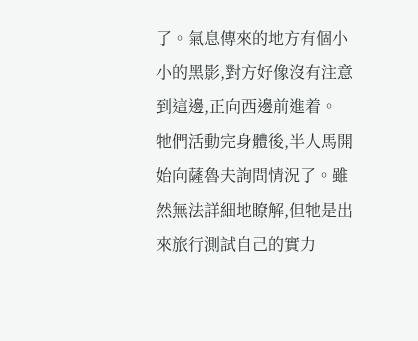了。氣息傳來的地方有個小小的黑影,對方好像沒有注意到這邊,正向西邊前進着。
牠們活動完身體後,半人馬開始向薩魯夫詢問情況了。雖然無法詳細地瞭解,但牠是出來旅行測試自己的實力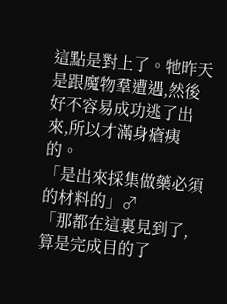這點是對上了。牠昨天是跟魔物羣遭遇,然後好不容易成功逃了出來,所以才滿身瘡痍的。
「是出來採集做藥必須的材料的」♂
「那都在這裏見到了,算是完成目的了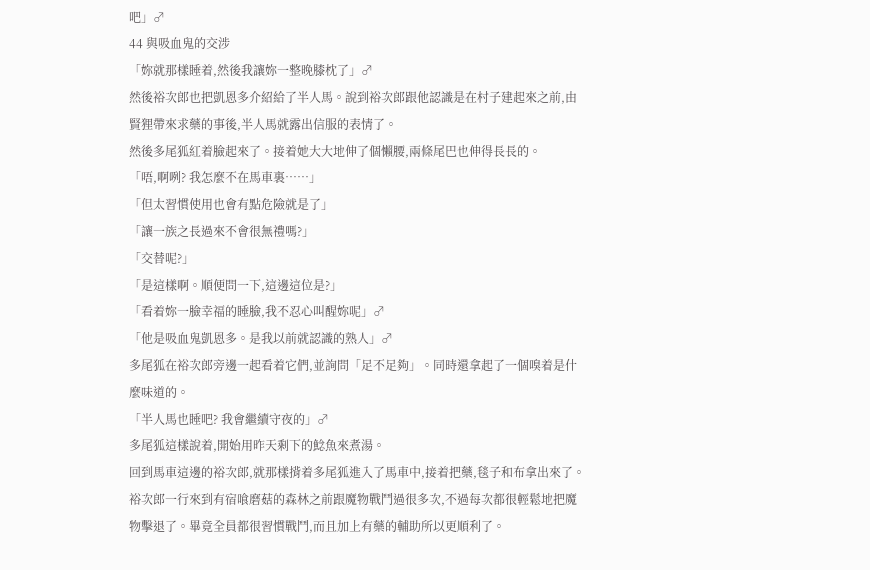吧」♂
44 與吸血鬼的交涉
「妳就那樣睡着,然後我讓妳一整晚膝枕了」♂
然後裕次郎也把凱恩多介紹給了半人馬。說到裕次郎跟他認識是在村子建起來之前,由賢狸帶來求藥的事後,半人馬就露出信服的表情了。
然後多尾狐紅着臉起來了。接着她大大地伸了個懶腰,兩條尾巴也伸得長長的。
「唔,啊咧? 我怎麼不在馬車裏……」
「但太習慣使用也會有點危險就是了」
「讓一族之長過來不會很無禮嗎?」
「交替呢?」
「是這樣啊。順便問一下,這邊這位是?」
「看着妳一臉幸福的睡臉,我不忍心叫醒妳呢」♂
「他是吸血鬼凱恩多。是我以前就認識的熟人」♂
多尾狐在裕次郎旁邊一起看着它們,並詢問「足不足夠」。同時還拿起了一個嗅着是什麼味道的。
「半人馬也睡吧? 我會繼續守夜的」♂
多尾狐這樣說着,開始用昨天剩下的鯰魚來煮湯。
回到馬車這邊的裕次郎,就那樣揹着多尾狐進入了馬車中,接着把藥,毯子和布拿出來了。
裕次郎一行來到有宿喰磨菇的森林之前跟魔物戰鬥過很多次,不過每次都很輕鬆地把魔物擊退了。畢竟全員都很習慣戰鬥,而且加上有藥的輔助所以更順利了。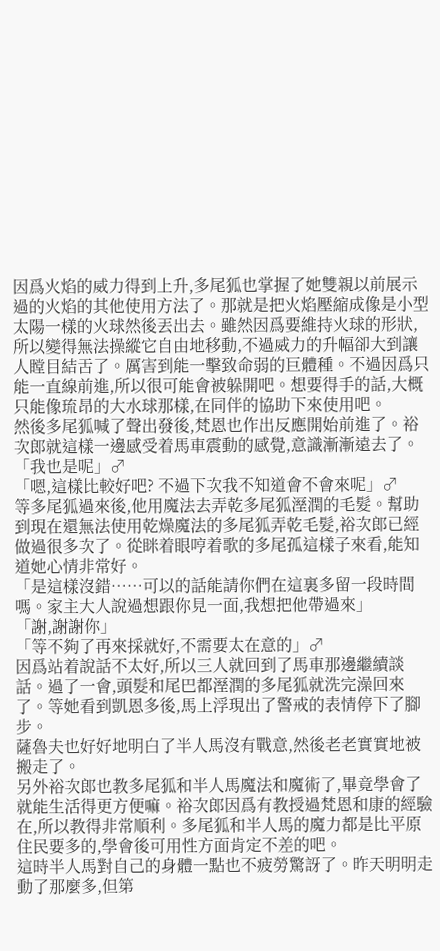因爲火焰的威力得到上升,多尾狐也掌握了她雙親以前展示過的火焰的其他使用方法了。那就是把火焰壓縮成像是小型太陽一樣的火球然後丟出去。雖然因爲要維持火球的形狀,所以變得無法操縱它自由地移動,不過威力的升幅卻大到讓人瞠目結舌了。厲害到能一擊致命弱的巨體種。不過因爲只能一直線前進,所以很可能會被躲開吧。想要得手的話,大概只能像琉昂的大水球那樣,在同伴的協助下來使用吧。
然後多尾狐喊了聲出發後,梵恩也作出反應開始前進了。裕次郎就這樣一邊感受着馬車震動的感覺,意識漸漸遠去了。
「我也是呢」♂
「嗯,這樣比較好吧? 不過下次我不知道會不會來呢」♂
等多尾狐過來後,他用魔法去弄乾多尾狐溼潤的毛髮。幫助到現在還無法使用乾燥魔法的多尾狐弄乾毛髮,裕次郎已經做過很多次了。從眯着眼哼着歌的多尾孤這樣子來看,能知道她心情非常好。
「是這樣沒錯……可以的話能請你們在這裏多留一段時間嗎。家主大人說過想跟你見一面,我想把他帶過來」
「謝,謝謝你」
「等不夠了再來採就好,不需要太在意的」♂
因爲站着說話不太好,所以三人就回到了馬車那邊繼續談話。過了一會,頭髮和尾巴都溼潤的多尾狐就洗完澡回來了。等她看到凱恩多後,馬上浮現出了警戒的表情停下了腳步。
薩魯夫也好好地明白了半人馬沒有戰意,然後老老實實地被搬走了。
另外裕次郎也教多尾狐和半人馬魔法和魔術了,畢竟學會了就能生活得更方便嘛。裕次郎因爲有教授過梵恩和康的經驗在,所以教得非常順利。多尾狐和半人馬的魔力都是比平原住民要多的,學會後可用性方面肯定不差的吧。
這時半人馬對自己的身體一點也不疲勞驚訝了。昨天明明走動了那麼多,但第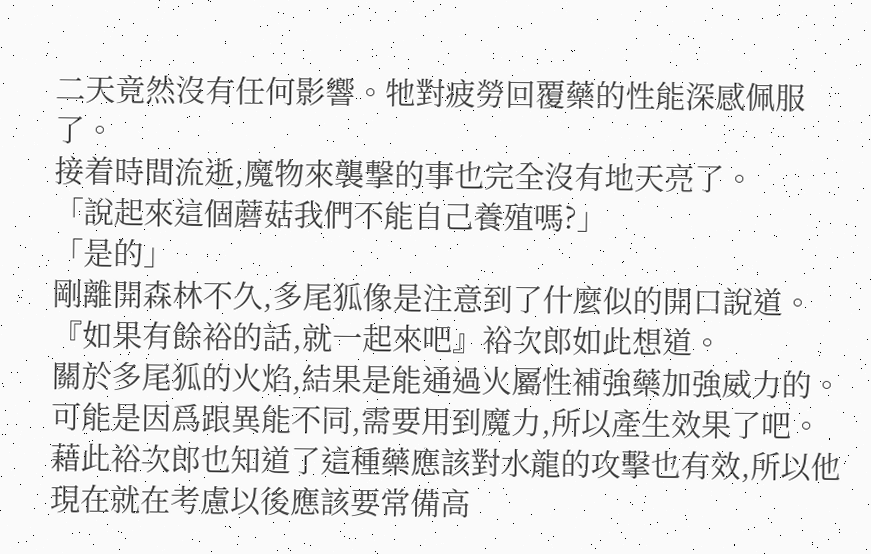二天竟然沒有任何影響。牠對疲勞回覆藥的性能深感佩服了。
接着時間流逝,魔物來襲撃的事也完全沒有地天亮了。
「說起來這個蘑菇我們不能自己養殖嗎?」
「是的」
剛離開森林不久,多尾狐像是注意到了什麼似的開口說道。
『如果有餘裕的話,就一起來吧』裕次郎如此想道。
關於多尾狐的火焰,結果是能通過火屬性補強藥加強威力的。可能是因爲跟異能不同,需要用到魔力,所以產生效果了吧。藉此裕次郎也知道了這種藥應該對水龍的攻擊也有效,所以他現在就在考慮以後應該要常備高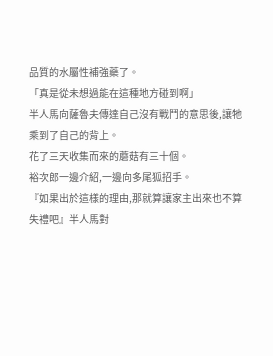品質的水屬性補強藥了。
「真是從未想過能在這種地方碰到啊」
半人馬向薩魯夫傳達自己沒有戰鬥的意思後,讓牠乘到了自己的背上。
花了三天收集而來的蘑菇有三十個。
裕次郎一邊介紹,一邊向多尾狐招手。
『如果出於這樣的理由,那就算讓家主出來也不算失禮吧』半人馬對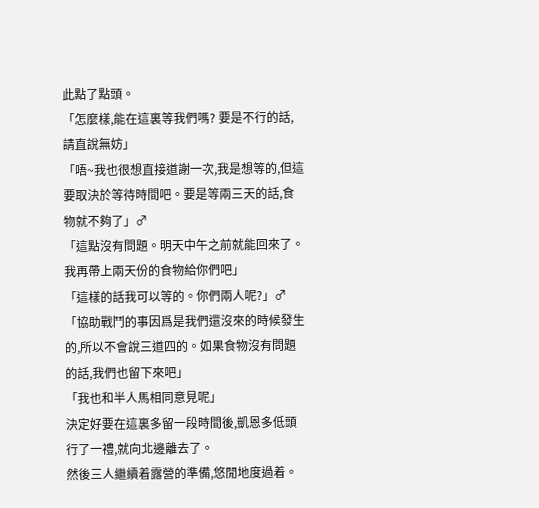此點了點頭。
「怎麼樣,能在這裏等我們嗎? 要是不行的話,請直說無妨」
「唔~我也很想直接道謝一次,我是想等的,但這要取決於等待時間吧。要是等兩三天的話,食物就不夠了」♂
「這點沒有問題。明天中午之前就能回來了。我再帶上兩天份的食物給你們吧」
「這樣的話我可以等的。你們兩人呢?」♂
「協助戰鬥的事因爲是我們還沒來的時候發生的,所以不會說三道四的。如果食物沒有問題的話,我們也留下來吧」
「我也和半人馬相同意見呢」
決定好要在這裏多留一段時間後,凱恩多低頭行了一禮,就向北邊離去了。
然後三人繼續着露營的準備,悠閒地度過着。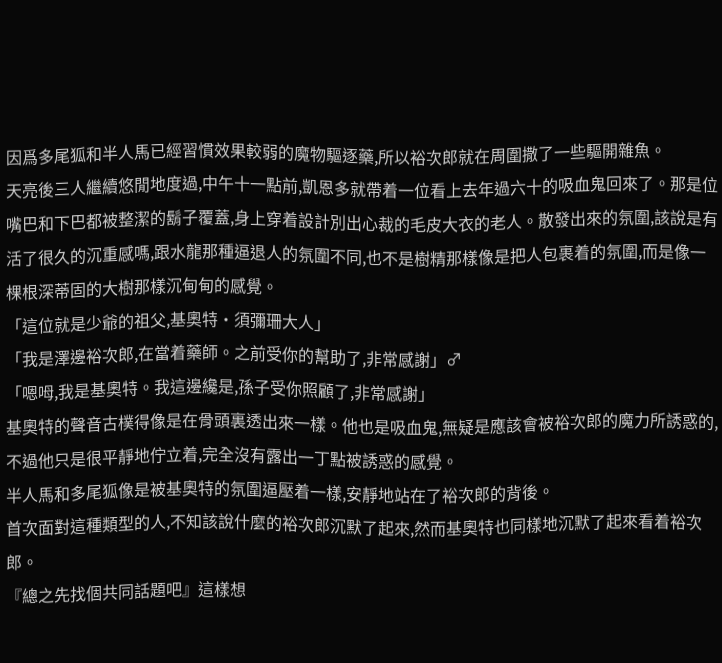因爲多尾狐和半人馬已經習慣效果較弱的魔物驅逐藥,所以裕次郎就在周圍撒了一些驅開雜魚。
天亮後三人繼續悠閒地度過,中午十一點前,凱恩多就帶着一位看上去年過六十的吸血鬼回來了。那是位嘴巴和下巴都被整潔的鬍子覆蓋,身上穿着設計別出心裁的毛皮大衣的老人。散發出來的氛圍,該說是有活了很久的沉重感嗎,跟水龍那種逼退人的氛圍不同,也不是樹精那樣像是把人包裹着的氛圍,而是像一棵根深蒂固的大樹那樣沉甸甸的感覺。
「這位就是少爺的祖父,基奧特・須彌珊大人」
「我是澤邊裕次郎,在當着藥師。之前受你的幫助了,非常感謝」♂
「嗯呣,我是基奧特。我這邊纔是,孫子受你照顧了,非常感謝」
基奧特的聲音古樸得像是在骨頭裏透出來一樣。他也是吸血鬼,無疑是應該會被裕次郎的魔力所誘惑的,不過他只是很平靜地佇立着,完全沒有露出一丁點被誘惑的感覺。
半人馬和多尾狐像是被基奧特的氛圍逼壓着一樣,安靜地站在了裕次郎的背後。
首次面對這種類型的人,不知該說什麼的裕次郎沉默了起來,然而基奧特也同樣地沉默了起來看着裕次郎。
『總之先找個共同話題吧』這樣想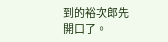到的裕次郎先開口了。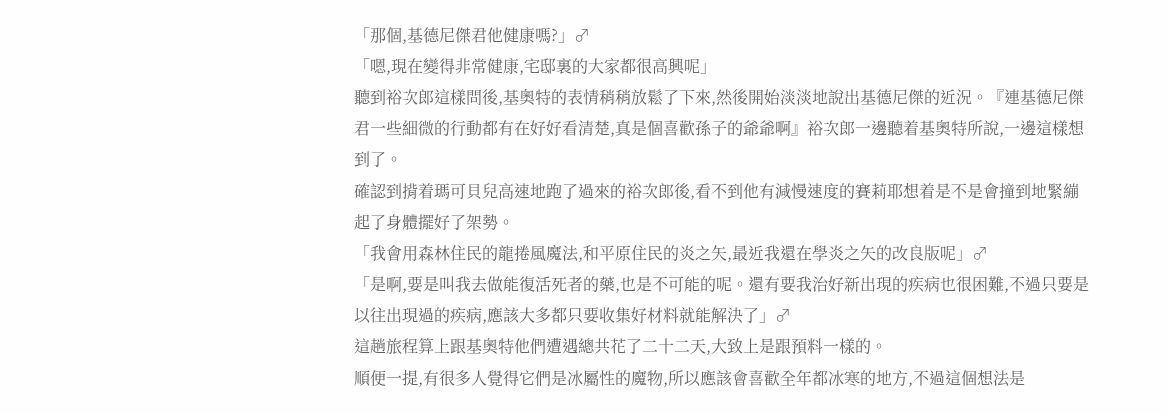「那個,基德尼傑君他健康嗎?」♂
「嗯,現在變得非常健康,宅邸裏的大家都很高興呢」
聽到裕次郎這樣問後,基奧特的表情稍稍放鬆了下來,然後開始淡淡地說出基德尼傑的近況。『連基德尼傑君一些細微的行動都有在好好看清楚,真是個喜歡孫子的爺爺啊』裕次郎一邊聽着基奧特所說,一邊這樣想到了。
確認到揹着瑪可貝兒高速地跑了過來的裕次郎後,看不到他有減慢速度的賽莉耶想着是不是會撞到地緊繃起了身體擺好了架勢。
「我會用森林住民的龍捲風魔法,和平原住民的炎之矢,最近我還在學炎之矢的改良版呢」♂
「是啊,要是叫我去做能復活死者的藥,也是不可能的呢。還有要我治好新出現的疾病也很困難,不過只要是以往出現過的疾病,應該大多都只要收集好材料就能解決了」♂
這趟旅程算上跟基奧特他們遭遇總共花了二十二天,大致上是跟預料一樣的。
順便一提,有很多人覺得它們是冰屬性的魔物,所以應該會喜歡全年都冰寒的地方,不過這個想法是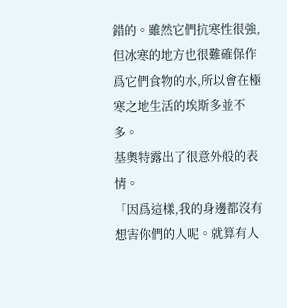錯的。雖然它們抗寒性很強,但冰寒的地方也很難確保作爲它們食物的水,所以會在極寒之地生活的埃斯多並不多。
基奧特露出了很意外般的表情。
「因爲這樣,我的身邊都沒有想害你們的人呢。就算有人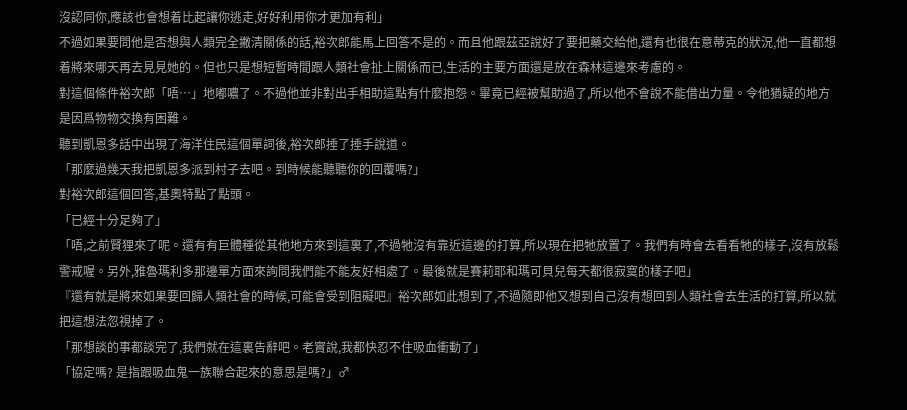沒認同你,應該也會想着比起讓你逃走,好好利用你才更加有利」
不過如果要問他是否想與人類完全撇清關係的話,裕次郎能馬上回答不是的。而且他跟茲亞說好了要把藥交給他,還有也很在意蒂克的狀況,他一直都想着將來哪天再去見見她的。但也只是想短暫時間跟人類社會扯上關係而已,生活的主要方面還是放在森林這邊來考慮的。
對這個條件裕次郎「唔…」地嘟噥了。不過他並非對出手相助這點有什麼抱怨。畢竟已經被幫助過了,所以他不會說不能借出力量。令他猶疑的地方是因爲物物交換有困難。
聽到凱恩多話中出現了海洋住民這個單詞後,裕次郎捶了捶手說道。
「那麼過幾天我把凱恩多派到村子去吧。到時候能聽聽你的回覆嗎?」
對裕次郎這個回答,基奧特點了點頭。
「已經十分足夠了」
「唔,之前賢狸來了呢。還有有巨體種從其他地方來到這裏了,不過牠沒有靠近這邊的打算,所以現在把牠放置了。我們有時會去看看牠的樣子,沒有放鬆警戒喔。另外,雅魯瑪利多那邊單方面來詢問我們能不能友好相處了。最後就是賽莉耶和瑪可貝兒每天都很寂寞的樣子吧」
『還有就是將來如果要回歸人類社會的時候,可能會受到阻礙吧』裕次郎如此想到了,不過隨即他又想到自己沒有想回到人類社會去生活的打算,所以就把這想法忽視掉了。
「那想談的事都談完了,我們就在這裏告辭吧。老實說,我都快忍不住吸血衝動了」
「協定嗎? 是指跟吸血鬼一族聯合起來的意思是嗎?」♂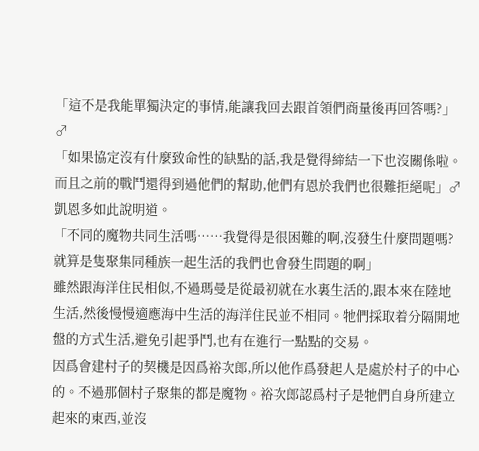「這不是我能單獨決定的事情,能讓我回去跟首領們商量後再回答嗎?」♂
「如果協定沒有什麼致命性的缺點的話,我是覺得締結一下也沒關係啦。而且之前的戰鬥還得到過他們的幫助,他們有恩於我們也很難拒絕呢」♂
凱恩多如此說明道。
「不同的魔物共同生活嗎……我覺得是很困難的啊,沒發生什麼問題嗎? 就算是隻聚集同種族一起生活的我們也會發生問題的啊」
雖然跟海洋住民相似,不過瑪曼是從最初就在水裏生活的,跟本來在陸地生活,然後慢慢適應海中生活的海洋住民並不相同。牠們採取着分隔開地盤的方式生活,避免引起爭鬥,也有在進行一點點的交易。
因爲會建村子的契機是因爲裕次郎,所以他作爲發起人是處於村子的中心的。不過那個村子聚集的都是魔物。裕次郎認爲村子是牠們自身所建立起來的東西,並沒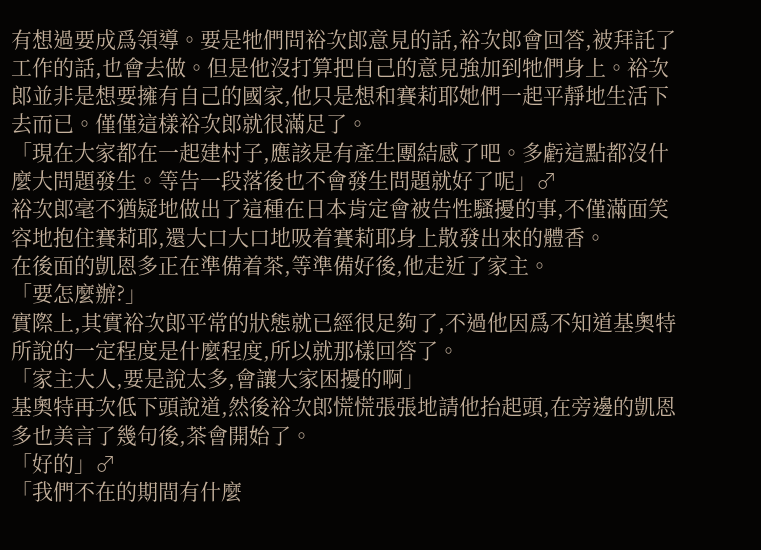有想過要成爲領導。要是牠們問裕次郎意見的話,裕次郎會回答,被拜託了工作的話,也會去做。但是他沒打算把自己的意見強加到牠們身上。裕次郎並非是想要擁有自己的國家,他只是想和賽莉耶她們一起平靜地生活下去而已。僅僅這樣裕次郎就很滿足了。
「現在大家都在一起建村子,應該是有產生團結感了吧。多虧這點都沒什麼大問題發生。等告一段落後也不會發生問題就好了呢」♂
裕次郎毫不猶疑地做出了這種在日本肯定會被告性騷擾的事,不僅滿面笑容地抱住賽莉耶,還大口大口地吸着賽莉耶身上散發出來的體香。
在後面的凱恩多正在準備着茶,等準備好後,他走近了家主。
「要怎麼辦?」
實際上,其實裕次郎平常的狀態就已經很足夠了,不過他因爲不知道基奧特所說的一定程度是什麼程度,所以就那樣回答了。
「家主大人,要是說太多,會讓大家困擾的啊」
基奧特再次低下頭說道,然後裕次郎慌慌張張地請他抬起頭,在旁邊的凱恩多也美言了幾句後,茶會開始了。
「好的」♂
「我們不在的期間有什麼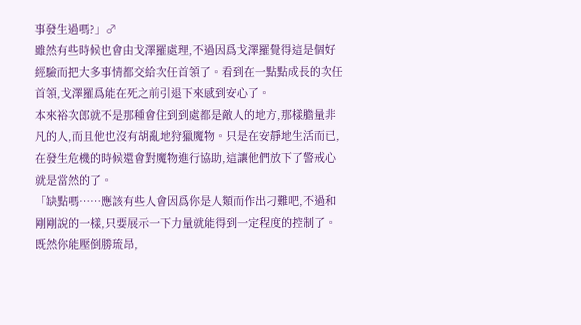事發生過嗎?」♂
雖然有些時候也會由戈澤羅處理,不過因爲戈澤羅覺得這是個好經驗而把大多事情都交給次任首領了。看到在一點點成長的次任首領,戈澤羅爲能在死之前引退下來感到安心了。
本來裕次郎就不是那種會住到到處都是敵人的地方,那樣膽量非凡的人,而且他也沒有胡亂地狩獵魔物。只是在安靜地生活而已,在發生危機的時候還會對魔物進行協助,這讓他們放下了警戒心就是當然的了。
「缺點嗎……應該有些人會因爲你是人類而作出刁難吧,不過和剛剛說的一樣,只要展示一下力量就能得到一定程度的控制了。既然你能壓倒勝琉昂,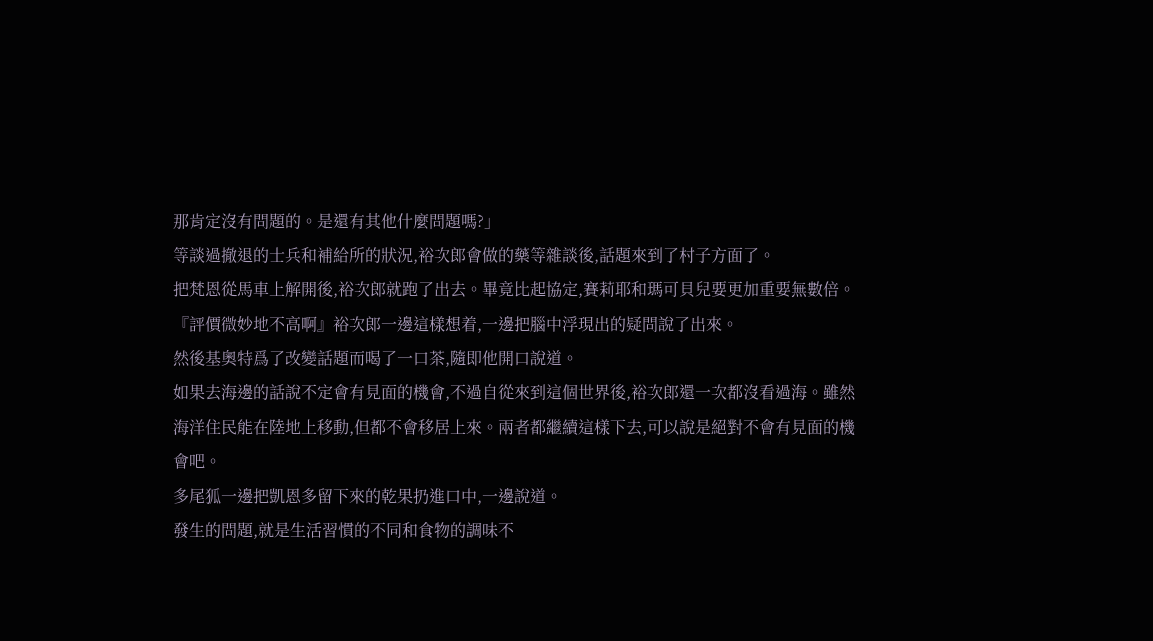那肯定沒有問題的。是還有其他什麼問題嗎?」
等談過撤退的士兵和補給所的狀況,裕次郎會做的藥等雜談後,話題來到了村子方面了。
把梵恩從馬車上解開後,裕次郎就跑了出去。畢竟比起協定,賽莉耶和瑪可貝兒要更加重要無數倍。
『評價微妙地不高啊』裕次郎一邊這樣想着,一邊把腦中浮現出的疑問說了出來。
然後基奧特爲了改變話題而喝了一口茶,隨即他開口說道。
如果去海邊的話說不定會有見面的機會,不過自從來到這個世界後,裕次郎還一次都沒看過海。雖然海洋住民能在陸地上移動,但都不會移居上來。兩者都繼續這樣下去,可以說是絕對不會有見面的機會吧。
多尾狐一邊把凱恩多留下來的乾果扔進口中,一邊說道。
發生的問題,就是生活習慣的不同和食物的調味不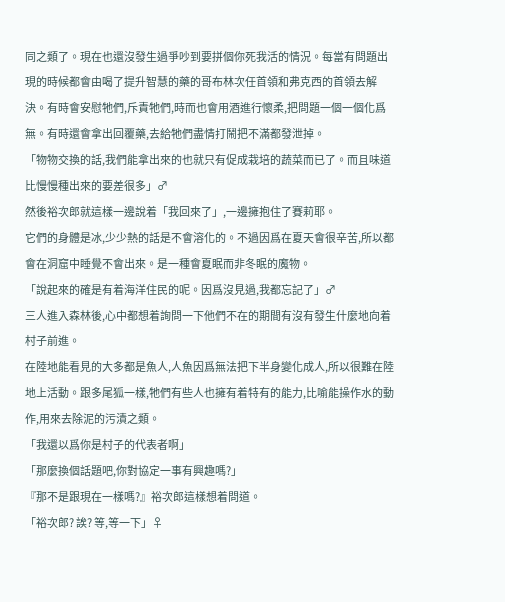同之類了。現在也還沒發生過爭吵到要拼個你死我活的情況。每當有問題出現的時候都會由喝了提升智慧的藥的哥布林次任首領和弗克西的首領去解決。有時會安慰牠們,斥責牠們,時而也會用酒進行懷柔,把問題一個一個化爲無。有時還會拿出回覆藥,去給牠們盡情打鬧把不滿都發泄掉。
「物物交換的話,我們能拿出來的也就只有促成栽培的蔬菜而已了。而且味道比慢慢種出來的要差很多」♂
然後裕次郎就這樣一邊說着「我回來了」,一邊擁抱住了賽莉耶。
它們的身體是冰,少少熱的話是不會溶化的。不過因爲在夏天會很辛苦,所以都會在洞窟中睡覺不會出來。是一種會夏眠而非冬眠的魔物。
「說起來的確是有着海洋住民的呢。因爲沒見過,我都忘記了」♂
三人進入森林後,心中都想着詢問一下他們不在的期間有沒有發生什麼地向着村子前進。
在陸地能看見的大多都是魚人,人魚因爲無法把下半身變化成人,所以很難在陸地上活動。跟多尾狐一樣,牠們有些人也擁有着特有的能力,比喻能操作水的動作,用來去除泥的污漬之類。
「我還以爲你是村子的代表者啊」
「那麼換個話題吧,你對協定一事有興趣嗎?」
『那不是跟現在一樣嗎?』裕次郎這樣想着問道。
「裕次郎? 誒? 等,等一下」♀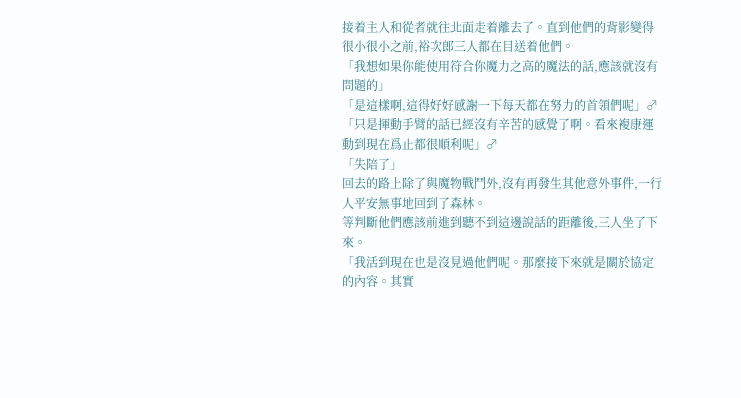接着主人和從者就往北面走着離去了。直到他們的背影變得很小很小之前,裕次郎三人都在目送着他們。
「我想如果你能使用符合你魔力之高的魔法的話,應該就沒有問題的」
「是這樣啊,這得好好感謝一下每天都在努力的首領們呢」♂
「只是揮動手臂的話已經沒有辛苦的感覺了啊。看來複康運動到現在爲止都很順利呢」♂
「失陪了」
回去的路上除了與魔物戰鬥外,沒有再發生其他意外事件,一行人平安無事地回到了森林。
等判斷他們應該前進到聽不到這邊說話的距離後,三人坐了下來。
「我活到現在也是沒見過他們呢。那麼接下來就是關於協定的內容。其實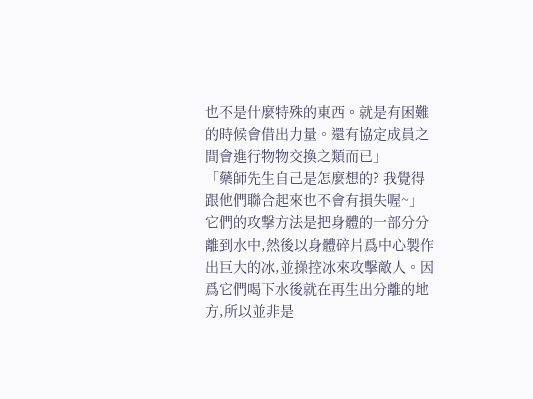也不是什麼特殊的東西。就是有困難的時候會借出力量。還有協定成員之間會進行物物交換之類而已」
「藥師先生自己是怎麼想的? 我覺得跟他們聯合起來也不會有損失喔~」
它們的攻撃方法是把身體的一部分分離到水中,然後以身體碎片爲中心製作出巨大的冰,並操控冰來攻擊敵人。因爲它們喝下水後就在再生出分離的地方,所以並非是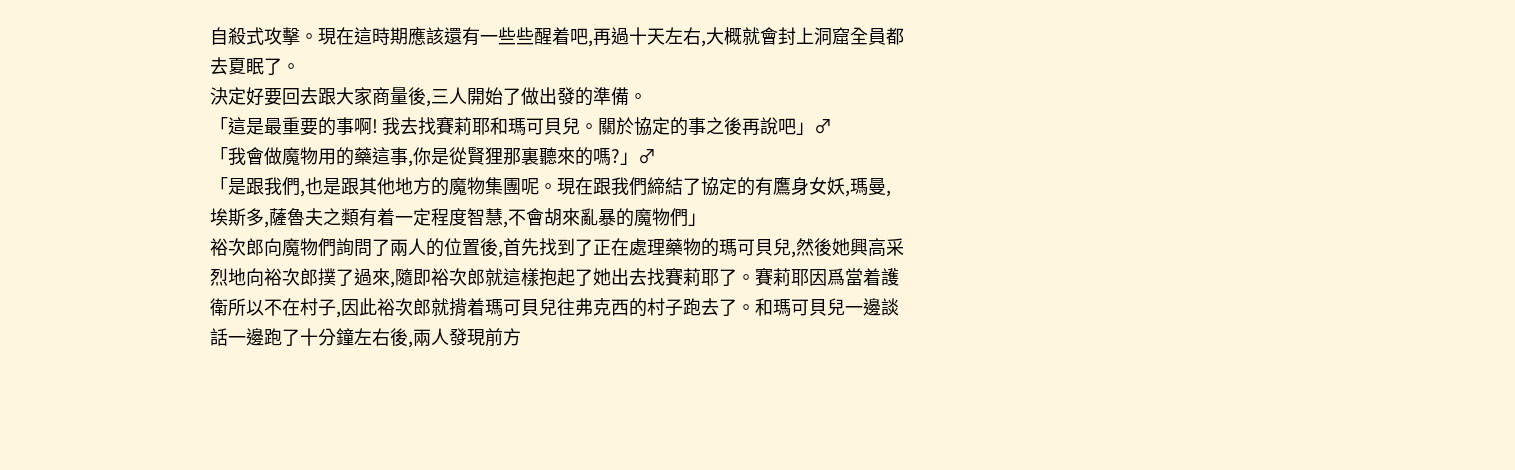自殺式攻擊。現在這時期應該還有一些些醒着吧,再過十天左右,大概就會封上洞窟全員都去夏眠了。
決定好要回去跟大家商量後,三人開始了做出發的準備。
「這是最重要的事啊! 我去找賽莉耶和瑪可貝兒。關於協定的事之後再說吧」♂
「我會做魔物用的藥這事,你是從賢狸那裏聽來的嗎?」♂
「是跟我們,也是跟其他地方的魔物集團呢。現在跟我們締結了協定的有鷹身女妖,瑪曼,埃斯多,薩魯夫之類有着一定程度智慧,不會胡來亂暴的魔物們」
裕次郎向魔物們詢問了兩人的位置後,首先找到了正在處理藥物的瑪可貝兒,然後她興高采烈地向裕次郎撲了過來,隨即裕次郎就這樣抱起了她出去找賽莉耶了。賽莉耶因爲當着護衛所以不在村子,因此裕次郎就揹着瑪可貝兒往弗克西的村子跑去了。和瑪可貝兒一邊談話一邊跑了十分鐘左右後,兩人發現前方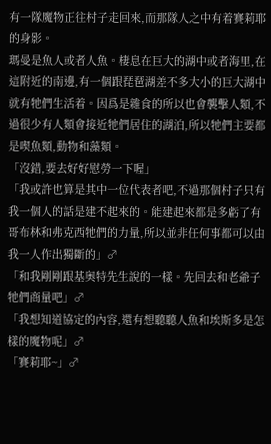有一隊魔物正往村子走回來,而那隊人之中有着賽莉耶的身影。
瑪曼是魚人或者人魚。棲息在巨大的湖中或者海里,在這附近的南邊,有一個跟琵琶湖差不多大小的巨大湖中就有牠們生活着。因爲是雜食的所以也會襲擊人類,不過很少有人類會接近牠們居住的湖泊,所以牠們主要都是喫魚類,動物和藻類。
「沒錯,要去好好慰勞一下喔」
「我或許也算是其中一位代表者吧,不過那個村子只有我一個人的話是建不起來的。能建起來都是多虧了有哥布林和弗克西牠們的力量,所以並非任何事都可以由我一人作出獨斷的」♂
「和我剛剛跟基奧特先生說的一樣。先回去和老爺子牠們商量吧」♂
「我想知道協定的內容,還有想聽聽人魚和埃斯多是怎樣的魔物呢」♂
「賽莉耶~」♂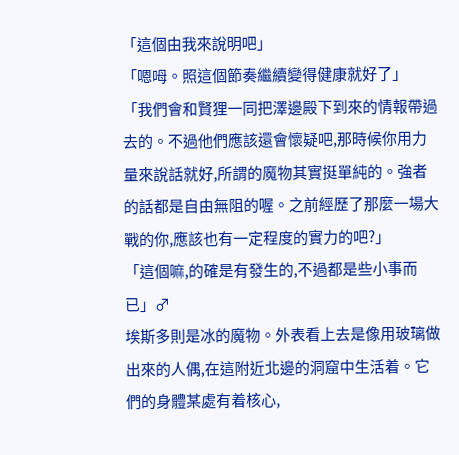「這個由我來說明吧」
「嗯呣。照這個節奏繼續變得健康就好了」
「我們會和賢狸一同把澤邊殿下到來的情報帶過去的。不過他們應該還會懷疑吧,那時候你用力量來說話就好,所謂的魔物其實挺單純的。強者的話都是自由無阻的喔。之前經歷了那麼一場大戰的你,應該也有一定程度的實力的吧?」
「這個嘛,的確是有發生的,不過都是些小事而已」♂
埃斯多則是冰的魔物。外表看上去是像用玻璃做出來的人偶,在這附近北邊的洞窟中生活着。它們的身體某處有着核心,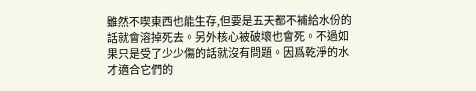雖然不喫東西也能生存,但要是五天都不補給水份的話就會溶掉死去。另外核心被破壞也會死。不過如果只是受了少少傷的話就沒有問題。因爲乾淨的水才適合它們的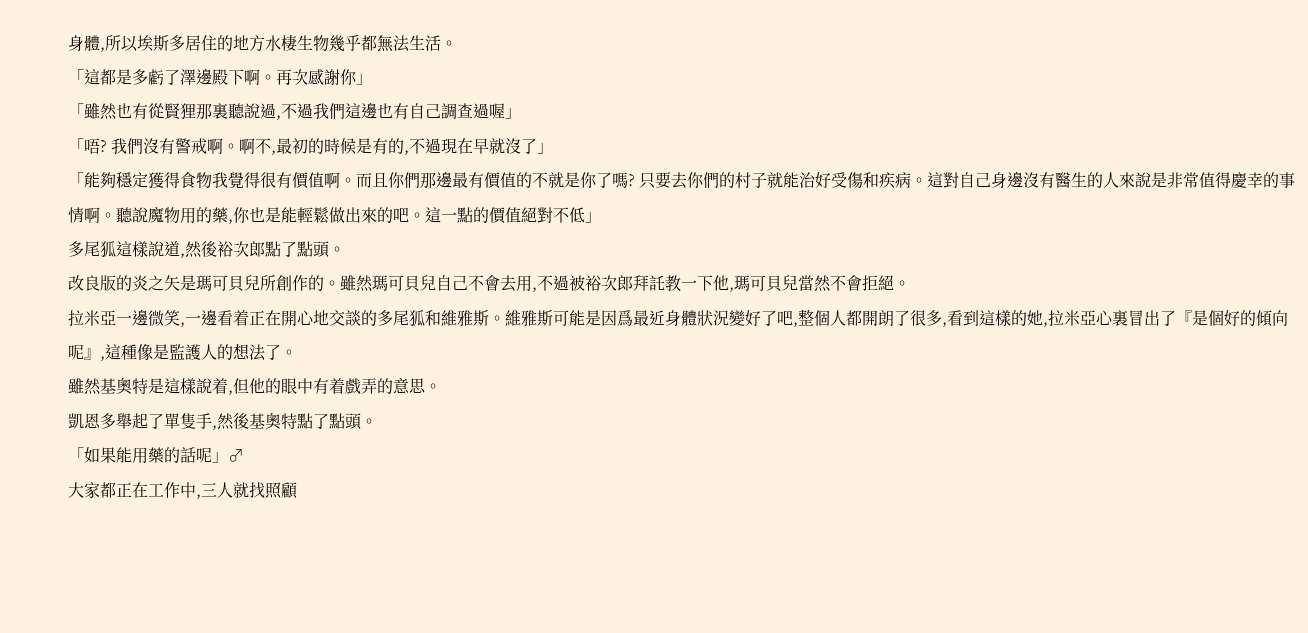身體,所以埃斯多居住的地方水棲生物幾乎都無法生活。
「這都是多虧了澤邊殿下啊。再次感謝你」
「雖然也有從賢狸那裏聽說過,不過我們這邊也有自己調查過喔」
「唔? 我們沒有警戒啊。啊不,最初的時候是有的,不過現在早就沒了」
「能夠穩定獲得食物我覺得很有價值啊。而且你們那邊最有價值的不就是你了嗎? 只要去你們的村子就能治好受傷和疾病。這對自己身邊沒有醫生的人來說是非常值得慶幸的事情啊。聽說魔物用的藥,你也是能輕鬆做出來的吧。這一點的價值絕對不低」
多尾狐這樣說道,然後裕次郎點了點頭。
改良版的炎之矢是瑪可貝兒所創作的。雖然瑪可貝兒自己不會去用,不過被裕次郎拜託教一下他,瑪可貝兒當然不會拒絕。
拉米亞一邊微笑,一邊看着正在開心地交談的多尾狐和維雅斯。維雅斯可能是因爲最近身體狀況變好了吧,整個人都開朗了很多,看到這樣的她,拉米亞心裏冒出了『是個好的傾向呢』,這種像是監護人的想法了。
雖然基奧特是這樣說着,但他的眼中有着戲弄的意思。
凱恩多舉起了單隻手,然後基奧特點了點頭。
「如果能用藥的話呢」♂
大家都正在工作中,三人就找照顧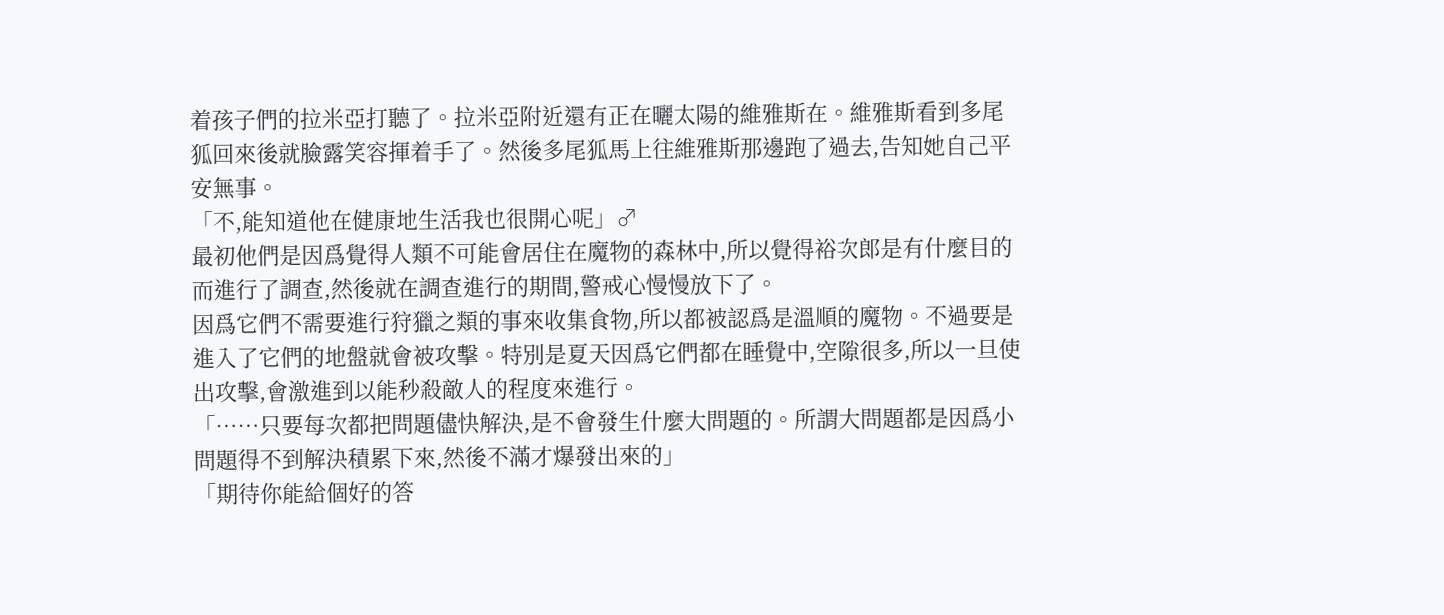着孩子們的拉米亞打聽了。拉米亞附近還有正在曬太陽的維雅斯在。維雅斯看到多尾狐回來後就臉露笑容揮着手了。然後多尾狐馬上往維雅斯那邊跑了過去,告知她自己平安無事。
「不,能知道他在健康地生活我也很開心呢」♂
最初他們是因爲覺得人類不可能會居住在魔物的森林中,所以覺得裕次郎是有什麼目的而進行了調查,然後就在調查進行的期間,警戒心慢慢放下了。
因爲它們不需要進行狩獵之類的事來收集食物,所以都被認爲是溫順的魔物。不過要是進入了它們的地盤就會被攻擊。特別是夏天因爲它們都在睡覺中,空隙很多,所以一旦使出攻擊,會激進到以能秒殺敵人的程度來進行。
「……只要每次都把問題儘快解決,是不會發生什麼大問題的。所謂大問題都是因爲小問題得不到解決積累下來,然後不滿才爆發出來的」
「期待你能給個好的答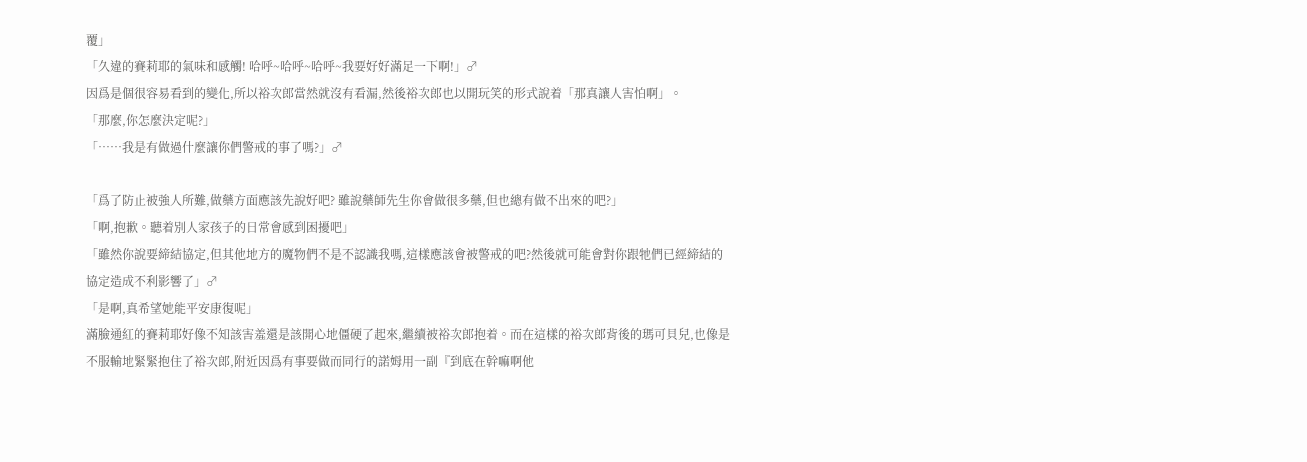覆」
「久違的賽莉耶的氣味和感觸! 哈呼~哈呼~哈呼~我要好好滿足一下啊!」♂
因爲是個很容易看到的變化,所以裕次郎當然就沒有看漏,然後裕次郎也以開玩笑的形式說着「那真讓人害怕啊」。
「那麼,你怎麼決定呢?」
「……我是有做過什麼讓你們警戒的事了嗎?」♂

「爲了防止被強人所難,做藥方面應該先說好吧? 雖說藥師先生你會做很多藥,但也總有做不出來的吧?」
「啊,抱歉。聽着別人家孩子的日常會感到困擾吧」
「雖然你說要締結協定,但其他地方的魔物們不是不認識我嗎,這樣應該會被警戒的吧?然後就可能會對你跟牠們已經締結的協定造成不利影響了」♂
「是啊,真希望她能平安康復呢」
滿臉通紅的賽莉耶好像不知該害羞還是該開心地僵硬了起來,繼續被裕次郎抱着。而在這樣的裕次郎背後的瑪可貝兒,也像是不服輸地緊緊抱住了裕次郎,附近因爲有事要做而同行的諾姆用一副『到底在幹嘛啊他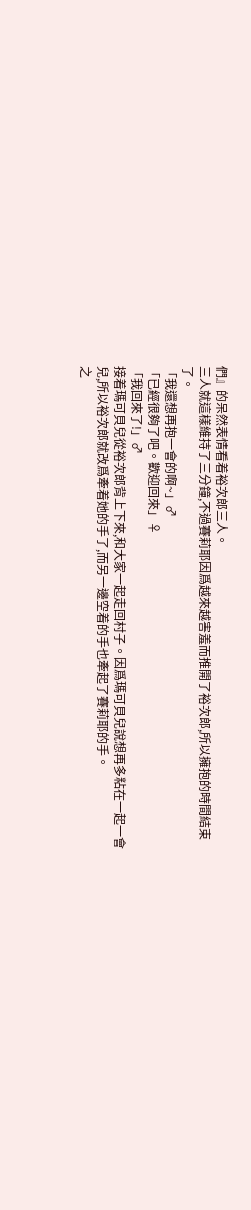們』的呆然表情看着裕次郎三人。
三人就這樣維持了三分鐘,不過賽莉耶因爲越來越害羞而推開了裕次郎,所以擁抱的時間結束了。
「我還想再抱一會的啊~」♂
「已經很夠了吧。歡迎回來」♀
「我回來了!」♂
接着瑪可貝兒從裕次郎背上下來,和大家一起走回村子。因爲瑪可貝兒說想再多粘在一起一會兒,所以裕次郎就改爲牽着她的手了,而另一邊空着的手也牽起了賽莉耶的手。
之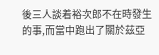後三人談着裕次郎不在時發生的事,而當中跑出了關於茲亞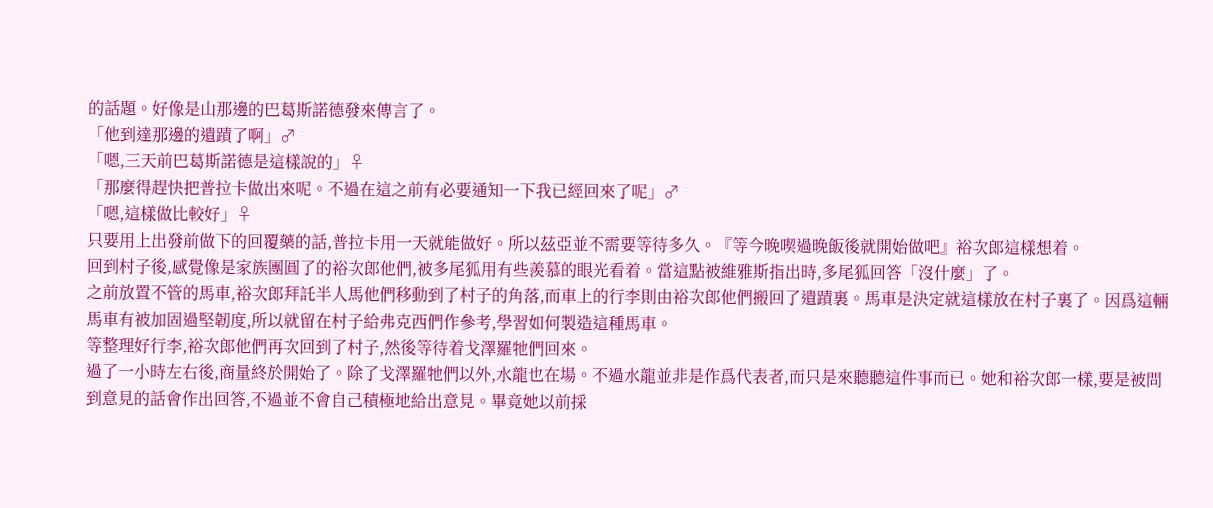的話題。好像是山那邊的巴葛斯諾德發來傳言了。
「他到達那邊的遺蹟了啊」♂
「嗯,三天前巴葛斯諾德是這樣說的」♀
「那麼得趕快把普拉卡做出來呢。不過在這之前有必要通知一下我已經回來了呢」♂
「嗯,這樣做比較好」♀
只要用上出發前做下的回覆藥的話,普拉卡用一天就能做好。所以茲亞並不需要等待多久。『等今晚喫過晚飯後就開始做吧』裕次郎這樣想着。
回到村子後,感覺像是家族團圓了的裕次郎他們,被多尾狐用有些羨慕的眼光看着。當這點被維雅斯指出時,多尾狐回答「沒什麼」了。
之前放置不管的馬車,裕次郎拜託半人馬他們移動到了村子的角落,而車上的行李則由裕次郎他們搬回了遺蹟裏。馬車是決定就這樣放在村子裏了。因爲這輛馬車有被加固過堅韌度,所以就留在村子給弗克西們作參考,學習如何製造這種馬車。
等整理好行李,裕次郎他們再次回到了村子,然後等待着戈澤羅牠們回來。
過了一小時左右後,商量終於開始了。除了戈澤羅牠們以外,水龍也在場。不過水龍並非是作爲代表者,而只是來聽聽這件事而已。她和裕次郎一樣,要是被問到意見的話會作出回答,不過並不會自己積極地給出意見。畢竟她以前採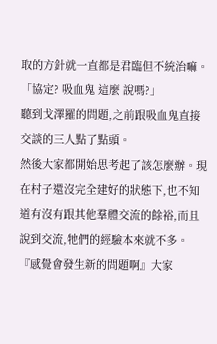取的方針就一直都是君臨但不統治嘛。
「協定? 吸血鬼 這麼 說嗎?」
聽到戈澤羅的問題,之前跟吸血鬼直接交談的三人點了點頭。
然後大家都開始思考起了該怎麼辦。現在村子還沒完全建好的狀態下,也不知道有沒有跟其他羣體交流的餘裕,而且說到交流,牠們的經驗本來就不多。『感覺會發生新的問題啊』大家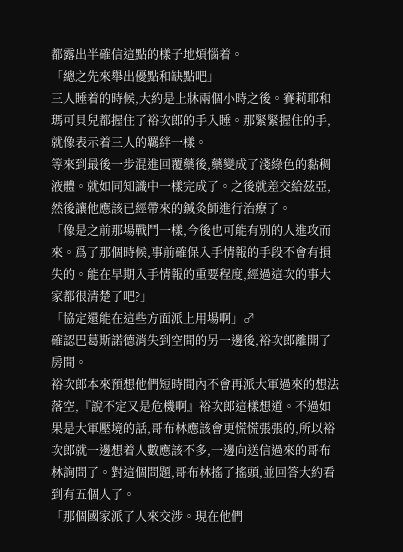都露出半確信這點的樣子地煩惱着。
「總之先來舉出優點和缺點吧」
三人睡着的時候,大約是上牀兩個小時之後。賽莉耶和瑪可貝兒都握住了裕次郎的手入睡。那緊緊握住的手,就像表示着三人的羈絆一樣。
等來到最後一步混進回覆藥後,藥變成了淺綠色的黏稠液體。就如同知識中一樣完成了。之後就差交給茲亞,然後讓他應該已經帶來的鍼灸師進行治療了。
「像是之前那場戰鬥一樣,今後也可能有別的人進攻而來。爲了那個時候,事前確保入手情報的手段不會有損失的。能在早期入手情報的重要程度,經過這次的事大家都很清楚了吧?」
「協定還能在這些方面派上用場啊」♂
確認巴葛斯諾德消失到空間的另一邊後,裕次郎離開了房間。
裕次郎本來預想他們短時間內不會再派大軍過來的想法落空,『說不定又是危機啊』裕次郎這樣想道。不過如果是大軍壓境的話,哥布林應該會更慌慌張張的,所以裕次郎就一邊想着人數應該不多,一邊向送信過來的哥布林詢問了。對這個問題,哥布林搖了搖頭,並回答大約看到有五個人了。
「那個國家派了人來交涉。現在他們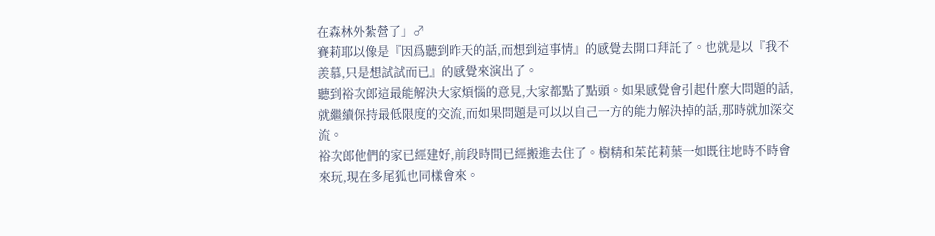在森林外紮營了」♂
賽莉耶以像是『因爲聽到昨天的話,而想到這事情』的感覺去開口拜託了。也就是以『我不羨慕,只是想試試而已』的感覺來演出了。
聽到裕次郎這最能解決大家煩惱的意見,大家都點了點頭。如果感覺會引起什麼大問題的話,就繼續保持最低限度的交流,而如果問題是可以以自己一方的能力解決掉的話,那時就加深交流。
裕次郎他們的家已經建好,前段時間已經搬進去住了。樹精和茱芘莉葉一如既往地時不時會來玩,現在多尾狐也同樣會來。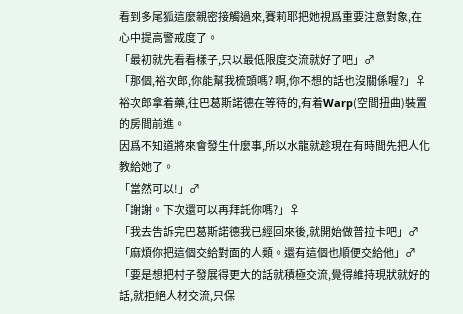看到多尾狐這麼親密接觸過來,賽莉耶把她視爲重要注意對象,在心中提高警戒度了。
「最初就先看看樣子,只以最低限度交流就好了吧」♂
「那個,裕次郎,你能幫我梳頭嗎? 啊,你不想的話也沒關係喔?」♀
裕次郎拿着藥,往巴葛斯諾德在等待的,有着Warp(空間扭曲)裝置的房間前進。
因爲不知道將來會發生什麼事,所以水龍就趁現在有時間先把人化教給她了。
「當然可以!」♂
「謝謝。下次還可以再拜託你嗎?」♀
「我去告訴完巴葛斯諾德我已經回來後,就開始做普拉卡吧」♂
「麻煩你把這個交給對面的人類。還有這個也順便交給他」♂
「要是想把村子發展得更大的話就積極交流,覺得維持現狀就好的話,就拒絕人材交流,只保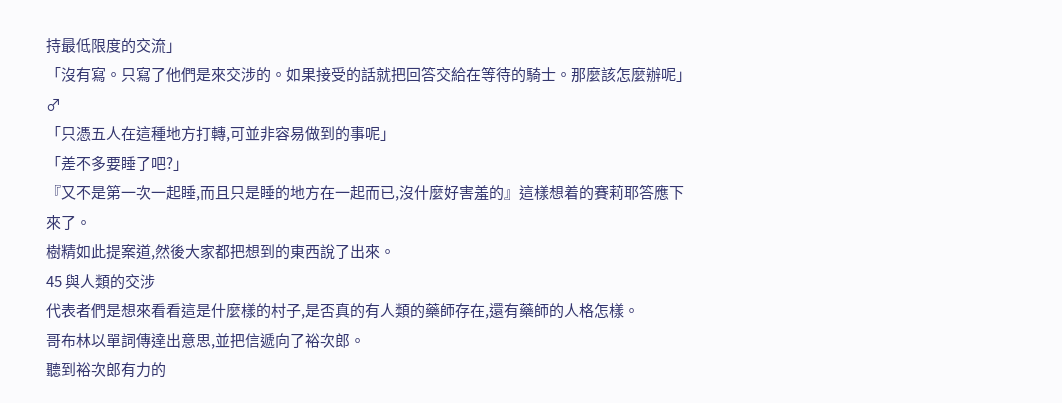持最低限度的交流」
「沒有寫。只寫了他們是來交涉的。如果接受的話就把回答交給在等待的騎士。那麼該怎麼辦呢」♂
「只憑五人在這種地方打轉,可並非容易做到的事呢」
「差不多要睡了吧?」
『又不是第一次一起睡,而且只是睡的地方在一起而已,沒什麼好害羞的』這樣想着的賽莉耶答應下來了。
樹精如此提案道,然後大家都把想到的東西說了出來。
45 與人類的交涉
代表者們是想來看看這是什麼樣的村子,是否真的有人類的藥師存在,還有藥師的人格怎樣。
哥布林以單詞傳達出意思,並把信遞向了裕次郎。
聽到裕次郎有力的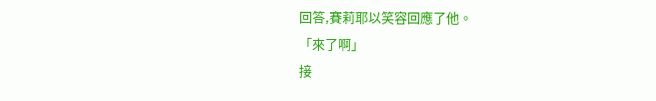回答,賽莉耶以笑容回應了他。
「來了啊」
接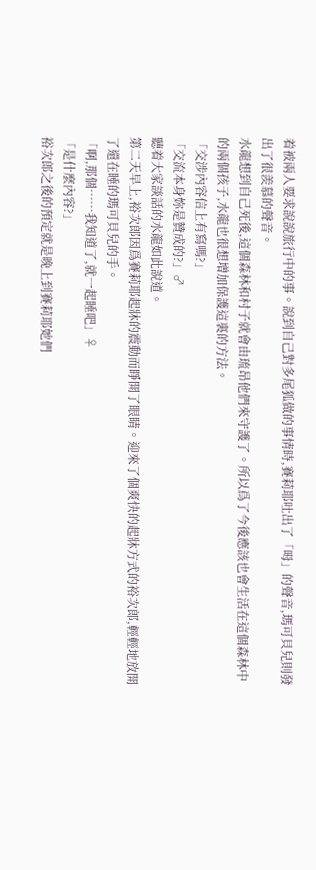着被兩人要求說說旅行中的事。說到自己對多尾狐做的事情時,賽莉耶吐出了「呣」的聲音,瑪可貝兒則發出了很羨慕的聲音。
水龍想到自己死後,這個森林和村子就會由琉昂他們來守護了。所以爲了今後應該也會生活在這個森林中的兩個孩子,水龍也很想增加保護這裏的方法。
「交涉內容信上有寫嗎?」
「交流本身妳是贊成的?」♂
聽着大家談話的水龍如此說道。
第二天早上,裕次郎因爲賽莉耶起牀的震動而睜開了眼睛。迎來了個爽快的起牀方式的裕次郎,輕輕地放開了還在睡的瑪可貝兒的手。
「啊,那個……我知道了,就一起睡吧」♀
「是什麼內容?」
裕次郎之後的預定就是晚上到賽莉耶她們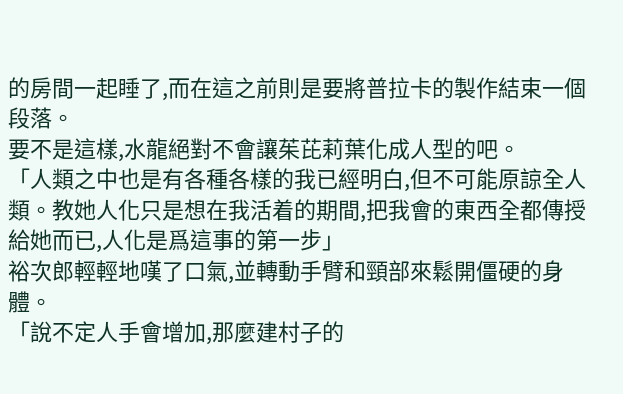的房間一起睡了,而在這之前則是要將普拉卡的製作結束一個段落。
要不是這樣,水龍絕對不會讓茱芘莉葉化成人型的吧。
「人類之中也是有各種各樣的我已經明白,但不可能原諒全人類。教她人化只是想在我活着的期間,把我會的東西全都傳授給她而已,人化是爲這事的第一步」
裕次郎輕輕地嘆了口氣,並轉動手臂和頸部來鬆開僵硬的身體。
「說不定人手會增加,那麼建村子的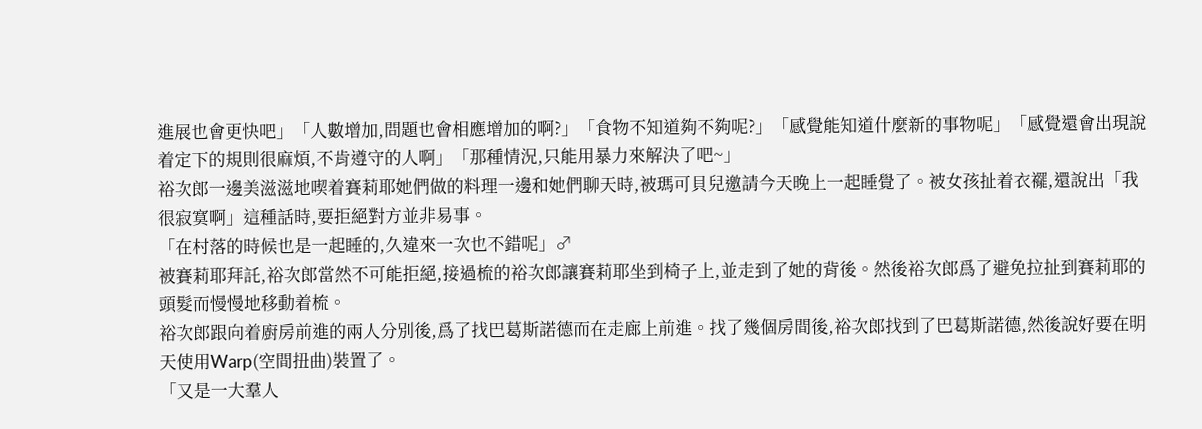進展也會更快吧」「人數增加,問題也會相應增加的啊?」「食物不知道夠不夠呢?」「感覺能知道什麼新的事物呢」「感覺還會出現說着定下的規則很麻煩,不肯遵守的人啊」「那種情況,只能用暴力來解決了吧~」
裕次郎一邊美滋滋地喫着賽莉耶她們做的料理一邊和她們聊天時,被瑪可貝兒邀請今天晚上一起睡覺了。被女孩扯着衣襬,還說出「我很寂寞啊」這種話時,要拒絕對方並非易事。
「在村落的時候也是一起睡的,久違來一次也不錯呢」♂
被賽莉耶拜託,裕次郎當然不可能拒絕,接過梳的裕次郎讓賽莉耶坐到椅子上,並走到了她的背後。然後裕次郎爲了避免拉扯到賽莉耶的頭髮而慢慢地移動着梳。
裕次郎跟向着廚房前進的兩人分別後,爲了找巴葛斯諾德而在走廊上前進。找了幾個房間後,裕次郎找到了巴葛斯諾德,然後說好要在明天使用Warp(空間扭曲)裝置了。
「又是一大羣人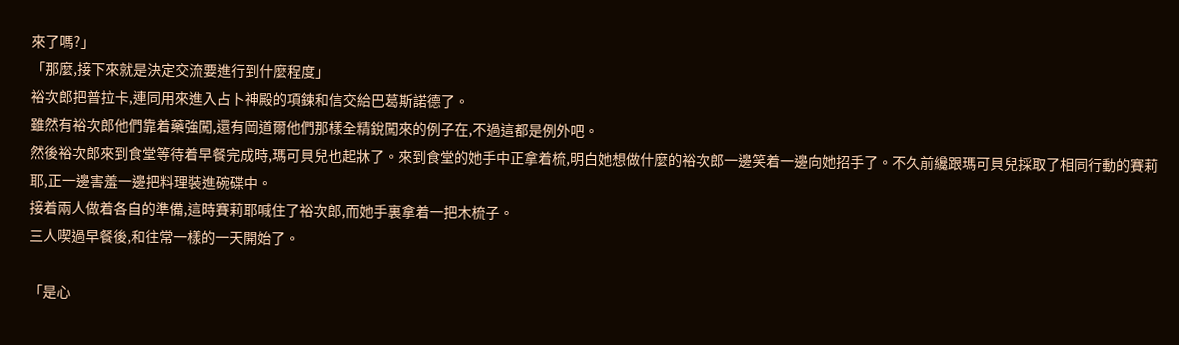來了嗎?」
「那麼,接下來就是決定交流要進行到什麼程度」
裕次郎把普拉卡,連同用來進入占卜神殿的項鍊和信交給巴葛斯諾德了。
雖然有裕次郎他們靠着藥強闖,還有岡道爾他們那樣全精銳闖來的例子在,不過這都是例外吧。
然後裕次郎來到食堂等待着早餐完成時,瑪可貝兒也起牀了。來到食堂的她手中正拿着梳,明白她想做什麼的裕次郎一邊笑着一邊向她招手了。不久前纔跟瑪可貝兒採取了相同行動的賽莉耶,正一邊害羞一邊把料理裝進碗碟中。
接着兩人做着各自的準備,這時賽莉耶喊住了裕次郎,而她手裏拿着一把木梳子。
三人喫過早餐後,和往常一樣的一天開始了。

「是心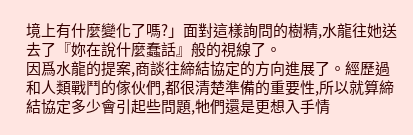境上有什麼變化了嗎?」面對這樣詢問的樹精,水龍往她送去了『妳在說什麼蠢話』般的視線了。
因爲水龍的提案,商談往締結協定的方向進展了。經歷過和人類戰鬥的傢伙們,都很清楚準備的重要性,所以就算締結協定多少會引起些問題,牠們還是更想入手情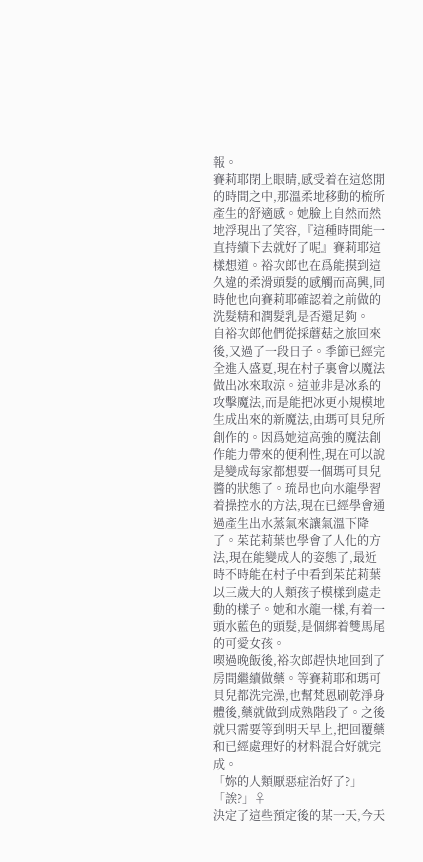報。
賽莉耶閉上眼睛,感受着在這悠閒的時間之中,那溫柔地移動的梳所產生的舒適感。她臉上自然而然地浮現出了笑容,『這種時間能一直持續下去就好了呢』賽莉耶這樣想道。裕次郎也在爲能摸到這久違的柔滑頭髮的感觸而高興,同時他也向賽莉耶確認着之前做的洗髮精和潤髮乳是否還足夠。
自裕次郎他們從採蘑菇之旅回來後,又過了一段日子。季節已經完全進入盛夏,現在村子裏會以魔法做出冰來取涼。這並非是冰系的攻擊魔法,而是能把冰更小規模地生成出來的新魔法,由瑪可貝兒所創作的。因爲她這高強的魔法創作能力帶來的便利性,現在可以說是變成每家都想要一個瑪可貝兒醬的狀態了。琉昂也向水龍學習着操控水的方法,現在已經學會通過產生出水蒸氣來讓氣溫下降了。茱芘莉葉也學會了人化的方法,現在能變成人的姿態了,最近時不時能在村子中看到茱芘莉葉以三歲大的人類孩子模樣到處走動的樣子。她和水龍一樣,有着一頭水藍色的頭髮,是個綁着雙馬尾的可愛女孩。
喫過晚飯後,裕次郎趕快地回到了房間繼續做藥。等賽莉耶和瑪可貝兒都洗完澡,也幫梵恩刷乾淨身體後,藥就做到成熟階段了。之後就只需要等到明天早上,把回覆藥和已經處理好的材料混合好就完成。
「妳的人類厭惡症治好了?」
「誒?」♀
決定了這些預定後的某一天,今天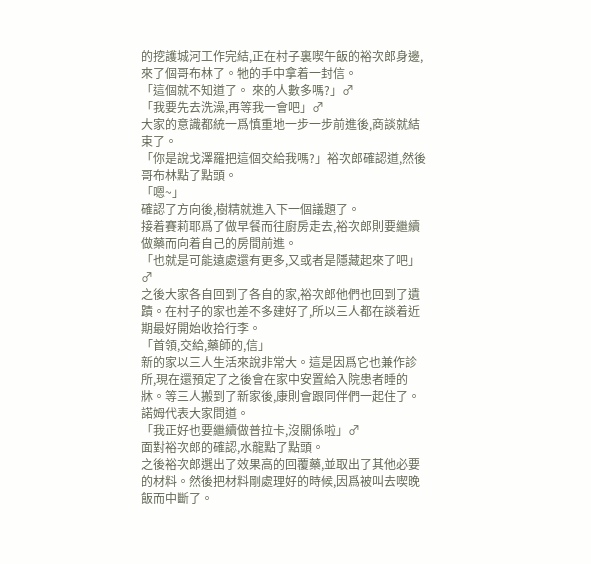的挖護城河工作完結,正在村子裏喫午飯的裕次郎身邊,來了個哥布林了。牠的手中拿着一封信。
「這個就不知道了。 來的人數多嗎?」♂
「我要先去洗澡,再等我一會吧」♂
大家的意識都統一爲慎重地一步一步前進後,商談就結束了。
「你是說戈澤羅把這個交給我嗎?」裕次郎確認道,然後哥布林點了點頭。
「嗯~」
確認了方向後,樹精就進入下一個議題了。
接着賽莉耶爲了做早餐而往廚房走去,裕次郎則要繼續做藥而向着自己的房間前進。
「也就是可能遠處還有更多,又或者是隱藏起來了吧」♂
之後大家各自回到了各自的家,裕次郎他們也回到了遺蹟。在村子的家也差不多建好了,所以三人都在談着近期最好開始收拾行李。
「首領,交給,藥師的,信」
新的家以三人生活來說非常大。這是因爲它也兼作診所,現在還預定了之後會在家中安置給入院患者睡的牀。等三人搬到了新家後,康則會跟同伴們一起住了。
諾姆代表大家問道。
「我正好也要繼續做普拉卡,沒關係啦」♂
面對裕次郎的確認,水龍點了點頭。
之後裕次郎選出了效果高的回覆藥,並取出了其他必要的材料。然後把材料剛處理好的時候,因爲被叫去喫晚飯而中斷了。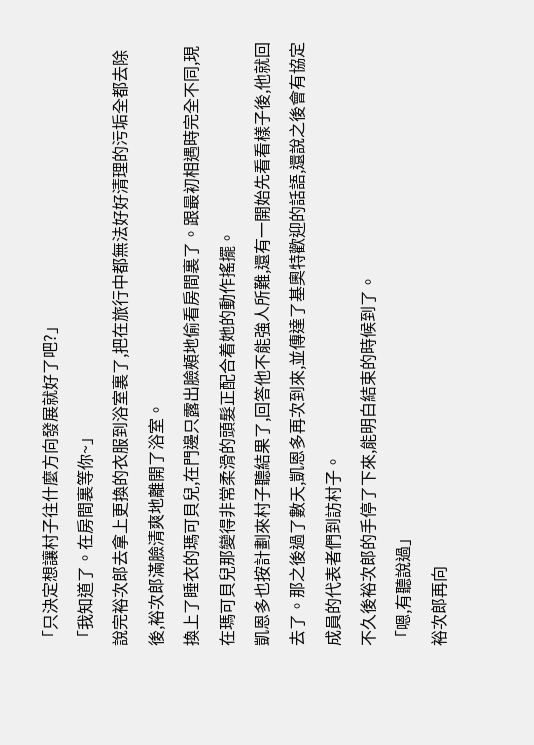「只決定想讓村子往什麼方向發展就好了吧?」
「我知道了。在房間裏等你~」
說完裕次郎去拿上更換的衣服到浴室裏了,把在旅行中都無法好好清理的污垢全都去除後,裕次郎滿臉清爽地離開了浴室。
換上了睡衣的瑪可貝兒,在門邊只露出臉頰地偷看房間裏了。跟最初相遇時完全不同,現在瑪可貝兒那變得非常柔滑的頭髮正配合着她的動作搖擺。
凱恩多也按計劃來村子聽結果了,回答他不能強人所難,還有一開始先看看樣子後,他就回去了。那之後過了數天,凱恩多再次到來,並傳達了基奧特歡迎的話語,還說之後會有協定成員的代表者們到訪村子。
不久後裕次郎的手停了下來,能明白結束的時候到了。
「嗯,有聽說過」
裕次郎再向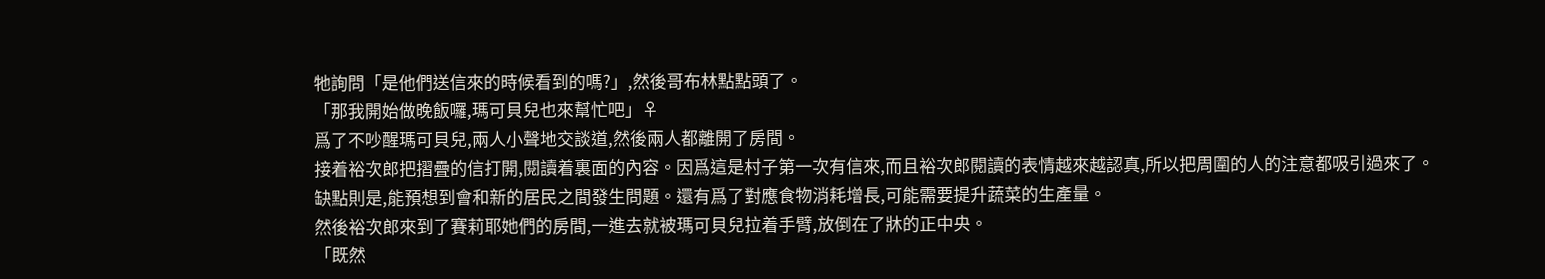牠詢問「是他們送信來的時候看到的嗎?」,然後哥布林點點頭了。
「那我開始做晚飯囉,瑪可貝兒也來幫忙吧」♀
爲了不吵醒瑪可貝兒,兩人小聲地交談道,然後兩人都離開了房間。
接着裕次郎把摺疊的信打開,閱讀着裏面的內容。因爲這是村子第一次有信來,而且裕次郎閱讀的表情越來越認真,所以把周圍的人的注意都吸引過來了。
缺點則是,能預想到會和新的居民之間發生問題。還有爲了對應食物消耗增長,可能需要提升蔬菜的生產量。
然後裕次郎來到了賽莉耶她們的房間,一進去就被瑪可貝兒拉着手臂,放倒在了牀的正中央。
「既然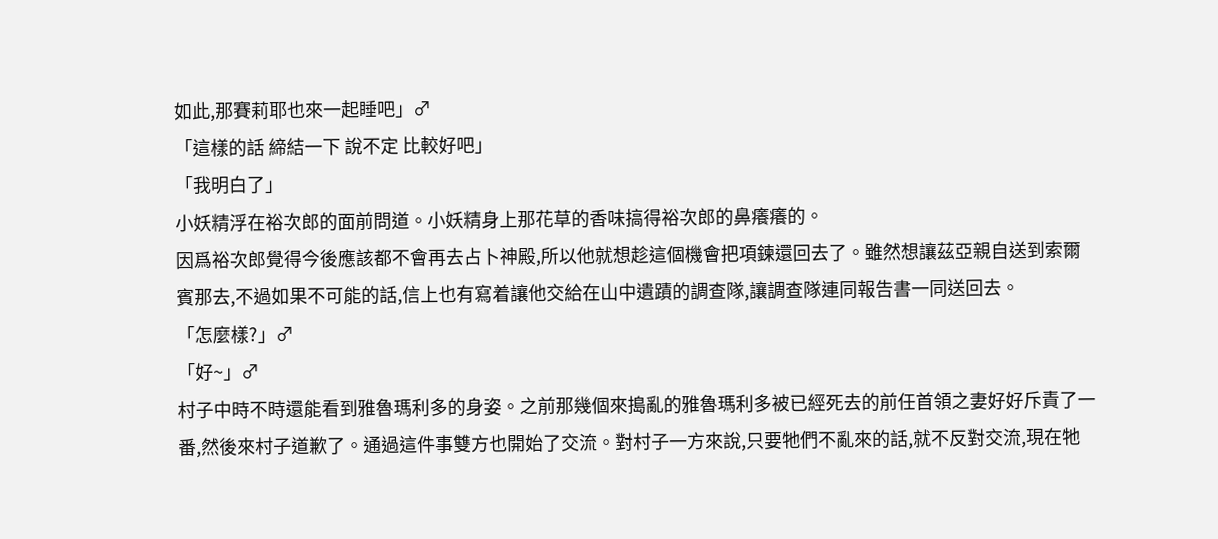如此,那賽莉耶也來一起睡吧」♂
「這樣的話 締結一下 說不定 比較好吧」
「我明白了」
小妖精浮在裕次郎的面前問道。小妖精身上那花草的香味搞得裕次郎的鼻癢癢的。
因爲裕次郎覺得今後應該都不會再去占卜神殿,所以他就想趁這個機會把項鍊還回去了。雖然想讓茲亞親自送到索爾賓那去,不過如果不可能的話,信上也有寫着讓他交給在山中遺蹟的調查隊,讓調查隊連同報告書一同送回去。
「怎麼樣?」♂
「好~」♂
村子中時不時還能看到雅魯瑪利多的身姿。之前那幾個來搗亂的雅魯瑪利多被已經死去的前任首領之妻好好斥責了一番,然後來村子道歉了。通過這件事雙方也開始了交流。對村子一方來說,只要牠們不亂來的話,就不反對交流,現在牠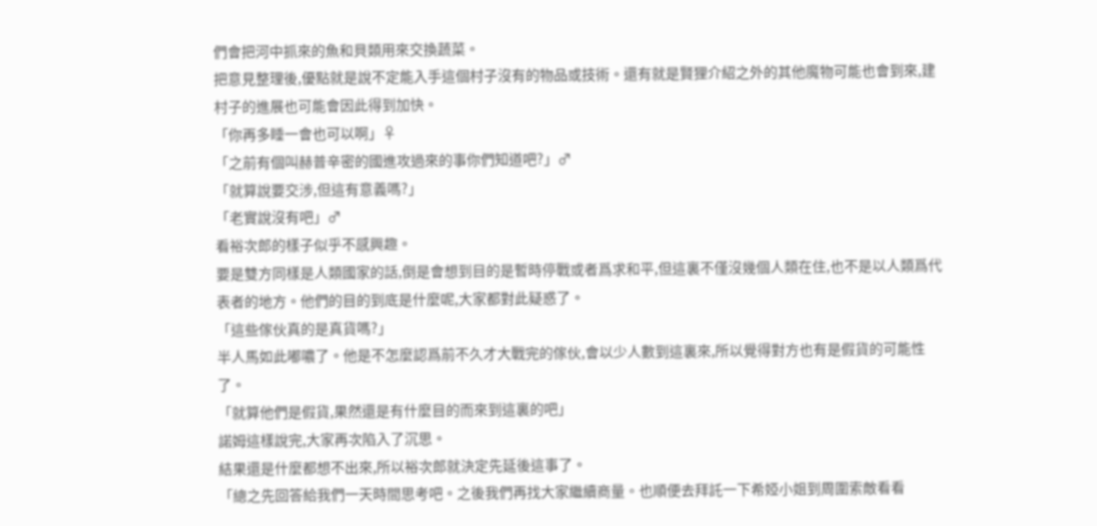們會把河中抓來的魚和貝類用來交換蔬菜。
把意見整理後,優點就是說不定能入手這個村子沒有的物品或技術。還有就是賢狸介紹之外的其他魔物可能也會到來,建村子的進展也可能會因此得到加快。
「你再多睡一會也可以啊」♀
「之前有個叫赫普辛密的國進攻過來的事你們知道吧?」♂
「就算說要交涉,但這有意義嗎?」
「老實說沒有吧」♂
看裕次郎的樣子似乎不感興趣。
要是雙方同樣是人類國家的話,倒是會想到目的是暫時停戰或者爲求和平,但這裏不僅沒幾個人類在住,也不是以人類爲代表者的地方。他們的目的到底是什麼呢,大家都對此疑惑了。
「這些傢伙真的是真貨嗎?」
半人馬如此嘟噥了。他是不怎麼認爲前不久才大戰完的傢伙,會以少人數到這裏來,所以覺得對方也有是假貨的可能性了。
「就算他們是假貨,果然還是有什麼目的而來到這裏的吧」
諾姆這樣說完,大家再次陷入了沉思。
結果還是什麼都想不出來,所以裕次郎就決定先延後這事了。
「總之先回答給我們一天時間思考吧。之後我們再找大家繼續商量。也順便去拜託一下希婭小姐到周圍索敵看看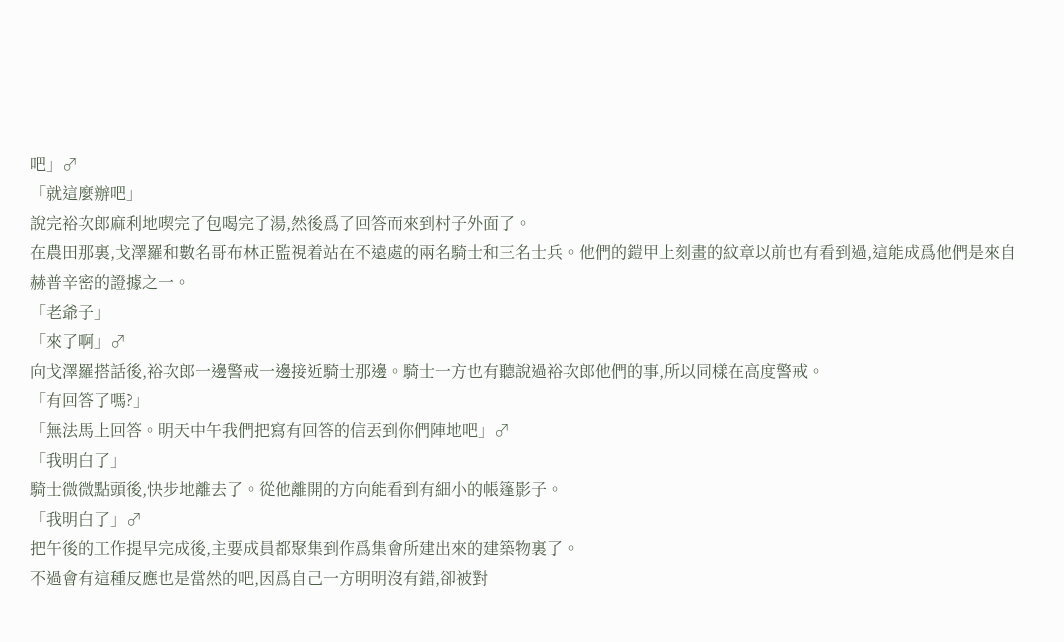吧」♂
「就這麼辦吧」
說完裕次郎麻利地喫完了包喝完了湯,然後爲了回答而來到村子外面了。
在農田那裏,戈澤羅和數名哥布林正監視着站在不遠處的兩名騎士和三名士兵。他們的鎧甲上刻畫的紋章以前也有看到過,這能成爲他們是來自赫普辛密的證據之一。
「老爺子」
「來了啊」♂
向戈澤羅搭話後,裕次郎一邊警戒一邊接近騎士那邊。騎士一方也有聽說過裕次郎他們的事,所以同樣在高度警戒。
「有回答了嗎?」
「無法馬上回答。明天中午我們把寫有回答的信丟到你們陣地吧」♂
「我明白了」
騎士微微點頭後,快步地離去了。從他離開的方向能看到有細小的帳篷影子。
「我明白了」♂
把午後的工作提早完成後,主要成員都聚集到作爲集會所建出來的建築物裏了。
不過會有這種反應也是當然的吧,因爲自己一方明明沒有錯,卻被對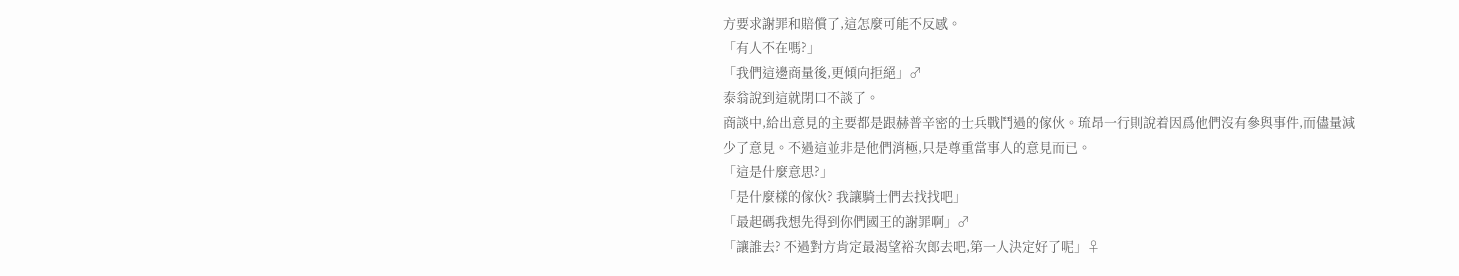方要求謝罪和賠償了,這怎麼可能不反感。
「有人不在嗎?」
「我們這邊商量後,更傾向拒絕」♂
泰翁說到這就閉口不談了。
商談中,給出意見的主要都是跟赫普辛密的士兵戰鬥過的傢伙。琉昂一行則說着因爲他們沒有參與事件,而儘量減少了意見。不過這並非是他們消極,只是尊重當事人的意見而已。
「這是什麼意思?」
「是什麼樣的傢伙? 我讓騎士們去找找吧」
「最起碼我想先得到你們國王的謝罪啊」♂
「讓誰去? 不過對方肯定最渴望裕次郎去吧,第一人決定好了呢」♀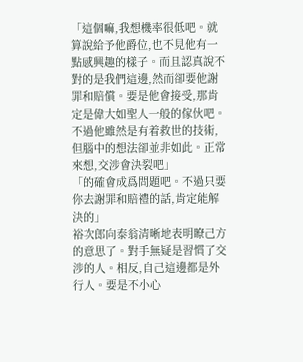「這個嘛,我想機率很低吧。就算說給予他爵位,也不見他有一點感興趣的樣子。而且認真說不對的是我們這邊,然而卻要他謝罪和賠償。要是他會接受,那肯定是偉大如聖人一般的傢伙吧。不過他雖然是有着救世的技術,但腦中的想法卻並非如此。正常來想,交涉會決裂吧」
「的確會成爲問題吧。不過只要你去謝罪和賠禮的話,肯定能解決的」
裕次郎向泰翁清晰地表明瞭己方的意思了。對手無疑是習慣了交涉的人。相反,自己這邊都是外行人。要是不小心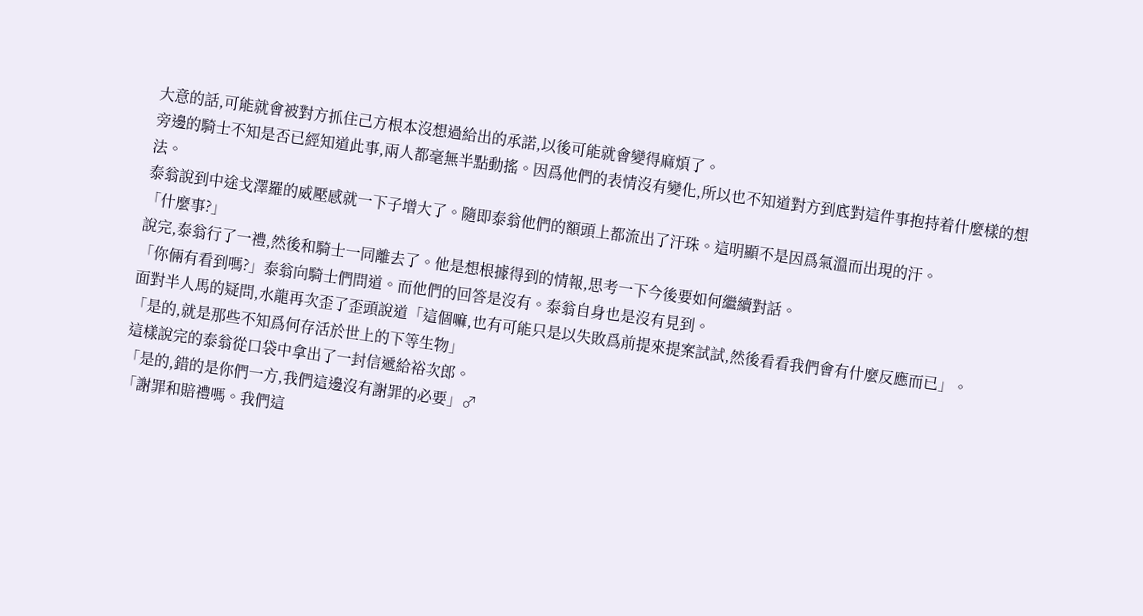大意的話,可能就會被對方抓住己方根本沒想過給出的承諾,以後可能就會變得麻煩了。
旁邊的騎士不知是否已經知道此事,兩人都毫無半點動搖。因爲他們的表情沒有變化,所以也不知道對方到底對這件事抱持着什麼樣的想法。
泰翁說到中途戈澤羅的威壓感就一下子增大了。隨即泰翁他們的額頭上都流出了汗珠。這明顯不是因爲氣溫而出現的汗。
「什麼事?」
說完,泰翁行了一禮,然後和騎士一同離去了。他是想根據得到的情報,思考一下今後要如何繼續對話。
「你倆有看到嗎?」泰翁向騎士們問道。而他們的回答是沒有。泰翁自身也是沒有見到。
面對半人馬的疑問,水龍再次歪了歪頭說道「這個嘛,也有可能只是以失敗爲前提來提案試試,然後看看我們會有什麼反應而已」。
「是的,就是那些不知爲何存活於世上的下等生物」
這樣說完的泰翁從口袋中拿出了一封信遞給裕次郎。
「是的,錯的是你們一方,我們這邊沒有謝罪的必要」♂
「謝罪和賠禮嗎。我們這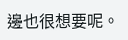邊也很想要呢。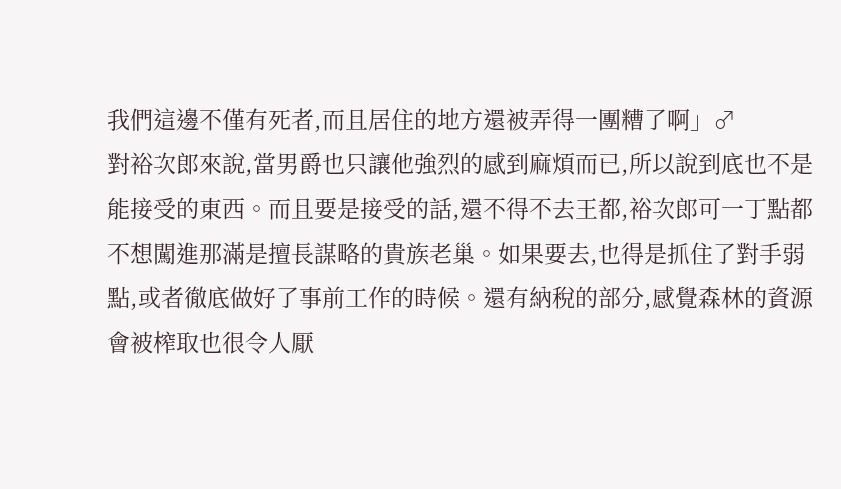我們這邊不僅有死者,而且居住的地方還被弄得一團糟了啊」♂
對裕次郎來說,當男爵也只讓他強烈的感到麻煩而已,所以說到底也不是能接受的東西。而且要是接受的話,還不得不去王都,裕次郎可一丁點都不想闖進那滿是擅長謀略的貴族老巢。如果要去,也得是抓住了對手弱點,或者徹底做好了事前工作的時候。還有納稅的部分,感覺森林的資源會被榨取也很令人厭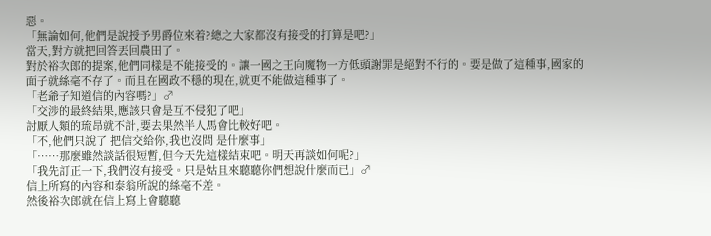惡。
「無論如何,他們是說授予男爵位來着?總之大家都沒有接受的打算是吧?」
當天,對方就把回答丟回農田了。
對於裕次郎的提案,他們同樣是不能接受的。讓一國之王向魔物一方低頭謝罪是絕對不行的。要是做了這種事,國家的面子就絲毫不存了。而且在國政不穩的現在,就更不能做這種事了。
「老爺子知道信的內容嗎?」♂
「交涉的最終結果,應該只會是互不侵犯了吧」
討厭人類的琉昂就不計,要去果然半人馬會比較好吧。
「不,他們只說了 把信交給你,我也沒問 是什麼事」
「……那麼雖然談話很短暫,但今天先這樣結束吧。明天再談如何呢?」
「我先訂正一下,我們沒有接受。只是姑且來聽聽你們想說什麼而已」♂
信上所寫的內容和泰翁所說的絲毫不差。
然後裕次郎就在信上寫上會聽聽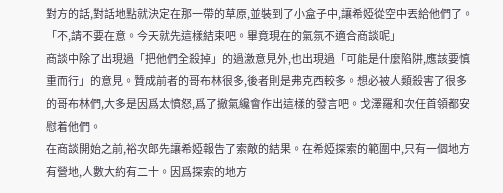對方的話,對話地點就決定在那一帶的草原,並裝到了小盒子中,讓希婭從空中丟給他們了。
「不,請不要在意。今天就先這樣結束吧。畢竟現在的氣氛不適合商談呢」
商談中除了出現過「把他們全殺掉」的過激意見外,也出現過「可能是什麼陷阱,應該要慎重而行」的意見。贊成前者的哥布林很多,後者則是弗克西較多。想必被人類殺害了很多的哥布林們,大多是因爲太憤怒,爲了撤氣纔會作出這樣的發言吧。戈澤羅和次任首領都安慰着他們。
在商談開始之前,裕次郎先讓希婭報告了索敵的結果。在希婭探索的範圍中,只有一個地方有營地,人數大約有二十。因爲探索的地方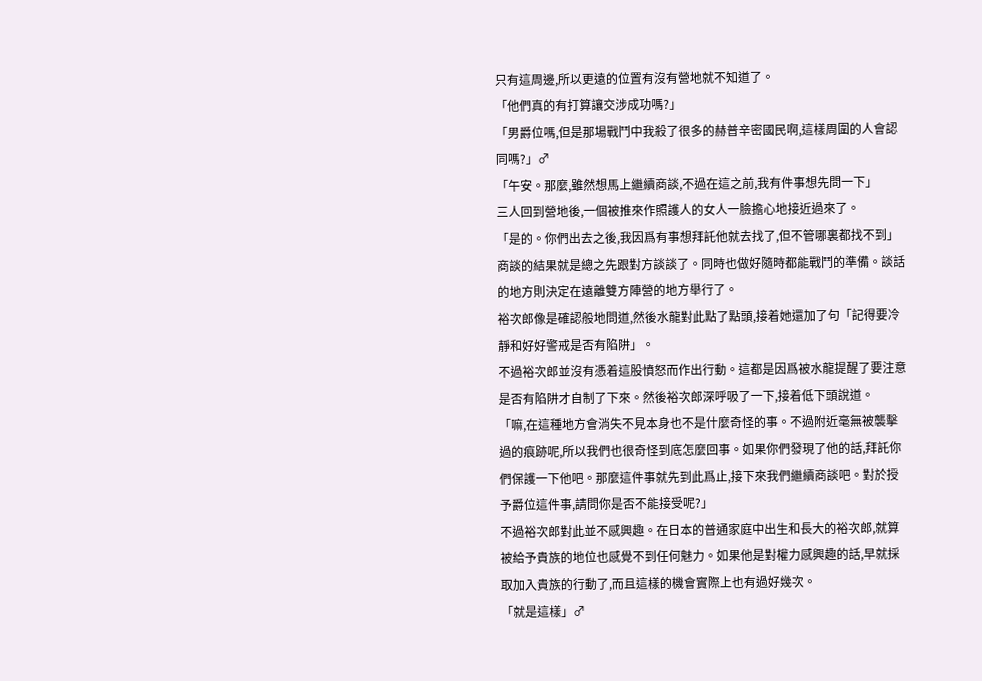只有這周邊,所以更遠的位置有沒有營地就不知道了。
「他們真的有打算讓交涉成功嗎?」
「男爵位嗎,但是那場戰鬥中我殺了很多的赫普辛密國民啊,這樣周圍的人會認同嗎?」♂
「午安。那麼,雖然想馬上繼續商談,不過在這之前,我有件事想先問一下」
三人回到營地後,一個被推來作照護人的女人一臉擔心地接近過來了。
「是的。你們出去之後,我因爲有事想拜託他就去找了,但不管哪裏都找不到」
商談的結果就是總之先跟對方談談了。同時也做好隨時都能戰鬥的準備。談話的地方則決定在遠離雙方陣營的地方舉行了。
裕次郎像是確認般地問道,然後水龍對此點了點頭,接着她還加了句「記得要冷靜和好好警戒是否有陷阱」。
不過裕次郎並沒有憑着這股憤怒而作出行動。這都是因爲被水龍提醒了要注意是否有陷阱才自制了下來。然後裕次郎深呼吸了一下,接着低下頭說道。
「嘛,在這種地方會消失不見本身也不是什麼奇怪的事。不過附近毫無被襲擊過的痕跡呢,所以我們也很奇怪到底怎麼回事。如果你們發現了他的話,拜託你們保護一下他吧。那麼這件事就先到此爲止,接下來我們繼續商談吧。對於授予爵位這件事,請問你是否不能接受呢?」
不過裕次郎對此並不感興趣。在日本的普通家庭中出生和長大的裕次郎,就算被給予貴族的地位也感覺不到任何魅力。如果他是對權力感興趣的話,早就採取加入貴族的行動了,而且這樣的機會實際上也有過好幾次。
「就是這樣」♂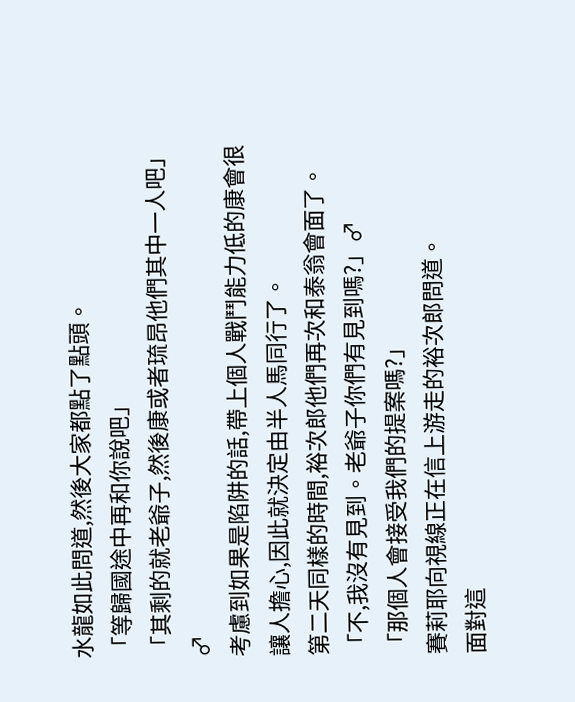水龍如此問道,然後大家都點了點頭。
「等歸國途中再和你說吧」
「其剩的就老爺子,然後康或者琉昂他們其中一人吧」♂
考慮到如果是陷阱的話,帶上個人戰鬥能力低的康會很讓人擔心,因此就決定由半人馬同行了。
第二天同樣的時間,裕次郎他們再次和泰翁會面了。
「不,我沒有見到。老爺子你們有見到嗎?」♂
「那個人會接受我們的提案嗎?」
賽莉耶向視線正在信上游走的裕次郎問道。
面對這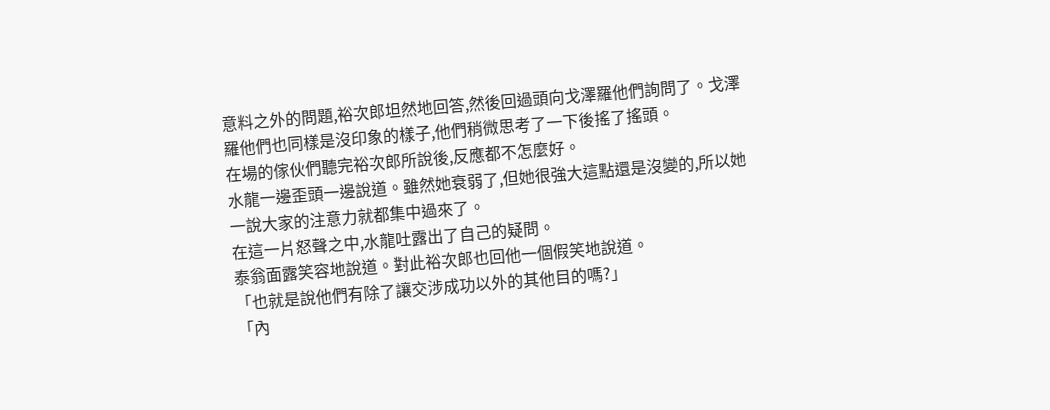意料之外的問題,裕次郎坦然地回答,然後回過頭向戈澤羅他們詢問了。戈澤羅他們也同樣是沒印象的樣子,他們稍微思考了一下後搖了搖頭。
在場的傢伙們聽完裕次郎所說後,反應都不怎麼好。
水龍一邊歪頭一邊說道。雖然她衰弱了,但她很強大這點還是沒變的,所以她一說大家的注意力就都集中過來了。
在這一片怒聲之中,水龍吐露出了自己的疑問。
泰翁面露笑容地說道。對此裕次郎也回他一個假笑地說道。
「也就是說他們有除了讓交涉成功以外的其他目的嗎?」
「內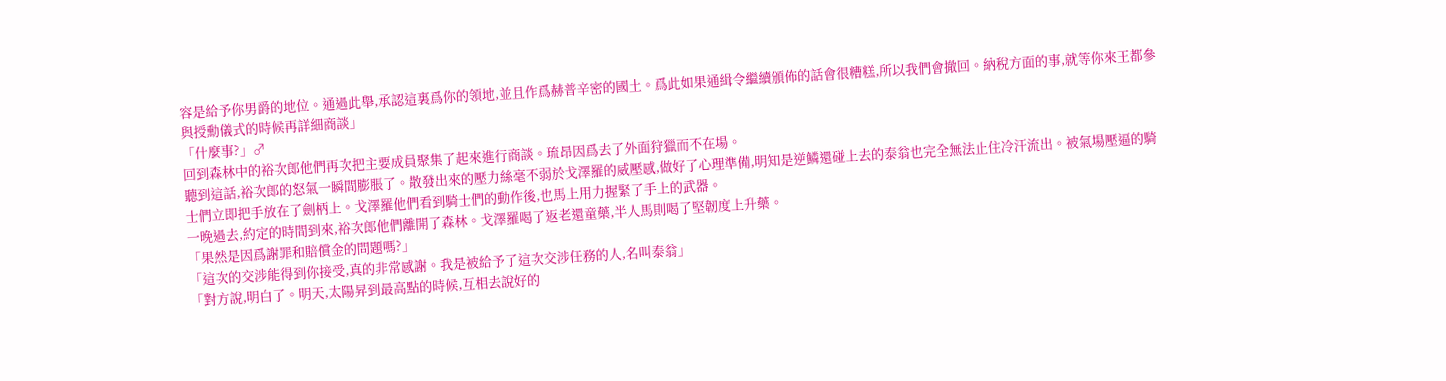容是給予你男爵的地位。通過此舉,承認這裏爲你的領地,並且作爲赫普辛密的國土。爲此如果通緝令繼續頒佈的話會很糟糕,所以我們會撤回。納稅方面的事,就等你來王都參與授勳儀式的時候再詳細商談」
「什麼事?」♂
回到森林中的裕次郎他們再次把主要成員聚集了起來進行商談。琉昂因爲去了外面狩獵而不在場。
聽到這話,裕次郎的怒氣一瞬間膨脹了。散發出來的壓力絲毫不弱於戈澤羅的威壓感,做好了心理準備,明知是逆鱗還碰上去的泰翁也完全無法止住冷汗流出。被氣場壓逼的騎士們立即把手放在了劍柄上。戈澤羅他們看到騎士們的動作後,也馬上用力握緊了手上的武器。
一晚過去,約定的時間到來,裕次郎他們離開了森林。戈澤羅喝了返老還童藥,半人馬則喝了堅韌度上升藥。
「果然是因爲謝罪和賠償金的問題嗎?」
「這次的交涉能得到你接受,真的非常感謝。我是被給予了這次交涉任務的人,名叫泰翁」
「對方說,明白了。明天,太陽昇到最高點的時候,互相去說好的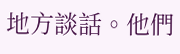地方談話。他們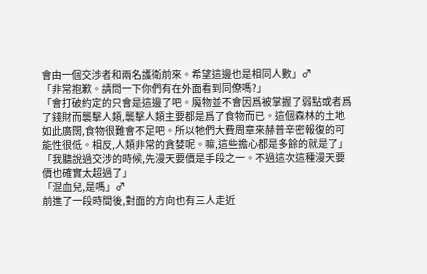會由一個交涉者和兩名護衛前來。希望這邊也是相同人數」♂
「非常抱歉。請問一下你們有在外面看到同僚嗎?」
「會打破約定的只會是這邊了吧。魔物並不會因爲被掌握了弱點或者爲了錢財而襲擊人類,襲擊人類主要都是爲了食物而已。這個森林的土地如此廣闊,食物很難會不足吧。所以牠們大費周章來赫普辛密報復的可能性很低。相反,人類非常的貪婪呢。嘛,這些擔心都是多餘的就是了」
「我聽說過交涉的時候,先漫天要價是手段之一。不過這次這種漫天要價也確實太超過了」
「混血兒,是嗎」♂
前進了一段時間後,對面的方向也有三人走近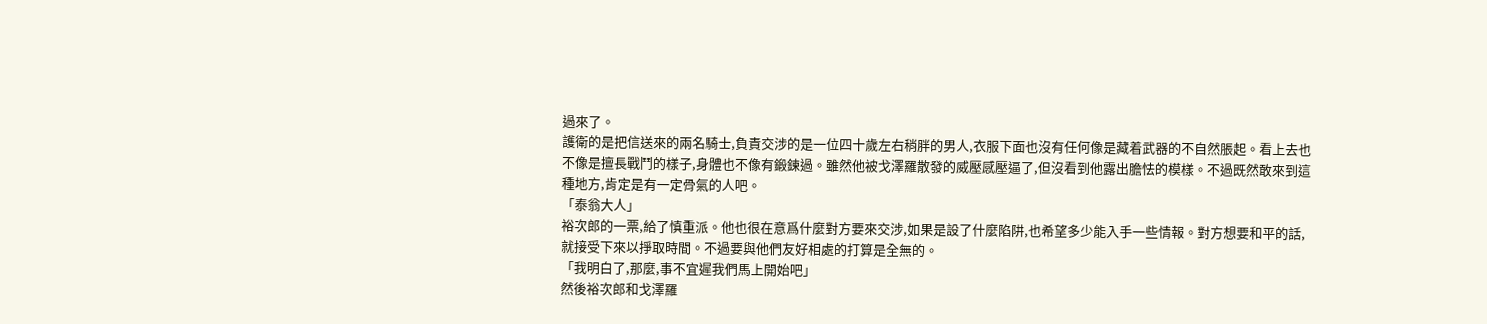過來了。
護衛的是把信送來的兩名騎士,負責交涉的是一位四十歲左右稍胖的男人,衣服下面也沒有任何像是藏着武器的不自然脹起。看上去也不像是擅長戰鬥的樣子,身體也不像有鍛鍊過。雖然他被戈澤羅散發的威壓感壓逼了,但沒看到他露出膽怯的模樣。不過既然敢來到這種地方,肯定是有一定骨氣的人吧。
「泰翁大人」
裕次郎的一票,給了慎重派。他也很在意爲什麼對方要來交涉,如果是設了什麼陷阱,也希望多少能入手一些情報。對方想要和平的話,就接受下來以掙取時間。不過要與他們友好相處的打算是全無的。
「我明白了,那麼,事不宜遲我們馬上開始吧」
然後裕次郎和戈澤羅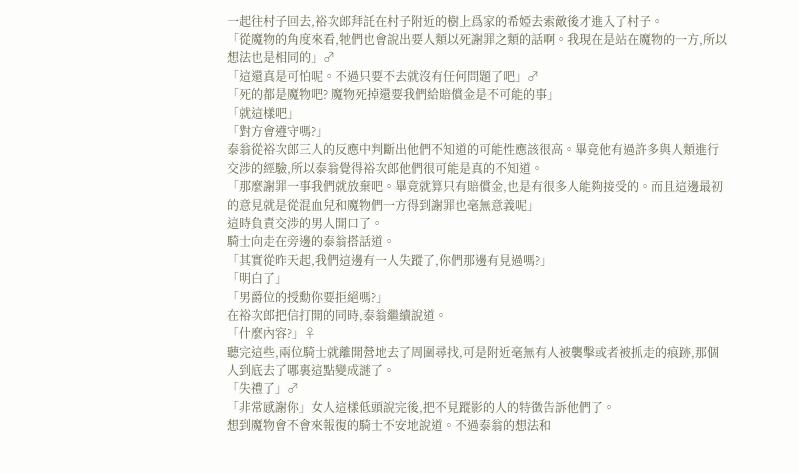一起往村子回去,裕次郎拜託在村子附近的樹上爲家的希婭去索敵後才進入了村子。
「從魔物的角度來看,牠們也會說出要人類以死謝罪之類的話啊。我現在是站在魔物的一方,所以想法也是相同的」♂
「這還真是可怕呢。不過只要不去就沒有任何問題了吧」♂
「死的都是魔物吧? 魔物死掉還要我們給賠償金是不可能的事」
「就這樣吧」
「對方會遵守嗎?」
泰翁從裕次郎三人的反應中判斷出他們不知道的可能性應該很高。畢竟他有過許多與人類進行交涉的經驗,所以泰翁覺得裕次郎他們很可能是真的不知道。
「那麼謝罪一事我們就放棄吧。畢竟就算只有賠償金,也是有很多人能夠接受的。而且這邊最初的意見就是從混血兒和魔物們一方得到謝罪也毫無意義呢」
這時負責交涉的男人開口了。
騎士向走在旁邊的泰翁搭話道。
「其實從昨天起,我們這邊有一人失蹤了,你們那邊有見過嗎?」
「明白了」
「男爵位的授勳你要拒絕嗎?」
在裕次郎把信打開的同時,泰翁繼續說道。
「什麼內容?」♀
聽完這些,兩位騎士就離開營地去了周圍尋找,可是附近毫無有人被襲擊或者被抓走的痕跡,那個人到底去了哪裏這點變成謎了。
「失禮了」♂
「非常感謝你」女人這樣低頭說完後,把不見蹤影的人的特徵告訴他們了。
想到魔物會不會來報復的騎士不安地說道。不過泰翁的想法和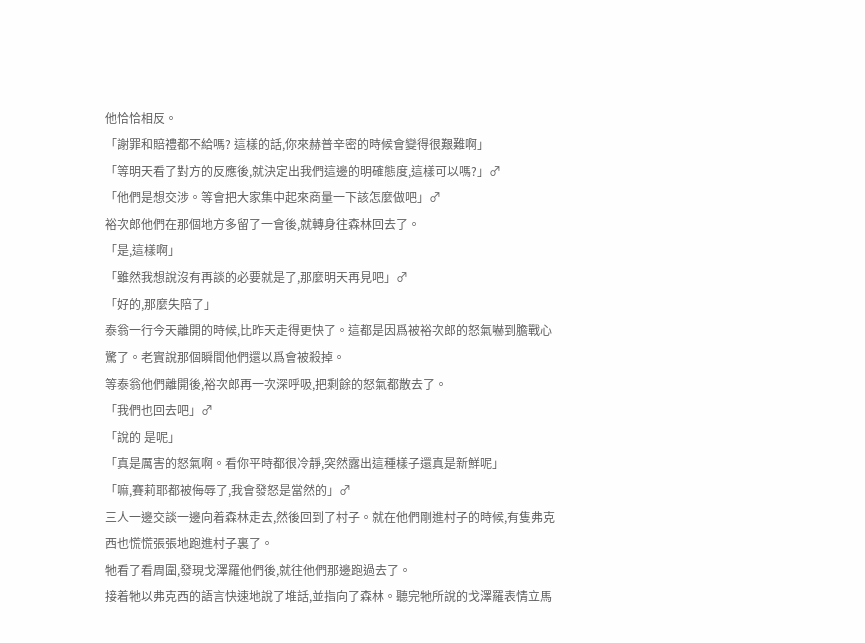他恰恰相反。
「謝罪和賠禮都不給嗎? 這樣的話,你來赫普辛密的時候會變得很艱難啊」
「等明天看了對方的反應後,就決定出我們這邊的明確態度,這樣可以嗎?」♂
「他們是想交涉。等會把大家集中起來商量一下該怎麼做吧」♂
裕次郎他們在那個地方多留了一會後,就轉身往森林回去了。
「是,這樣啊」
「雖然我想說沒有再談的必要就是了,那麼明天再見吧」♂
「好的,那麼失陪了」
泰翁一行今天離開的時候,比昨天走得更快了。這都是因爲被裕次郎的怒氣嚇到膽戰心驚了。老實說那個瞬間他們還以爲會被殺掉。
等泰翁他們離開後,裕次郎再一次深呼吸,把剩餘的怒氣都散去了。
「我們也回去吧」♂
「說的 是呢」
「真是厲害的怒氣啊。看你平時都很冷靜,突然露出這種樣子還真是新鮮呢」
「嘛,賽莉耶都被侮辱了,我會發怒是當然的」♂
三人一邊交談一邊向着森林走去,然後回到了村子。就在他們剛進村子的時候,有隻弗克西也慌慌張張地跑進村子裏了。
牠看了看周圍,發現戈澤羅他們後,就往他們那邊跑過去了。
接着牠以弗克西的語言快速地說了堆話,並指向了森林。聽完牠所說的戈澤羅表情立馬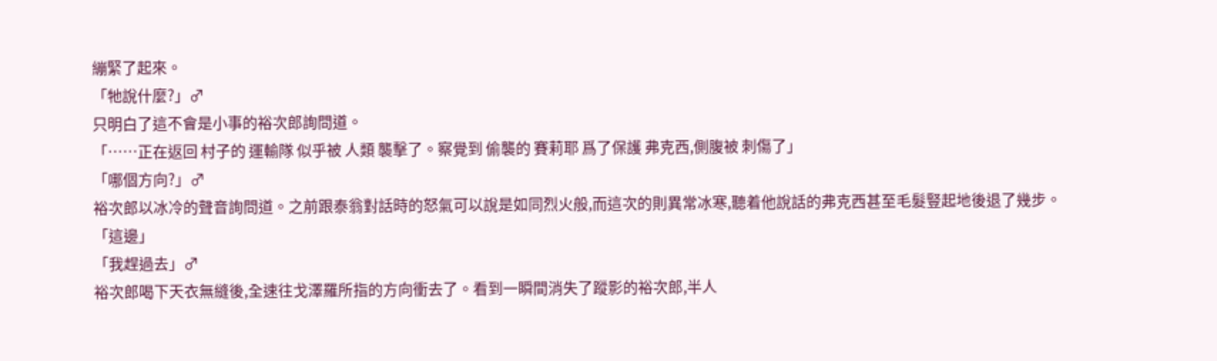繃緊了起來。
「牠說什麼?」♂
只明白了這不會是小事的裕次郎詢問道。
「……正在返回 村子的 運輸隊 似乎被 人類 襲擊了。察覺到 偷襲的 賽莉耶 爲了保護 弗克西,側腹被 刺傷了」
「哪個方向?」♂
裕次郎以冰冷的聲音詢問道。之前跟泰翁對話時的怒氣可以說是如同烈火般,而這次的則異常冰寒,聽着他說話的弗克西甚至毛髮豎起地後退了幾步。
「這邊」
「我趕過去」♂
裕次郎喝下天衣無縫後,全速往戈澤羅所指的方向衝去了。看到一瞬間消失了蹤影的裕次郎,半人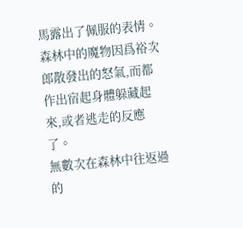馬露出了佩服的表情。森林中的魔物因爲裕次郎散發出的怒氣,而都作出宿起身體躲藏起來,或者逃走的反應了。
無數次在森林中往返過的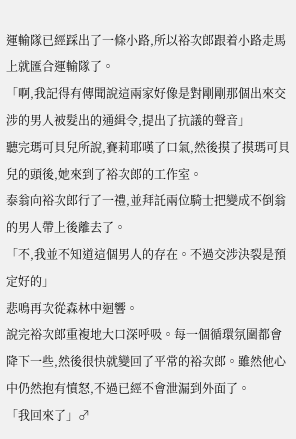運輸隊已經踩出了一條小路,所以裕次郎跟着小路走馬上就匯合運輸隊了。
「啊,我記得有傳聞說這兩家好像是對剛剛那個出來交涉的男人被髮出的通緝令,提出了抗議的聲音」
聽完瑪可貝兒所說,賽莉耶嘆了口氣,然後摸了摸瑪可貝兒的頭後,她來到了裕次郎的工作室。
泰翁向裕次郎行了一禮,並拜託兩位騎士把變成不倒翁的男人帶上後離去了。
「不,我並不知道這個男人的存在。不過交涉決裂是預定好的」
悲鳴再次從森林中迴響。
說完裕次郎重複地大口深呼吸。每一個循環氛圍都會降下一些,然後很快就變回了平常的裕次郎。雖然他心中仍然抱有憤怒,不過已經不會泄漏到外面了。
「我回來了」♂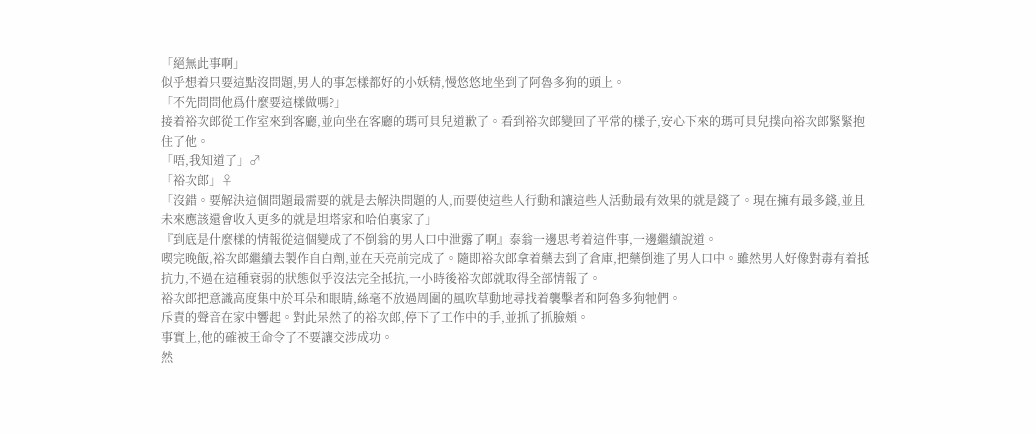「絕無此事啊」
似乎想着只要這點沒問題,男人的事怎樣都好的小妖精,慢悠悠地坐到了阿魯多狗的頭上。
「不先問問他爲什麼要這樣做嗎?」
接着裕次郎從工作室來到客廳,並向坐在客廳的瑪可貝兒道歉了。看到裕次郎變回了平常的樣子,安心下來的瑪可貝兒撲向裕次郎緊緊抱住了他。
「唔,我知道了」♂
「裕次郎」♀
「沒錯。要解決這個問題最需要的就是去解決問題的人,而要使這些人行動和讓這些人活動最有效果的就是錢了。現在擁有最多錢,並且未來應該還會收入更多的就是坦塔家和哈伯裏家了」
『到底是什麼樣的情報從這個變成了不倒翁的男人口中泄露了啊』泰翁一邊思考着這件事,一邊繼續說道。
喫完晚飯,裕次郎繼續去製作自白劑,並在天亮前完成了。隨即裕次郎拿着藥去到了倉庫,把藥倒進了男人口中。雖然男人好像對毒有着抵抗力,不過在這種衰弱的狀態似乎沒法完全抵抗,一小時後裕次郎就取得全部情報了。
裕次郎把意識高度集中於耳朵和眼睛,絲毫不放過周圍的風吹草動地尋找着襲擊者和阿魯多狗牠們。
斥責的聲音在家中響起。對此呆然了的裕次郎,停下了工作中的手,並抓了抓臉頰。
事實上,他的確被王命令了不要讓交涉成功。
然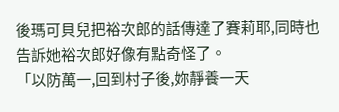後瑪可貝兒把裕次郎的話傳達了賽莉耶,同時也告訴她裕次郎好像有點奇怪了。
「以防萬一,回到村子後,妳靜養一天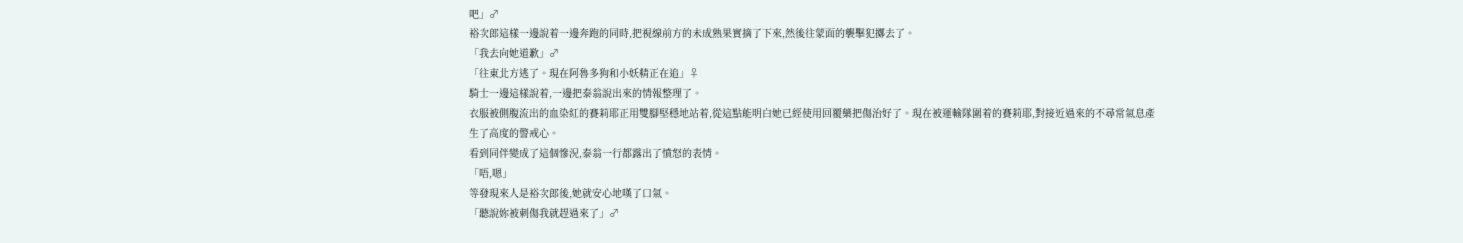吧」♂
裕次郎這樣一邊說着一邊奔跑的同時,把視線前方的未成熟果實摘了下來,然後往蒙面的襲擊犯擲去了。
「我去向她道歉」♂
「往東北方逃了。現在阿魯多狗和小妖精正在追」♀
騎士一邊這樣說着,一邊把泰翁說出來的情報整理了。
衣服被側腹流出的血染紅的賽莉耶正用雙腳堅穩地站着,從這點能明白她已經使用回覆藥把傷治好了。現在被運輸隊圍着的賽莉耶,對接近過來的不尋常氣息產生了高度的警戒心。
看到同伴變成了這個慘況,泰翁一行都露出了憤怒的表情。
「唔,嗯」
等發現來人是裕次郎後,她就安心地嘆了口氣。
「聽說妳被刺傷我就趕過來了」♂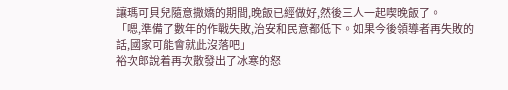讓瑪可貝兒隨意撒嬌的期間,晚飯已經做好,然後三人一起喫晚飯了。
「嗯,準備了數年的作戰失敗,治安和民意都低下。如果今後領導者再失敗的話,國家可能會就此沒落吧」
裕次郎說着再次散發出了冰寒的怒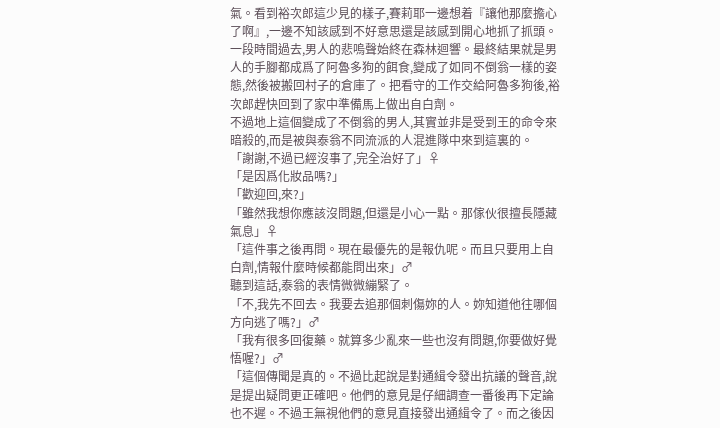氣。看到裕次郎這少見的樣子,賽莉耶一邊想着『讓他那麼擔心了啊』,一邊不知該感到不好意思還是該感到開心地抓了抓頭。
一段時間過去,男人的悲嗚聲始終在森林迴響。最終結果就是男人的手腳都成爲了阿魯多狗的餌食,變成了如同不倒翁一樣的姿態,然後被搬回村子的倉庫了。把看守的工作交給阿魯多狗後,裕次郎趕快回到了家中準備馬上做出自白劑。
不過地上這個變成了不倒翁的男人,其實並非是受到王的命令來暗殺的,而是被與泰翁不同流派的人混進隊中來到這裏的。
「謝謝,不過已經沒事了,完全治好了」♀
「是因爲化妝品嗎?」
「歡迎回,來?」
「雖然我想你應該沒問題,但還是小心一點。那傢伙很擅長隱藏氣息」♀
「這件事之後再問。現在最優先的是報仇呢。而且只要用上自白劑,情報什麼時候都能問出來」♂
聽到這話,泰翁的表情微微繃緊了。
「不,我先不回去。我要去追那個刺傷妳的人。妳知道他往哪個方向逃了嗎?」♂
「我有很多回復藥。就算多少亂來一些也沒有問題,你要做好覺悟喔?」♂
「這個傳聞是真的。不過比起說是對通緝令發出抗議的聲音,說是提出疑問更正確吧。他們的意見是仔細調查一番後再下定論也不遲。不過王無視他們的意見直接發出通緝令了。而之後因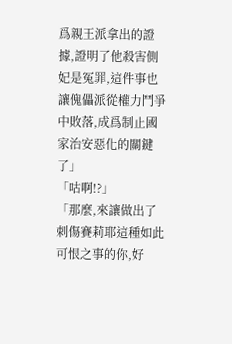爲親王派拿出的證據,證明了他殺害側妃是冤罪,這件事也讓傀儡派從權力鬥爭中敗落,成爲制止國家治安惡化的關鍵了」
「咕啊!?」
「那麼,來讓做出了刺傷賽莉耶這種如此可恨之事的你,好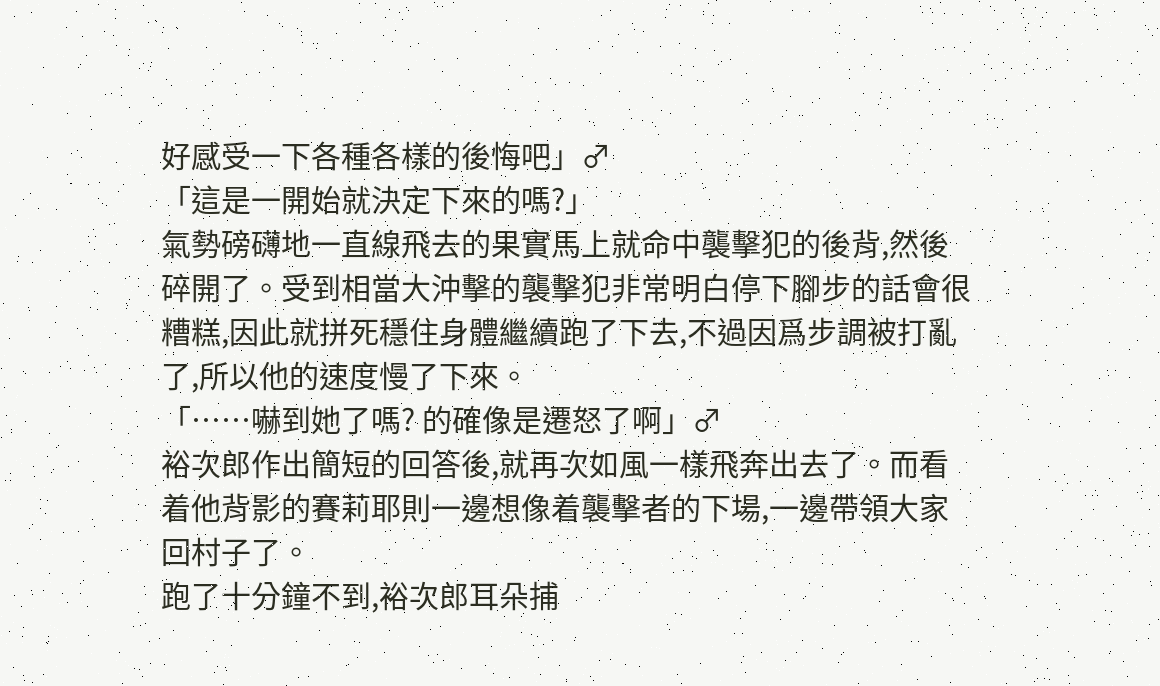好感受一下各種各樣的後悔吧」♂
「這是一開始就決定下來的嗎?」
氣勢磅礴地一直線飛去的果實馬上就命中襲擊犯的後背,然後碎開了。受到相當大沖擊的襲擊犯非常明白停下腳步的話會很糟糕,因此就拼死穩住身體繼續跑了下去,不過因爲步調被打亂了,所以他的速度慢了下來。
「……嚇到她了嗎? 的確像是遷怒了啊」♂
裕次郎作出簡短的回答後,就再次如風一樣飛奔出去了。而看着他背影的賽莉耶則一邊想像着襲擊者的下場,一邊帶領大家回村子了。
跑了十分鐘不到,裕次郎耳朵捕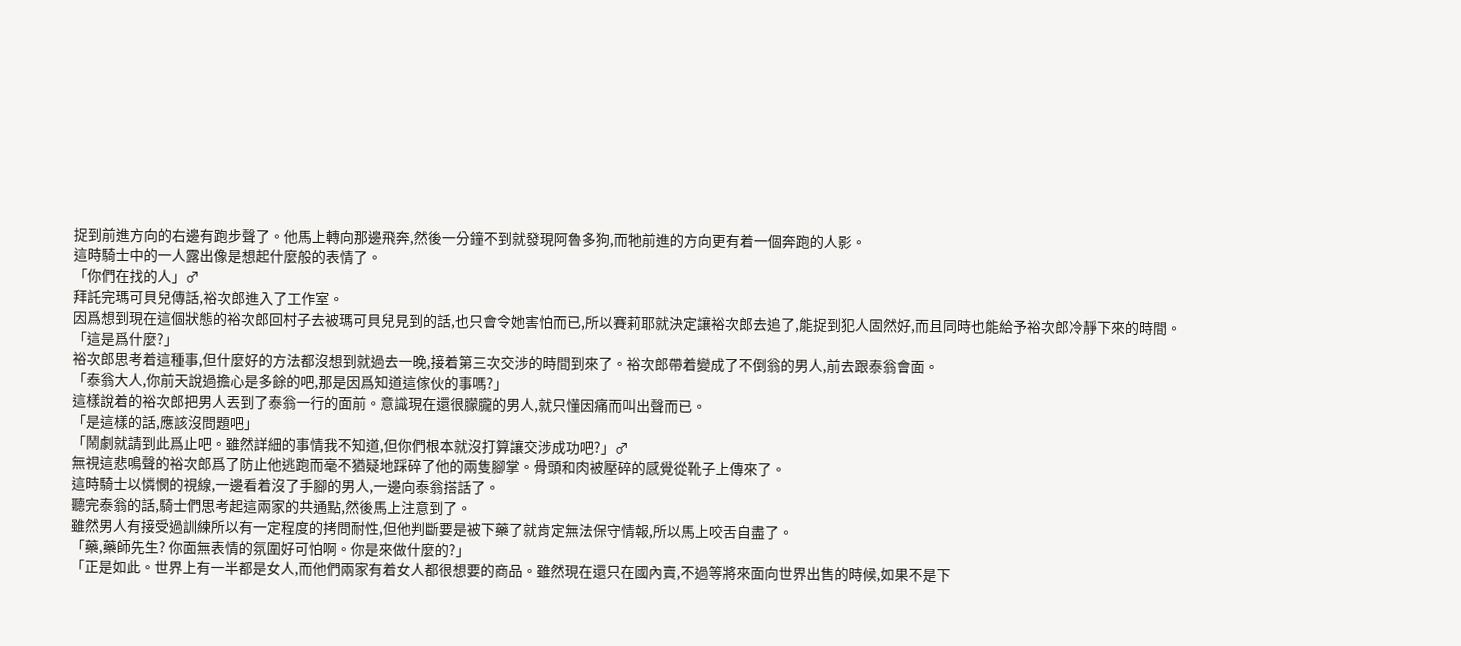捉到前進方向的右邊有跑步聲了。他馬上轉向那邊飛奔,然後一分鐘不到就發現阿魯多狗,而牠前進的方向更有着一個奔跑的人影。
這時騎士中的一人露出像是想起什麼般的表情了。
「你們在找的人」♂
拜託完瑪可貝兒傳話,裕次郎進入了工作室。
因爲想到現在這個狀態的裕次郎回村子去被瑪可貝兒見到的話,也只會令她害怕而已,所以賽莉耶就決定讓裕次郎去追了,能捉到犯人固然好,而且同時也能給予裕次郎冷靜下來的時間。
「這是爲什麼?」
裕次郎思考着這種事,但什麼好的方法都沒想到就過去一晚,接着第三次交涉的時間到來了。裕次郎帶着變成了不倒翁的男人,前去跟泰翁會面。
「泰翁大人,你前天說過擔心是多餘的吧,那是因爲知道這傢伙的事嗎?」
這樣說着的裕次郎把男人丟到了泰翁一行的面前。意識現在還很朦朧的男人,就只懂因痛而叫出聲而已。
「是這樣的話,應該沒問題吧」
「鬧劇就請到此爲止吧。雖然詳細的事情我不知道,但你們根本就沒打算讓交涉成功吧?」♂
無視這悲鳴聲的裕次郎爲了防止他逃跑而毫不猶疑地踩碎了他的兩隻腳掌。骨頭和肉被壓碎的感覺從靴子上傳來了。
這時騎士以憐憫的視線,一邊看着沒了手腳的男人,一邊向泰翁搭話了。
聽完泰翁的話,騎士們思考起這兩家的共通點,然後馬上注意到了。
雖然男人有接受過訓練所以有一定程度的拷問耐性,但他判斷要是被下藥了就肯定無法保守情報,所以馬上咬舌自盡了。
「藥,藥師先生? 你面無表情的氛圍好可怕啊。你是來做什麼的?」
「正是如此。世界上有一半都是女人,而他們兩家有着女人都很想要的商品。雖然現在還只在國內賣,不過等將來面向世界出售的時候,如果不是下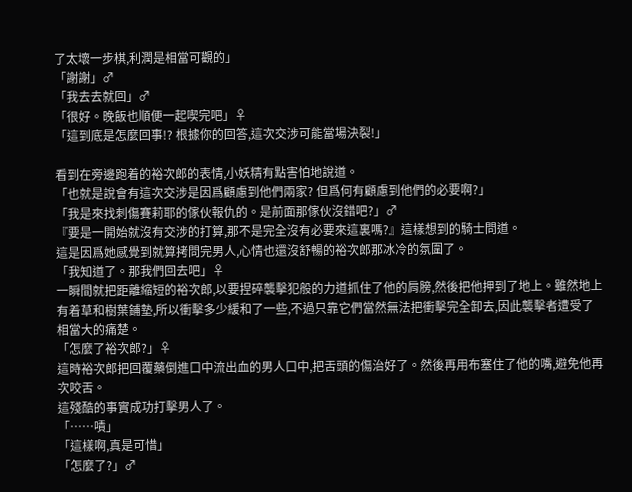了太壞一步棋,利潤是相當可觀的」
「謝謝」♂
「我去去就回」♂
「很好。晚飯也順便一起喫完吧」♀
「這到底是怎麼回事!? 根據你的回答,這次交涉可能當場決裂!」

看到在旁邊跑着的裕次郎的表情,小妖精有點害怕地說道。
「也就是說會有這次交涉是因爲顧慮到他們兩家? 但爲何有顧慮到他們的必要啊?」
「我是來找刺傷賽莉耶的傢伙報仇的。是前面那傢伙沒錯吧?」♂
『要是一開始就沒有交涉的打算,那不是完全沒有必要來這裏嗎?』這樣想到的騎士問道。
這是因爲她感覺到就算拷問完男人,心情也還沒舒暢的裕次郎那冰冷的氛圍了。
「我知道了。那我們回去吧」♀
一瞬間就把距離縮短的裕次郎,以要捏碎襲擊犯般的力道抓住了他的肩膀,然後把他押到了地上。雖然地上有着草和樹葉鋪墊,所以衝擊多少緩和了一些,不過只靠它們當然無法把衝擊完全卸去,因此襲擊者遭受了相當大的痛楚。
「怎麼了裕次郎?」♀
這時裕次郎把回覆藥倒進口中流出血的男人口中,把舌頭的傷治好了。然後再用布塞住了他的嘴,避免他再次咬舌。
這殘酷的事實成功打擊男人了。
「……嘖」
「這樣啊,真是可惜」
「怎麼了?」♂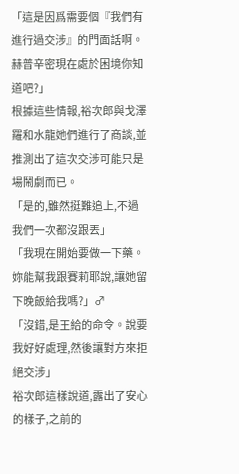「這是因爲需要個『我們有進行過交涉』的門面話啊。赫普辛密現在處於困境你知道吧?」
根據這些情報,裕次郎與戈澤羅和水龍她們進行了商談,並推測出了這次交涉可能只是場鬧劇而已。
「是的,雖然挺難追上,不過我們一次都沒跟丟」
「我現在開始要做一下藥。妳能幫我跟賽莉耶說,讓她留下晚飯給我嗎?」♂
「沒錯,是王給的命令。說要我好好處理,然後讓對方來拒絕交涉」
裕次郎這樣說道,露出了安心的樣子,之前的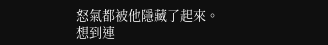怒氣都被他隱藏了起來。
想到連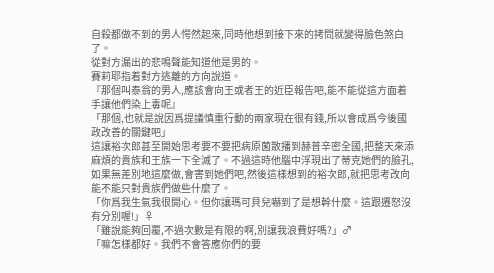自殺都做不到的男人愕然起來,同時他想到接下來的拷問就變得臉色煞白了。
從對方漏出的悲鳴聲能知道他是男的。
賽莉耶指着對方逃離的方向說道。
『那個叫泰翁的男人,應該會向王或者王的近臣報告吧,能不能從這方面着手讓他們染上毒呢』
「那個,也就是說因爲提議慎重行動的兩家現在很有錢,所以會成爲今後國政改善的關鍵吧」
這讓裕次郎甚至開始思考要不要把病原菌散播到赫普辛密全國,把整天來添麻煩的貴族和王族一下全滅了。不過這時他腦中浮現出了蒂克她們的臉孔,如果無差別地這麼做,會害到她們吧,然後這樣想到的裕次郎,就把思考改向能不能只對貴族們做些什麼了。
「你爲我生氣我很開心。但你讓瑪可貝兒嚇到了是想幹什麼。這跟遷怒沒有分別喔!」♀
「雖說能夠回覆,不過次數是有限的啊,別讓我浪費好嗎?」♂
「嘛怎樣都好。我們不會答應你們的要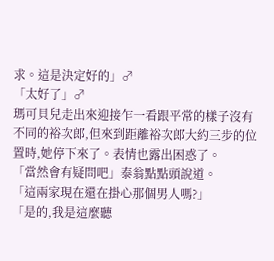求。這是決定好的」♂
「太好了」♂
瑪可貝兒走出來迎接乍一看跟平常的樣子沒有不同的裕次郎,但來到距離裕次郎大約三步的位置時,她停下來了。表情也露出困惑了。
「當然會有疑問吧」泰翁點點頭說道。
「這兩家現在還在掛心那個男人嗎?」
「是的,我是這麼聽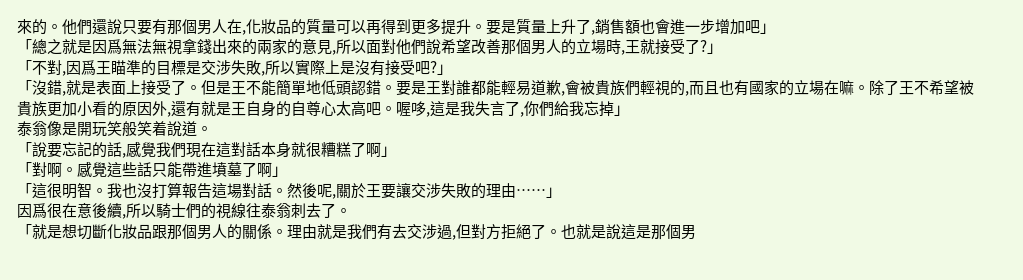來的。他們還說只要有那個男人在,化妝品的質量可以再得到更多提升。要是質量上升了,銷售額也會進一步增加吧」
「總之就是因爲無法無視拿錢出來的兩家的意見,所以面對他們說希望改善那個男人的立場時,王就接受了?」
「不對,因爲王瞄準的目標是交涉失敗,所以實際上是沒有接受吧?」
「沒錯,就是表面上接受了。但是王不能簡單地低頭認錯。要是王對誰都能輕易道歉,會被貴族們輕視的,而且也有國家的立場在嘛。除了王不希望被貴族更加小看的原因外,還有就是王自身的自尊心太高吧。喔哆,這是我失言了,你們給我忘掉」
泰翁像是開玩笑般笑着說道。
「說要忘記的話,感覺我們現在這對話本身就很糟糕了啊」
「對啊。感覺這些話只能帶進墳墓了啊」
「這很明智。我也沒打算報告這場對話。然後呢,關於王要讓交涉失敗的理由……」
因爲很在意後續,所以騎士們的視線往泰翁刺去了。
「就是想切斷化妝品跟那個男人的關係。理由就是我們有去交涉過,但對方拒絕了。也就是說這是那個男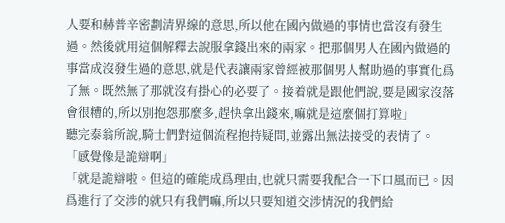人要和赫普辛密劃清界線的意思,所以他在國內做過的事情也當沒有發生過。然後就用這個解釋去說服拿錢出來的兩家。把那個男人在國內做過的事當成沒發生過的意思,就是代表讓兩家曾經被那個男人幫助過的事實化爲了無。既然無了那就沒有掛心的必要了。接着就是跟他們說,要是國家沒落會很糟的,所以別抱怨那麼多,趕快拿出錢來,嘛就是這麼個打算啦」
聽完泰翁所說,騎士們對這個流程抱持疑問,並露出無法接受的表情了。
「感覺像是詭辯啊」
「就是詭辯啦。但這的確能成爲理由,也就只需要我配合一下口風而已。因爲進行了交涉的就只有我們嘛,所以只要知道交涉情況的我們給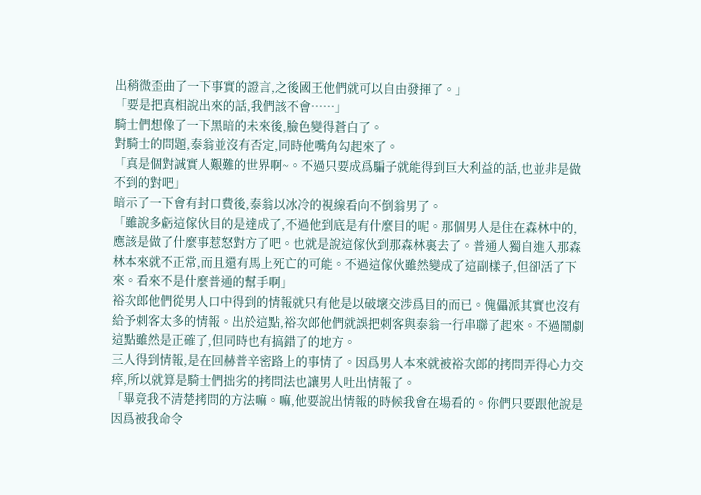出稍微歪曲了一下事實的證言,之後國王他們就可以自由發揮了。」
「要是把真相說出來的話,我們該不會……」
騎士們想像了一下黑暗的未來後,臉色變得蒼白了。
對騎士的問題,泰翁並沒有否定,同時他嘴角勾起來了。
「真是個對誠實人艱難的世界啊~。不過只要成爲騙子就能得到巨大利益的話,也並非是做不到的對吧」
暗示了一下會有封口費後,泰翁以冰冷的視線看向不倒翁男了。
「雖說多虧這傢伙目的是達成了,不過他到底是有什麼目的呢。那個男人是住在森林中的,應該是做了什麼事惹怒對方了吧。也就是說這傢伙到那森林裏去了。普通人獨自進入那森林本來就不正常,而且還有馬上死亡的可能。不過這傢伙雖然變成了這副樣子,但卻活了下來。看來不是什麼普通的幫手啊」
裕次郎他們從男人口中得到的情報就只有他是以破壞交涉爲目的而已。傀儡派其實也沒有給予刺客太多的情報。出於這點,裕次郎他們就誤把刺客與泰翁一行串聯了起來。不過鬧劇這點雖然是正確了,但同時也有搞錯了的地方。
三人得到情報,是在回赫普辛密路上的事情了。因爲男人本來就被裕次郎的拷問弄得心力交瘁,所以就算是騎士們拙劣的拷問法也讓男人吐出情報了。
「畢竟我不清楚拷問的方法嘛。嘛,他要說出情報的時候我會在場看的。你們只要跟他說是因爲被我命令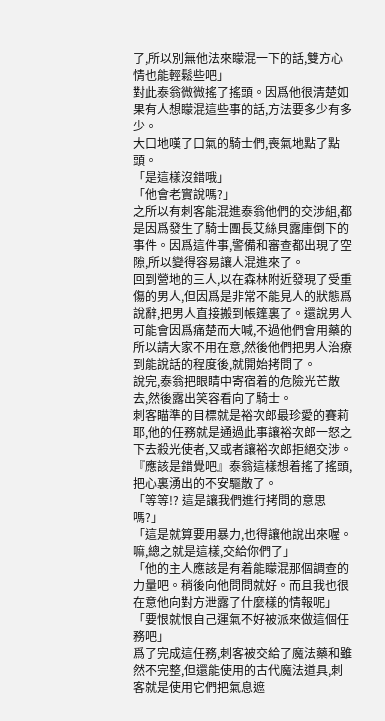了,所以別無他法來矇混一下的話,雙方心情也能輕鬆些吧」
對此泰翁微微搖了搖頭。因爲他很清楚如果有人想矇混這些事的話,方法要多少有多少。
大口地嘆了口氣的騎士們,喪氣地點了點頭。
「是這樣沒錯哦」
「他會老實說嗎?」
之所以有刺客能混進泰翁他們的交涉組,都是因爲發生了騎士團長艾絲貝露庫倒下的事件。因爲這件事,警備和審查都出現了空隙,所以變得容易讓人混進來了。
回到營地的三人,以在森林附近發現了受重傷的男人,但因爲是非常不能見人的狀態爲說辭,把男人直接搬到帳篷裏了。還說男人可能會因爲痛楚而大喊,不過他們會用藥的所以請大家不用在意,然後他們把男人治療到能說話的程度後,就開始拷問了。
說完,泰翁把眼睛中寄宿着的危險光芒散去,然後露出笑容看向了騎士。
刺客瞄準的目標就是裕次郎最珍愛的賽莉耶,他的任務就是通過此事讓裕次郎一怒之下去殺光使者,又或者讓裕次郎拒絕交涉。
『應該是錯覺吧』泰翁這樣想着搖了搖頭,把心裏湧出的不安驅散了。
「等等!? 這是讓我們進行拷問的意思嗎?」
「這是就算要用暴力,也得讓他說出來喔。嘛,總之就是這樣,交給你們了」
「他的主人應該是有着能矇混那個調查的力量吧。稍後向他問問就好。而且我也很在意他向對方泄露了什麼樣的情報呢」
「要恨就恨自己運氣不好被派來做這個任務吧」
爲了完成這任務,刺客被交給了魔法藥和雖然不完整,但還能使用的古代魔法道具,刺客就是使用它們把氣息遮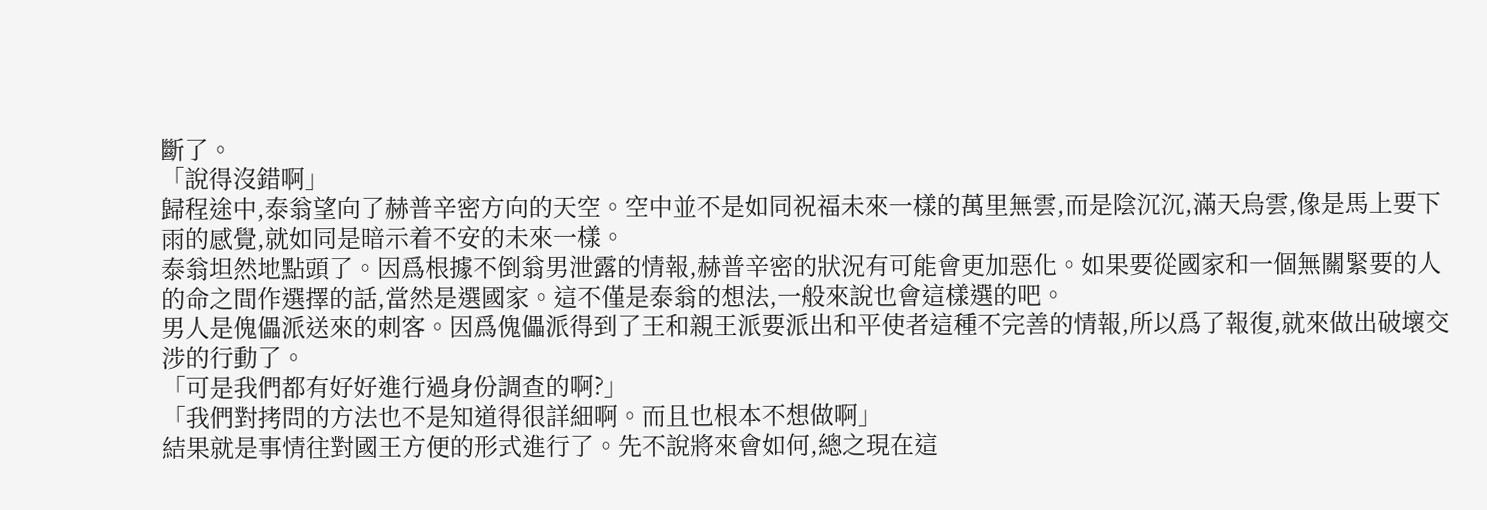斷了。
「說得沒錯啊」
歸程途中,泰翁望向了赫普辛密方向的天空。空中並不是如同祝福未來一樣的萬里無雲,而是陰沉沉,滿天烏雲,像是馬上要下雨的感覺,就如同是暗示着不安的未來一樣。
泰翁坦然地點頭了。因爲根據不倒翁男泄露的情報,赫普辛密的狀況有可能會更加惡化。如果要從國家和一個無關緊要的人的命之間作選擇的話,當然是選國家。這不僅是泰翁的想法,一般來說也會這樣選的吧。
男人是傀儡派送來的刺客。因爲傀儡派得到了王和親王派要派出和平使者這種不完善的情報,所以爲了報復,就來做出破壞交涉的行動了。
「可是我們都有好好進行過身份調查的啊?」
「我們對拷問的方法也不是知道得很詳細啊。而且也根本不想做啊」
結果就是事情往對國王方便的形式進行了。先不說將來會如何,總之現在這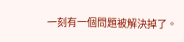一刻有一個問題被解決掉了。